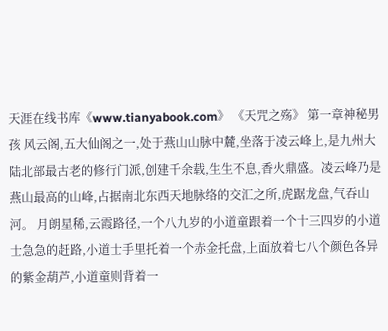天涯在线书库《www.tianyabook.com》 《天咒之殇》 第一章神秘男孩 风云阁,五大仙阁之一,处于燕山山脉中麓,坐落于凌云峰上,是九州大陆北部最古老的修行门派,创建千余载,生生不息,香火鼎盛。凌云峰乃是燕山最高的山峰,占据南北东西天地脉络的交汇之所,虎踞龙盘,气吞山河。 月朗星稀,云霞路径,一个八九岁的小道童跟着一个十三四岁的小道士急急的赶路,小道士手里托着一个赤金托盘,上面放着七八个颜色各异的紫金葫芦,小道童则背着一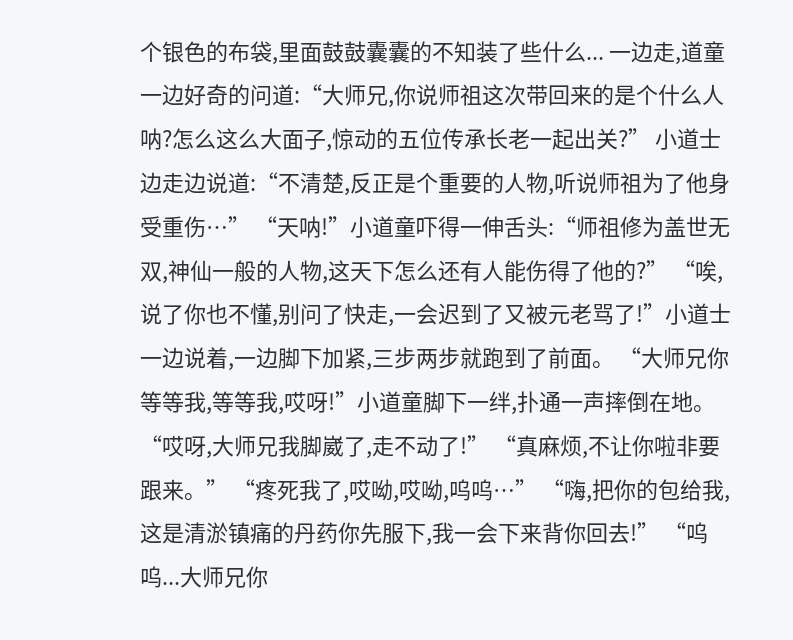个银色的布袋,里面鼓鼓囊囊的不知装了些什么... 一边走,道童一边好奇的问道:“大师兄,你说师祖这次带回来的是个什么人呐?怎么这么大面子,惊动的五位传承长老一起出关?” 小道士边走边说道:“不清楚,反正是个重要的人物,听说师祖为了他身受重伤…” “天呐!”小道童吓得一伸舌头:“师祖修为盖世无双,神仙一般的人物,这天下怎么还有人能伤得了他的?” “唉,说了你也不懂,别问了快走,一会迟到了又被元老骂了!”小道士一边说着,一边脚下加紧,三步两步就跑到了前面。 “大师兄你等等我,等等我,哎呀!”小道童脚下一绊,扑通一声摔倒在地。 “哎呀,大师兄我脚崴了,走不动了!” “真麻烦,不让你啦非要跟来。” “疼死我了,哎呦,哎呦,呜呜…” “嗨,把你的包给我,这是清淤镇痛的丹药你先服下,我一会下来背你回去!” “呜呜...大师兄你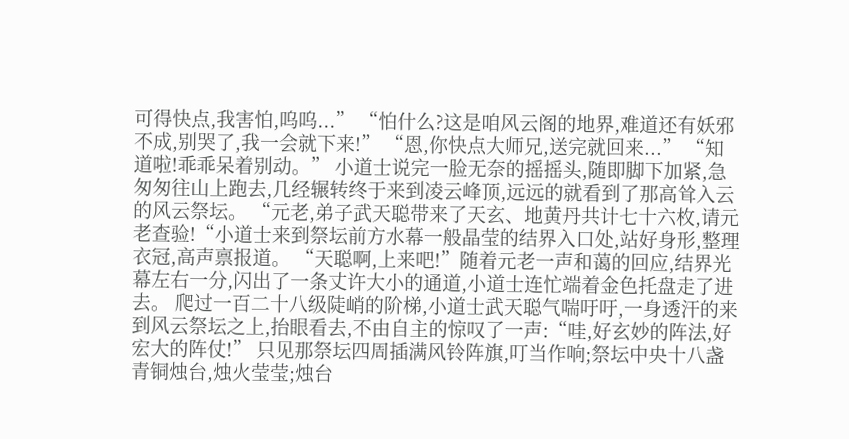可得快点,我害怕,呜呜...” “怕什么?这是咱风云阁的地界,难道还有妖邪不成,别哭了,我一会就下来!” “恩,你快点大师兄,送完就回来...” “知道啦!乖乖呆着别动。” 小道士说完一脸无奈的摇摇头,随即脚下加紧,急匆匆往山上跑去,几经辗转终于来到凌云峰顶,远远的就看到了那高耸入云的风云祭坛。 “元老,弟子武天聪带来了天玄、地黄丹共计七十六枚,请元老查验!“小道士来到祭坛前方水幕一般晶莹的结界入口处,站好身形,整理衣冠,高声禀报道。 “天聪啊,上来吧!”随着元老一声和蔼的回应,结界光幕左右一分,闪出了一条丈许大小的通道,小道士连忙端着金色托盘走了进去。 爬过一百二十八级陡峭的阶梯,小道士武天聪气喘吁吁,一身透汗的来到风云祭坛之上,抬眼看去,不由自主的惊叹了一声:“哇,好玄妙的阵法,好宏大的阵仗!” 只见那祭坛四周插满风铃阵旗,叮当作响;祭坛中央十八盏青铜烛台,烛火莹莹;烛台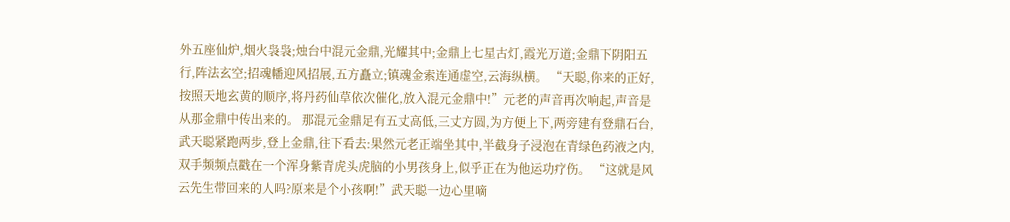外五座仙炉,烟火袅袅;烛台中混元金鼎,光耀其中;金鼎上七星古灯,霞光万道;金鼎下阴阳五行,阵法玄空;招魂幡迎风招展,五方矗立;镇魂金索连通虚空,云海纵横。 “天聪,你来的正好,按照天地玄黄的顺序,将丹药仙草依次催化,放入混元金鼎中!”元老的声音再次响起,声音是从那金鼎中传出来的。 那混元金鼎足有五丈高低,三丈方圆,为方便上下,两旁建有登鼎石台,武天聪紧跑两步,登上金鼎,往下看去:果然元老正端坐其中,半截身子浸泡在青绿色药液之内,双手频频点戳在一个浑身紫青虎头虎脑的小男孩身上,似乎正在为他运功疗伤。 “这就是风云先生带回来的人吗?原来是个小孩啊!”武天聪一边心里嘀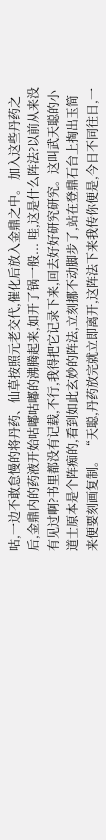咕,一边不敢怠慢的将丹药、仙草按照元老交代,催化后放入金鼎之中。 加入这些丹药之后,金鼎内的药液开始咕嘟咕嘟的沸腾起来,如开了锅一般... 哇,这是什么阵法?以前从来没有见过啊?书里都没有记载,不行,我得把它记录下来,回去好好研究研究。这叫武天聪的小道士原本是个阵痴的,看到如此玄妙的阵法,立刻挪不动脚步了,站在登鼎石台上掏出玉简来便要刻画复制。 “天聪,丹药放完就立即离开,这阵法下来我传你便是,今日不同往日,一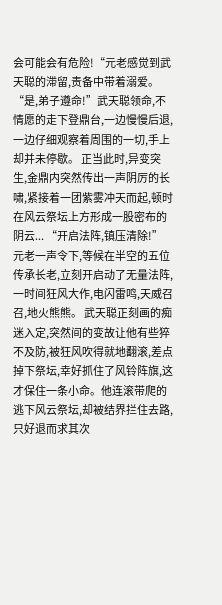会可能会有危险!“元老感觉到武天聪的滞留,责备中带着溺爱。 “是,弟子遵命!”武天聪领命,不情愿的走下登鼎台,一边慢慢后退,一边仔细观察着周围的一切,手上却并未停歇。 正当此时,异变突生,金鼎内突然传出一声阴厉的长啸,紧接着一团紫雾冲天而起,顿时在风云祭坛上方形成一股密布的阴云... “开启法阵,镇压清除!”元老一声令下,等候在半空的五位传承长老,立刻开启动了无量法阵,一时间狂风大作,电闪雷鸣,天威召召,地火熊熊。 武天聪正刻画的痴迷入定,突然间的变故让他有些猝不及防,被狂风吹得就地翻滚,差点掉下祭坛,幸好抓住了风铃阵旗,这才保住一条小命。他连滚带爬的逃下风云祭坛,却被结界拦住去路,只好退而求其次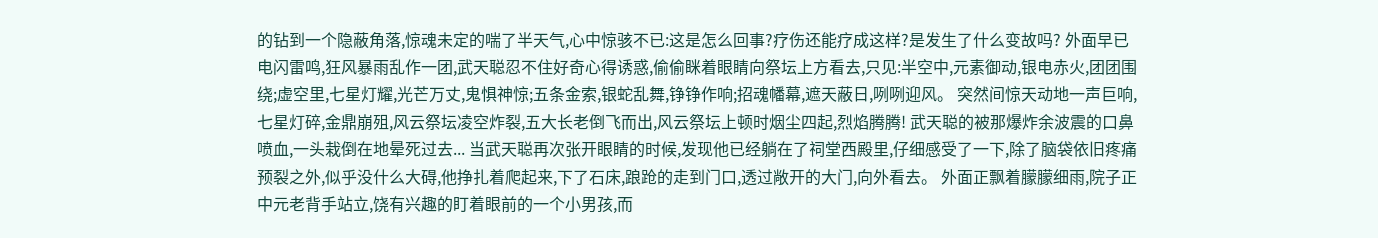的钻到一个隐蔽角落,惊魂未定的喘了半天气,心中惊骇不已:这是怎么回事?疗伤还能疗成这样?是发生了什么变故吗? 外面早已电闪雷鸣,狂风暴雨乱作一团,武天聪忍不住好奇心得诱惑,偷偷眯着眼睛向祭坛上方看去,只见:半空中,元素御动,银电赤火,团团围绕;虚空里,七星灯耀,光芒万丈,鬼惧神惊;五条金索,银蛇乱舞,铮铮作响;招魂幡幕,遮天蔽日,咧咧迎风。 突然间惊天动地一声巨响,七星灯碎,金鼎崩殂,风云祭坛凌空炸裂,五大长老倒飞而出,风云祭坛上顿时烟尘四起,烈焰腾腾! 武天聪的被那爆炸余波震的口鼻喷血,一头栽倒在地晕死过去... 当武天聪再次张开眼睛的时候,发现他已经躺在了祠堂西殿里,仔细感受了一下,除了脑袋依旧疼痛预裂之外,似乎没什么大碍,他挣扎着爬起来,下了石床,踉跄的走到门口,透过敞开的大门,向外看去。 外面正飘着朦朦细雨,院子正中元老背手站立,饶有兴趣的盯着眼前的一个小男孩,而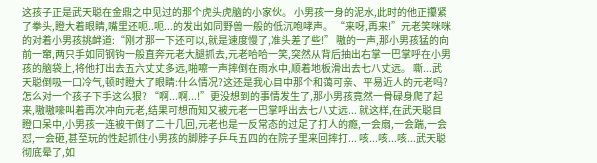这孩子正是武天聪在金鼎之中见过的那个虎头虎脑的小家伙。 小男孩一身的泥水,此时的他正攥紧了拳头,瞪大着眼睛,嘴里还呃..呃...的发出如同野兽一般的低沉咆哮声。 “来呀,再来!”元老笑咪咪的对着小男孩挑衅道:“刚才那一下还可以,就是速度慢了,准头差了些!” 嗷的一声,那小男孩猛的向前一窜,两只手如同钢钩一般直奔元老大腿抓去,元老哈哈一笑,突然从背后抽出右掌一巴掌呼在小男孩的脑袋上,将他打出去五六丈丈多远,啪嚓一声摔倒在雨水中,顺着地板滑出去七八丈远。 嘶...武天聪倒吸一口冷气,顿时瞪大了眼睛:什么情况?这还是我心目中那个和蔼可亲、平易近人的元老吗?怎么对一个孩子下手这么狠? “啊...啊...!”更没想到的事情发生了,那小男孩竟然一骨碌身爬了起来,嗷嗷嚎叫着再次冲向元老,结果可想而知又被元老一巴掌呼出去七八丈远... 就这样,在武天聪目瞪口呆中,小男孩一连被干倒了二十几回,元老也是一反常态的过足了打人的瘾,一会扇,一会踹,一会怼,一会砸,甚至玩的性起抓住小男孩的脚脖子乒乓五四的在院子里来回摔打... 咳...咳...咳...武天聪彻底晕了,如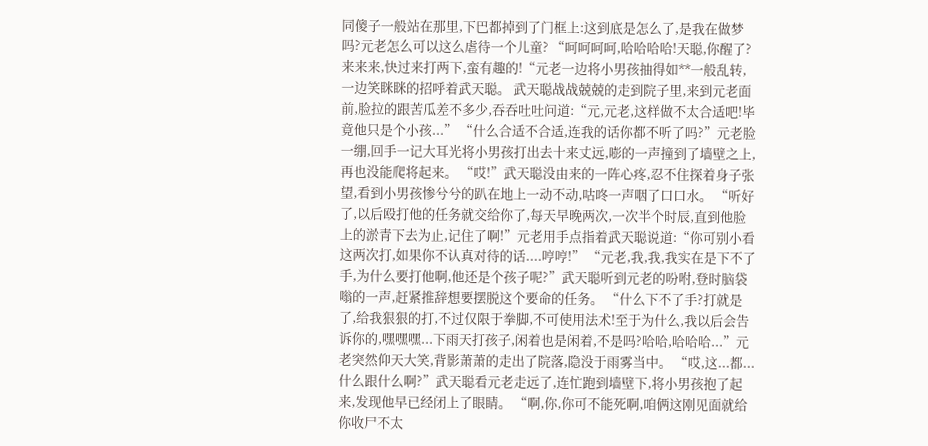同傻子一般站在那里,下巴都掉到了门框上:这到底是怎么了,是我在做梦吗?元老怎么可以这么虐待一个儿童? “呵呵呵呵,哈哈哈哈!天聪,你醒了?来来来,快过来打两下,蛮有趣的!“元老一边将小男孩抽得如**一般乱转,一边笑眯眯的招呼着武天聪。 武天聪战战兢兢的走到院子里,来到元老面前,脸拉的跟苦瓜差不多少,吞吞吐吐问道:“元,元老,这样做不太合适吧!毕竟他只是个小孩...” “什么合适不合适,连我的话你都不听了吗?”元老脸一绷,回手一记大耳光将小男孩打出去十来丈远,嘭的一声撞到了墙壁之上,再也没能爬将起来。 “哎!”武天聪没由来的一阵心疼,忍不住探着身子张望,看到小男孩惨兮兮的趴在地上一动不动,咕咚一声咽了口口水。 “听好了,以后殴打他的任务就交给你了,每天早晚两次,一次半个时辰,直到他脸上的淤青下去为止,记住了啊!”元老用手点指着武天聪说道:“你可别小看这两次打,如果你不认真对待的话....哼哼!” “元老,我,我,我实在是下不了手,为什么要打他啊,他还是个孩子呢?”武天聪听到元老的吩咐,登时脑袋嗡的一声,赶紧推辞想要摆脱这个要命的任务。 “什么下不了手?打就是了,给我狠狠的打,不过仅限于拳脚,不可使用法术!至于为什么,我以后会告诉你的,嘿嘿嘿...下雨天打孩子,闲着也是闲着,不是吗?哈哈,哈哈哈...”元老突然仰天大笑,背影萧萧的走出了院落,隐没于雨雾当中。 “哎,这...都...什么跟什么啊?”武天聪看元老走远了,连忙跑到墙壁下,将小男孩抱了起来,发现他早已经闭上了眼睛。 “啊,你,你可不能死啊,咱俩这刚见面就给你收尸不太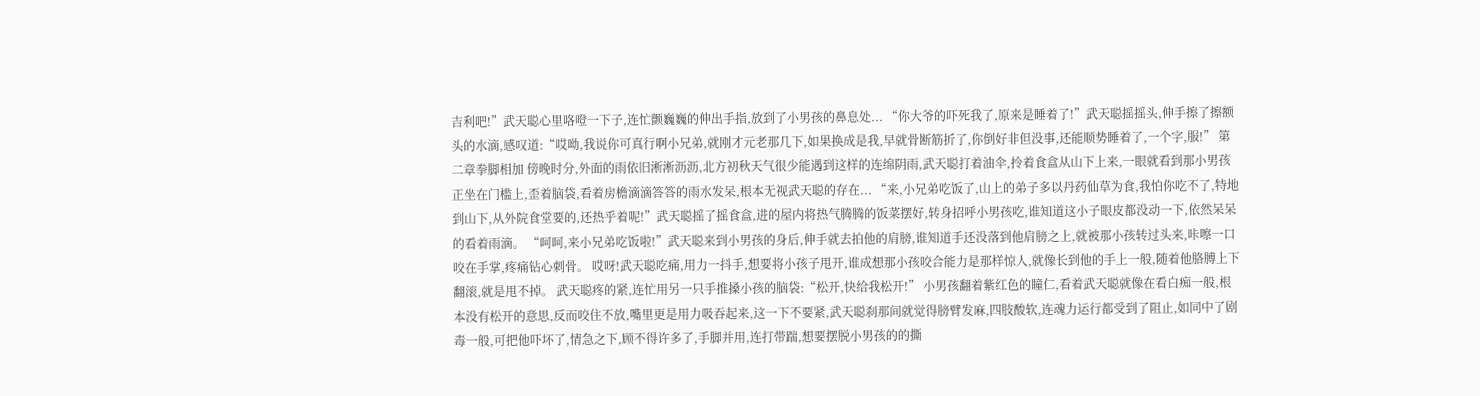吉利吧!”武天聪心里咯噔一下子,连忙颤巍巍的伸出手指,放到了小男孩的鼻息处... “你大爷的吓死我了,原来是睡着了!”武天聪摇摇头,伸手擦了擦额头的水滴,感叹道:“哎呦,我说你可真行啊小兄弟,就刚才元老那几下,如果换成是我,早就骨断筋折了,你倒好非但没事,还能顺势睡着了,一个字,服!” 第二章拳脚相加 傍晚时分,外面的雨依旧淅淅沥沥,北方初秋天气很少能遇到这样的连绵阴雨,武天聪打着油伞,拎着食盒从山下上来,一眼就看到那小男孩正坐在门槛上,歪着脑袋,看着房檐滴滴答答的雨水发呆,根本无视武天聪的存在... “来,小兄弟吃饭了,山上的弟子多以丹药仙草为食,我怕你吃不了,特地到山下,从外院食堂要的,还热乎着呢!”武天聪摇了摇食盒,进的屋内将热气腾腾的饭菜摆好,转身招呼小男孩吃,谁知道这小子眼皮都没动一下,依然呆呆的看着雨滴。 “呵呵,来小兄弟吃饭啦!”武天聪来到小男孩的身后,伸手就去拍他的肩膀,谁知道手还没落到他肩膀之上,就被那小孩转过头来,咔嚓一口咬在手掌,疼痛钻心刺骨。 哎呀!武天聪吃痛,用力一抖手,想要将小孩子甩开,谁成想那小孩咬合能力是那样惊人,就像长到他的手上一般,随着他胳膊上下翻滚,就是甩不掉。 武天聪疼的紧,连忙用另一只手推搡小孩的脑袋:“松开,快给我松开!” 小男孩翻着紫红色的瞳仁,看着武天聪就像在看白痴一般,根本没有松开的意思,反而咬住不放,嘴里更是用力吸吞起来,这一下不要紧,武天聪刹那间就觉得膀臂发麻,四肢酸软,连魂力运行都受到了阻止,如同中了剧毒一般,可把他吓坏了,情急之下,顾不得许多了,手脚并用,连打带踹,想要摆脱小男孩的的撕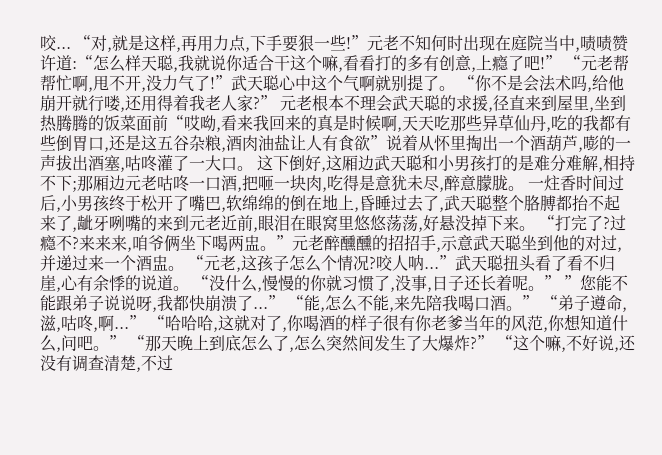咬... “对,就是这样,再用力点,下手要狠一些!”元老不知何时出现在庭院当中,啧啧赞许道:“怎么样天聪,我就说你适合干这个嘛,看看打的多有创意,上瘾了吧!” “元老帮帮忙啊,甩不开,没力气了!”武天聪心中这个气啊就别提了。 “你不是会法术吗,给他崩开就行喽,还用得着我老人家?” 元老根本不理会武天聪的求援,径直来到屋里,坐到热腾腾的饭菜面前“哎呦,看来我回来的真是时候啊,天天吃那些异草仙丹,吃的我都有些倒胃口,还是这五谷杂粮,酒肉油盐让人有食欲”说着从怀里掏出一个酒葫芦,嘭的一声拔出酒塞,咕咚灌了一大口。 这下倒好,这厢边武天聪和小男孩打的是难分难解,相持不下;那厢边元老咕咚一口酒,把咂一块肉,吃得是意犹未尽,醉意朦胧。 一炷香时间过后,小男孩终于松开了嘴巴,软绵绵的倒在地上,昏睡过去了,武天聪整个胳膊都抬不起来了,龇牙咧嘴的来到元老近前,眼泪在眼窝里悠悠荡荡,好悬没掉下来。 “打完了?过瘾不?来来来,咱爷俩坐下喝两盅。”元老醉醺醺的招招手,示意武天聪坐到他的对过,并递过来一个酒盅。 “元老,这孩子怎么个情况?咬人呐...”武天聪扭头看了看不归崖,心有余悸的说道。 “没什么,慢慢的你就习惯了,没事,日子还长着呢。” ”您能不能跟弟子说说呀,我都快崩溃了...” “能,怎么不能,来先陪我喝口酒。” “弟子遵命,滋,咕咚,啊...” “哈哈哈,这就对了,你喝酒的样子很有你老爹当年的风范,你想知道什么,问吧。” “那天晚上到底怎么了,怎么突然间发生了大爆炸?” “这个嘛,不好说,还没有调查清楚,不过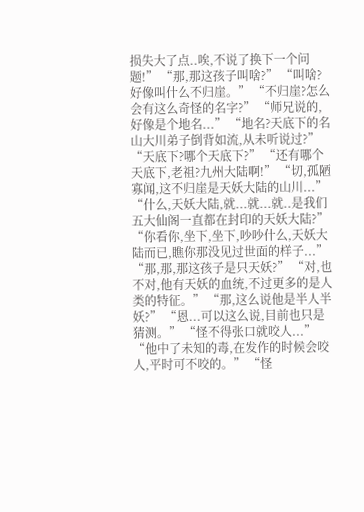损失大了点..唉,不说了换下一个问题!” “那,那这孩子叫啥?” “叫啥?好像叫什么不归崖。” “不归崖?怎么会有这么奇怪的名字?” “师兄说的,好像是个地名...” “地名?天底下的名山大川弟子倒背如流,从未听说过?” “天底下?哪个天底下?” “还有哪个天底下,老祖?九州大陆啊!” “切,孤陋寡闻,这不归崖是天妖大陆的山川...” “什么,天妖大陆,就...就...就..是我们五大仙阁一直都在封印的天妖大陆?” “你看你,坐下,坐下,吵吵什么,天妖大陆而已,瞧你那没见过世面的样子...” “那,那,那这孩子是只天妖?” “对,也不对,他有天妖的血统,不过更多的是人类的特征。” “那,这么说他是半人半妖?” “恩...可以这么说,目前也只是猜测。” “怪不得张口就咬人...” “他中了未知的毒,在发作的时候会咬人,平时可不咬的。” “怪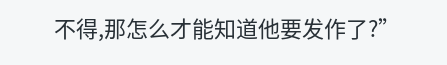不得,那怎么才能知道他要发作了?”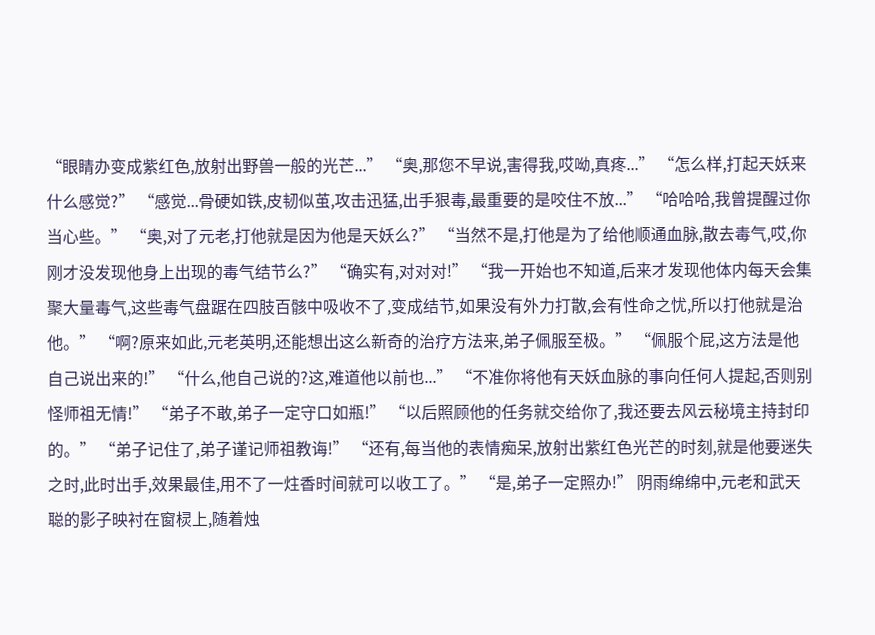“眼睛办变成紫红色,放射出野兽一般的光芒...” “奥,那您不早说,害得我,哎呦,真疼...” “怎么样,打起天妖来什么感觉?” “感觉...骨硬如铁,皮韧似茧,攻击迅猛,出手狠毒,最重要的是咬住不放...” “哈哈哈,我曾提醒过你当心些。” “奥,对了元老,打他就是因为他是天妖么?” “当然不是,打他是为了给他顺通血脉,散去毒气,哎,你刚才没发现他身上出现的毒气结节么?” “确实有,对对对!” “我一开始也不知道,后来才发现他体内每天会集聚大量毒气,这些毒气盘踞在四肢百骸中吸收不了,变成结节,如果没有外力打散,会有性命之忧,所以打他就是治他。” “啊?原来如此,元老英明,还能想出这么新奇的治疗方法来,弟子佩服至极。” “佩服个屁,这方法是他自己说出来的!” “什么,他自己说的?这,难道他以前也...” “不准你将他有天妖血脉的事向任何人提起,否则别怪师祖无情!” “弟子不敢,弟子一定守口如瓶!” “以后照顾他的任务就交给你了,我还要去风云秘境主持封印的。” “弟子记住了,弟子谨记师祖教诲!” “还有,每当他的表情痴呆,放射出紫红色光芒的时刻,就是他要迷失之时,此时出手,效果最佳,用不了一炷香时间就可以收工了。” “是,弟子一定照办!” 阴雨绵绵中,元老和武天聪的影子映衬在窗棂上,随着烛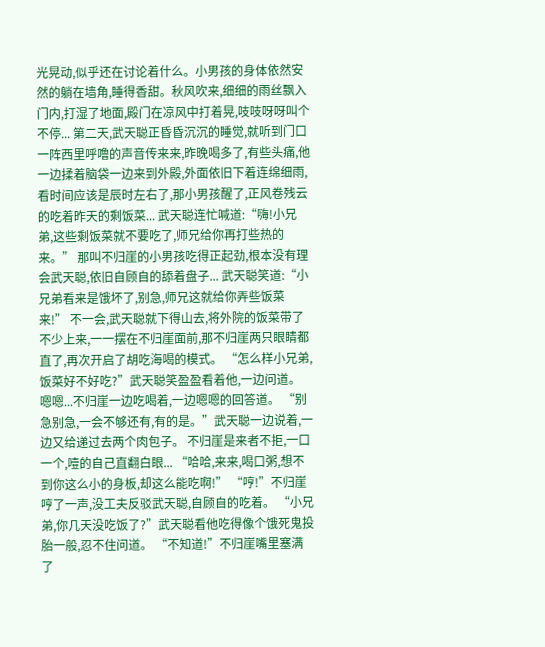光晃动,似乎还在讨论着什么。小男孩的身体依然安然的躺在墙角,睡得香甜。秋风吹来,细细的雨丝飘入门内,打湿了地面,殿门在凉风中打着晃,吱吱呀呀叫个不停... 第二天,武天聪正昏昏沉沉的睡觉,就听到门口一阵西里呼噜的声音传来来,昨晚喝多了,有些头痛,他一边揉着脑袋一边来到外殿,外面依旧下着连绵细雨,看时间应该是辰时左右了,那小男孩醒了,正风卷残云的吃着昨天的剩饭菜... 武天聪连忙喊道:“嗨!小兄弟,这些剩饭菜就不要吃了,师兄给你再打些热的来。” 那叫不归崖的小男孩吃得正起劲,根本没有理会武天聪,依旧自顾自的舔着盘子... 武天聪笑道:“小兄弟看来是饿坏了,别急,师兄这就给你弄些饭菜来!” 不一会,武天聪就下得山去,将外院的饭菜带了不少上来,一一摆在不归崖面前,那不归崖两只眼睛都直了,再次开启了胡吃海喝的模式。 “怎么样小兄弟,饭菜好不好吃?”武天聪笑盈盈看着他,一边问道。 嗯嗯...不归崖一边吃喝着,一边嗯嗯的回答道。 “别急别急,一会不够还有,有的是。”武天聪一边说着,一边又给递过去两个肉包子。 不归崖是来者不拒,一口一个,噎的自己直翻白眼... “哈哈,来来,喝口粥,想不到你这么小的身板,却这么能吃啊!” “哼!”不归崖哼了一声,没工夫反驳武天聪,自顾自的吃着。 “小兄弟,你几天没吃饭了?”武天聪看他吃得像个饿死鬼投胎一般,忍不住问道。 “不知道!”不归崖嘴里塞满了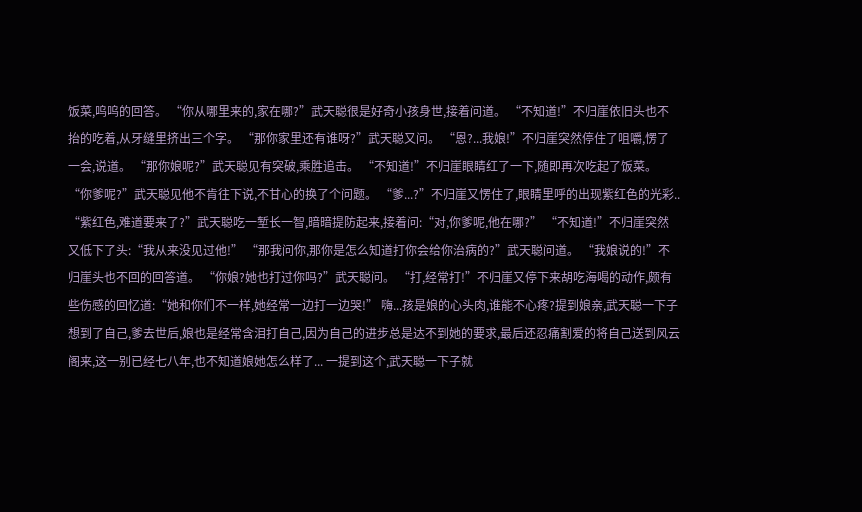饭菜,呜呜的回答。 “你从哪里来的,家在哪?”武天聪很是好奇小孩身世,接着问道。 “不知道!”不归崖依旧头也不抬的吃着,从牙缝里挤出三个字。 “那你家里还有谁呀?”武天聪又问。 “恩?...我娘!”不归崖突然停住了咀嚼,愣了一会,说道。 “那你娘呢?”武天聪见有突破,乘胜追击。 “不知道!”不归崖眼睛红了一下,随即再次吃起了饭菜。 “你爹呢?”武天聪见他不肯往下说,不甘心的换了个问题。 “爹...?”不归崖又愣住了,眼睛里呼的出现紫红色的光彩.. “紫红色,难道要来了?”武天聪吃一堑长一智,暗暗提防起来,接着问:“对,你爹呢,他在哪?” “不知道!”不归崖突然又低下了头:“我从来没见过他!” “那我问你,那你是怎么知道打你会给你治病的?”武天聪问道。 “我娘说的!”不归崖头也不回的回答道。 “你娘?她也打过你吗?”武天聪问。 “打,经常打!”不归崖又停下来胡吃海喝的动作,颇有些伤感的回忆道:“她和你们不一样,她经常一边打一边哭!” 嗨...孩是娘的心头肉,谁能不心疼?提到娘亲,武天聪一下子想到了自己,爹去世后,娘也是经常含泪打自己,因为自己的进步总是达不到她的要求,最后还忍痛割爱的将自己送到风云阁来,这一别已经七八年,也不知道娘她怎么样了... 一提到这个,武天聪一下子就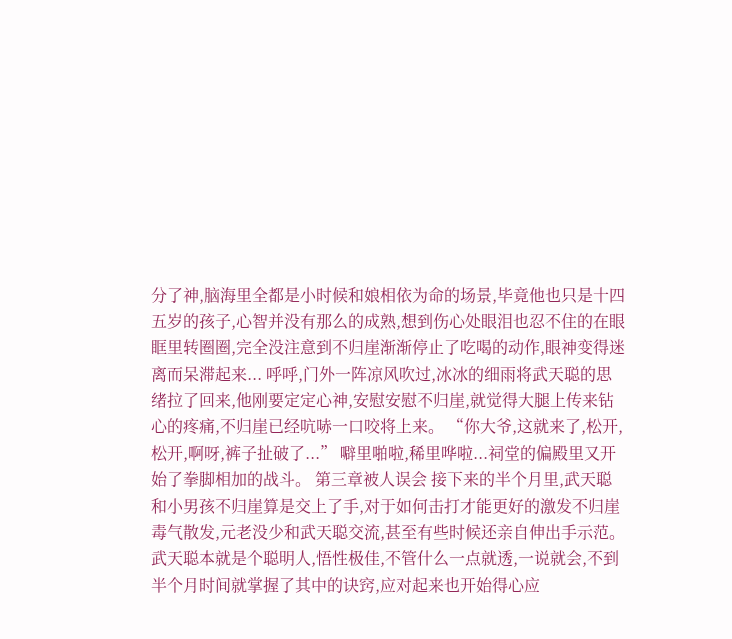分了神,脑海里全都是小时候和娘相依为命的场景,毕竟他也只是十四五岁的孩子,心智并没有那么的成熟,想到伤心处眼泪也忍不住的在眼眶里转圈圈,完全没注意到不归崖渐渐停止了吃喝的动作,眼神变得迷离而呆滞起来... 呼呼,门外一阵凉风吹过,冰冰的细雨将武天聪的思绪拉了回来,他刚要定定心神,安慰安慰不归崖,就觉得大腿上传来钻心的疼痛,不归崖已经吭哧一口咬将上来。 “你大爷,这就来了,松开,松开,啊呀,裤子扯破了...” 噼里啪啦,稀里哗啦...祠堂的偏殿里又开始了拳脚相加的战斗。 第三章被人误会 接下来的半个月里,武天聪和小男孩不归崖算是交上了手,对于如何击打才能更好的激发不归崖毒气散发,元老没少和武天聪交流,甚至有些时候还亲自伸出手示范。 武天聪本就是个聪明人,悟性极佳,不管什么一点就透,一说就会,不到半个月时间就掌握了其中的诀窍,应对起来也开始得心应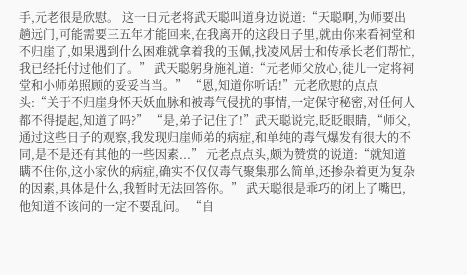手,元老很是欣慰。 这一日元老将武天聪叫道身边说道:“天聪啊,为师要出趟远门,可能需要三五年才能回来,在我离开的这段日子里,就由你来看祠堂和不归崖了,如果遇到什么困难就拿着我的玉佩,找凌风居士和传承长老们帮忙,我已经托付过他们了。” 武天聪躬身施礼道:“元老师父放心,徒儿一定将祠堂和小师弟照顾的妥妥当当。” “恩,知道你听话!”元老欣慰的点点头:“关于不归崖身怀天妖血脉和被毒气侵扰的事情,一定保守秘密,对任何人都不得提起,知道了吗?” “是,弟子记住了!”武天聪说完,眨眨眼睛,“师父,通过这些日子的观察,我发现归崖师弟的病症,和单纯的毒气爆发有很大的不同,是不是还有其他的一些因素...” 元老点点头,颇为赞赏的说道:“就知道瞒不住你,这小家伙的病症,确实不仅仅毒气聚集那么简单,还掺杂着更为复杂的因素,具体是什么,我暂时无法回答你。” 武天聪很是乖巧的闭上了嘴巴,他知道不该问的一定不要乱问。 “自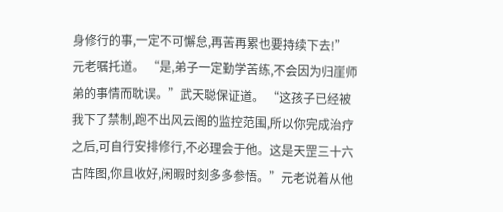身修行的事,一定不可懈怠,再苦再累也要持续下去!”元老嘱托道。 “是,弟子一定勤学苦练,不会因为归崖师弟的事情而耽误。”武天聪保证道。 “这孩子已经被我下了禁制,跑不出风云阁的监控范围,所以你完成治疗之后,可自行安排修行,不必理会于他。这是天罡三十六古阵图,你且收好,闲暇时刻多多参悟。”元老说着从他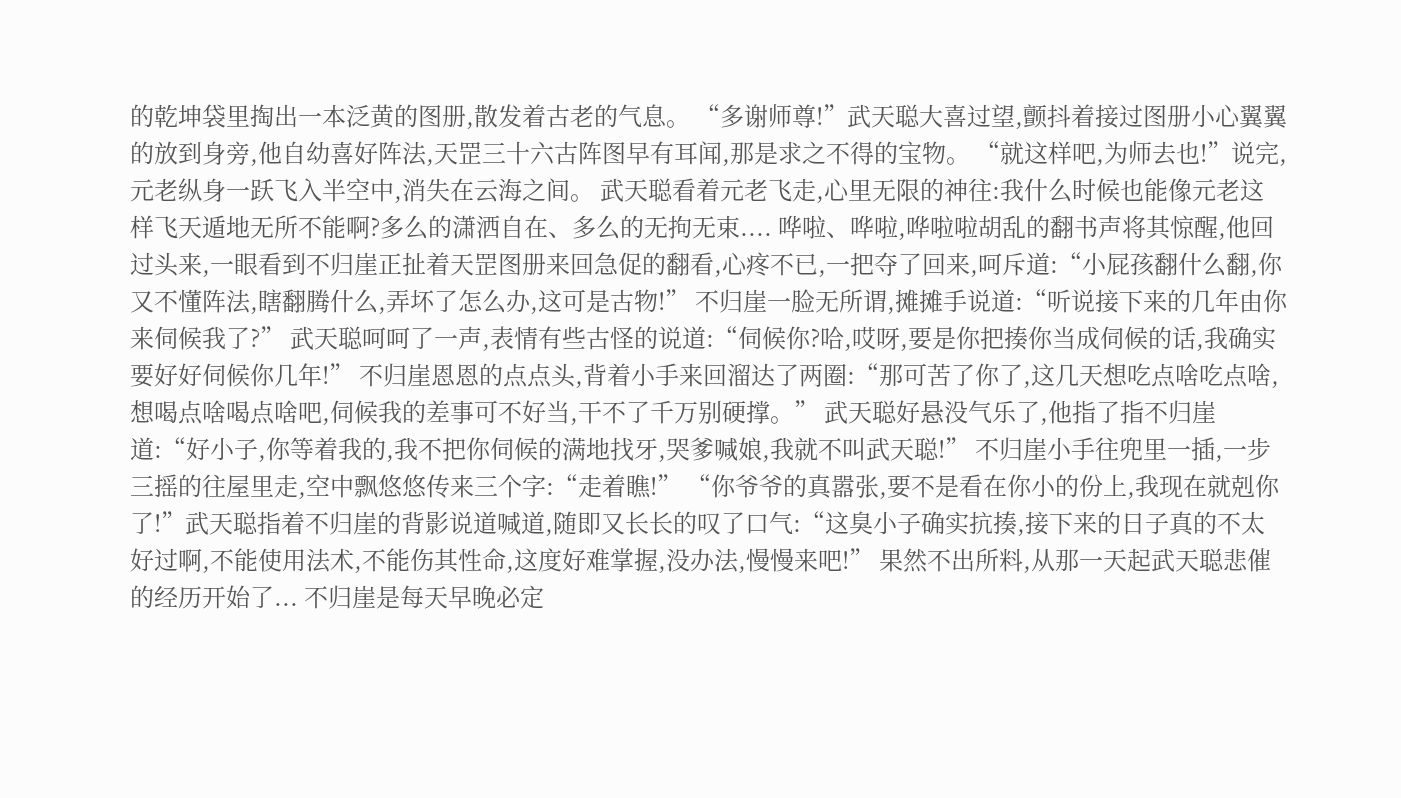的乾坤袋里掏出一本泛黄的图册,散发着古老的气息。 “多谢师尊!”武天聪大喜过望,颤抖着接过图册小心翼翼的放到身旁,他自幼喜好阵法,天罡三十六古阵图早有耳闻,那是求之不得的宝物。 “就这样吧,为师去也!”说完,元老纵身一跃飞入半空中,消失在云海之间。 武天聪看着元老飞走,心里无限的神往:我什么时候也能像元老这样飞天遁地无所不能啊?多么的潇洒自在、多么的无拘无束.... 哗啦、哗啦,哗啦啦胡乱的翻书声将其惊醒,他回过头来,一眼看到不归崖正扯着天罡图册来回急促的翻看,心疼不已,一把夺了回来,呵斥道:“小屁孩翻什么翻,你又不懂阵法,瞎翻腾什么,弄坏了怎么办,这可是古物!” 不归崖一脸无所谓,摊摊手说道:“听说接下来的几年由你来伺候我了?” 武天聪呵呵了一声,表情有些古怪的说道:“伺候你?哈,哎呀,要是你把揍你当成伺候的话,我确实要好好伺候你几年!” 不归崖恩恩的点点头,背着小手来回溜达了两圈:“那可苦了你了,这几天想吃点啥吃点啥,想喝点啥喝点啥吧,伺候我的差事可不好当,干不了千万别硬撑。” 武天聪好悬没气乐了,他指了指不归崖道:“好小子,你等着我的,我不把你伺候的满地找牙,哭爹喊娘,我就不叫武天聪!” 不归崖小手往兜里一插,一步三摇的往屋里走,空中飘悠悠传来三个字:“走着瞧!” “你爷爷的真嚣张,要不是看在你小的份上,我现在就剋你了!”武天聪指着不归崖的背影说道喊道,随即又长长的叹了口气:“这臭小子确实抗揍,接下来的日子真的不太好过啊,不能使用法术,不能伤其性命,这度好难掌握,没办法,慢慢来吧!” 果然不出所料,从那一天起武天聪悲催的经历开始了... 不归崖是每天早晚必定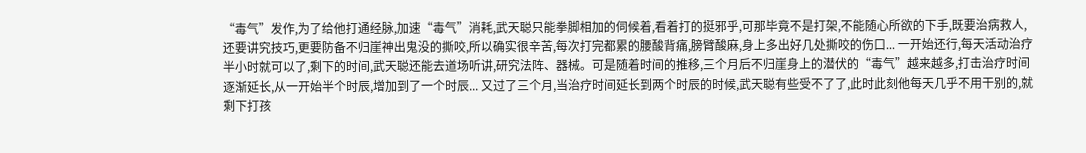“毒气”发作,为了给他打通经脉,加速“毒气”消耗,武天聪只能拳脚相加的伺候着,看着打的挺邪乎,可那毕竟不是打架,不能随心所欲的下手,既要治病救人,还要讲究技巧,更要防备不归崖神出鬼没的撕咬,所以确实很辛苦,每次打完都累的腰酸背痛,膀臂酸麻,身上多出好几处撕咬的伤口... 一开始还行,每天活动治疗半小时就可以了,剩下的时间,武天聪还能去道场听讲,研究法阵、器械。可是随着时间的推移,三个月后不归崖身上的潜伏的“毒气”越来越多,打击治疗时间逐渐延长,从一开始半个时辰,增加到了一个时辰... 又过了三个月,当治疗时间延长到两个时辰的时候,武天聪有些受不了了,此时此刻他每天几乎不用干别的,就剩下打孩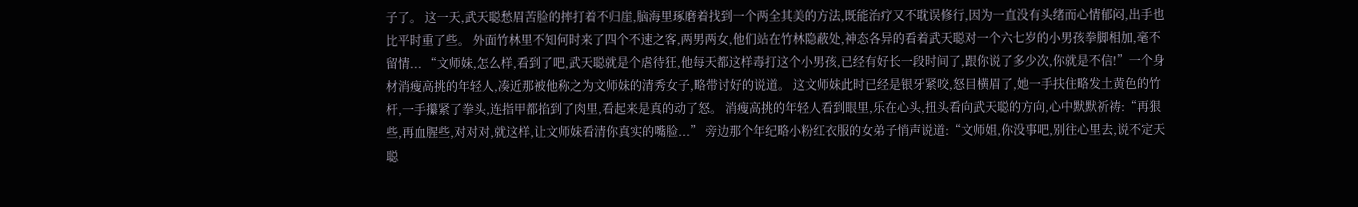子了。 这一天,武天聪愁眉苦脸的摔打着不归崖,脑海里琢磨着找到一个两全其美的方法,既能治疗又不耽误修行,因为一直没有头绪而心情郁闷,出手也比平时重了些。 外面竹林里不知何时来了四个不速之客,两男两女,他们站在竹林隐蔽处,神态各异的看着武天聪对一个六七岁的小男孩拳脚相加,毫不留情... “文师妹,怎么样,看到了吧,武天聪就是个虐待狂,他每天都这样毒打这个小男孩,已经有好长一段时间了,跟你说了多少次,你就是不信!”一个身材消瘦高挑的年轻人,凑近那被他称之为文师妹的清秀女子,略带讨好的说道。 这文师妹此时已经是银牙紧咬,怒目横眉了,她一手扶住略发土黄色的竹杆,一手攥紧了拳头,连指甲都掐到了肉里,看起来是真的动了怒。 消瘦高挑的年轻人看到眼里,乐在心头,扭头看向武天聪的方向,心中默默祈祷:“再狠些,再血腥些,对对对,就这样,让文师妹看清你真实的嘴脸...” 旁边那个年纪略小粉红衣服的女弟子悄声说道:“文师姐,你没事吧,别往心里去,说不定天聪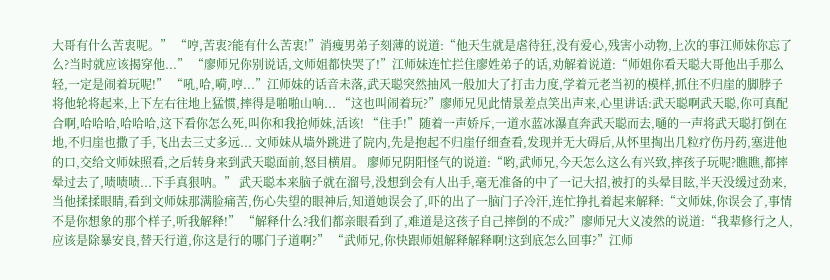大哥有什么苦衷呢。” “哼,苦衷?能有什么苦衷!”消瘦男弟子刻薄的说道:“他天生就是虐待狂,没有爱心,残害小动物,上次的事江师妹你忘了么?当时就应该揭穿他...” “廖师兄你别说话,文师姐都快哭了!”江师妹连忙拦住廖姓弟子的话,劝解着说道:“师姐你看天聪大哥他出手那么轻,一定是闹着玩呢!” “吼,哈,嗬,哼...”江师妹的话音未落,武天聪突然抽风一般加大了打击力度,学着元老当初的模样,抓住不归崖的脚脖子将他轮将起来,上下左右往地上猛惯,摔得是啪啪山响... “这也叫闹着玩?”廖师兄见此情景差点笑出声来,心里讲话:武天聪啊武天聪,你可真配合啊,哈哈哈,哈哈哈,这下看你怎么死,叫你和我抢师妹,活该! “住手!”随着一声娇斥,一道水蓝冰瀑直奔武天聪而去,嗵的一声将武天聪打倒在地,不归崖也撒了手,飞出去三丈多远... 文师妹从墙外跳进了院内,先是抱起不归崖仔细查看,发现并无大碍后,从怀里掏出几粒疗伤丹药,塞进他的口,交给文师妹照看,之后转身来到武天聪面前,怒目横眉。 廖师兄阴阳怪气的说道:“哟,武师兄,今天怎么这么有兴致,摔孩子玩呢?瞧瞧,都摔晕过去了,啧啧啧...下手真狠呐。” 武天聪本来脑子就在溜号,没想到会有人出手,毫无准备的中了一记大招,被打的头晕目眩,半天没缓过劲来,当他揉揉眼睛,看到文师妹那满脸痛苦,伤心失望的眼神后,知道她误会了,吓的出了一脑门子冷汗,连忙挣扎着起来解释:“文师妹,你误会了,事情不是你想象的那个样子,听我解释!” “解释什么?我们都亲眼看到了,难道是这孩子自己摔倒的不成?”廖师兄大义凌然的说道:“我辈修行之人,应该是除暴安良,替天行道,你这是行的哪门子道啊?” “武师兄,你快跟师姐解释解释啊!这到底怎么回事?”江师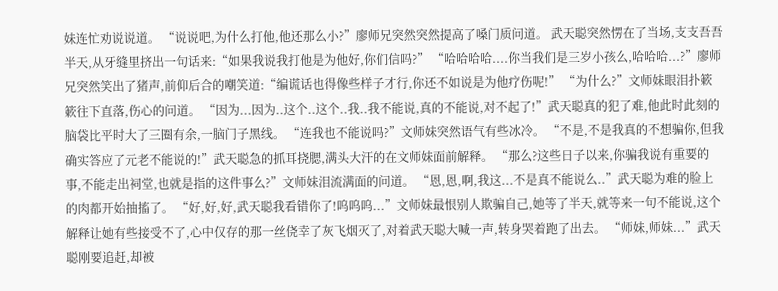妹连忙劝说说道。 “说说吧,为什么打他,他还那么小?”廖师兄突然突然提高了嗓门质问道。 武天聪突然愣在了当场,支支吾吾半天,从牙缝里挤出一句话来:“如果我说我打他是为他好,你们信吗?” “哈哈哈哈....你当我们是三岁小孩么,哈哈哈...?”廖师兄突然笑出了猪声,前仰后合的嘲笑道:“编谎话也得像些样子才行,你还不如说是为他疗伤呢!” “为什么?”文师妹眼泪扑簌簌往下直落,伤心的问道。 “因为...因为..这个..这个..我..我不能说,真的不能说,对不起了!”武天聪真的犯了难,他此时此刻的脑袋比平时大了三圈有余,一脑门子黑线。 “连我也不能说吗?”文师妹突然语气有些冰冷。 “不是,不是我真的不想骗你,但我确实答应了元老不能说的!”武天聪急的抓耳挠腮,满头大汗的在文师妹面前解释。 “那么?这些日子以来,你骗我说有重要的事,不能走出祠堂,也就是指的这件事么?”文师妹泪流满面的问道。 “恩,恩,啊,我这...不是真不能说么..”武天聪为难的脸上的肉都开始抽搐了。 “好,好,好,武天聪我看错你了!呜呜呜...”文师妹最恨别人欺骗自己,她等了半天,就等来一句不能说,这个解释让她有些接受不了,心中仅存的那一丝侥幸了灰飞烟灭了,对着武天聪大喊一声,转身哭着跑了出去。 “师妹,师妹...”武天聪刚要追赶,却被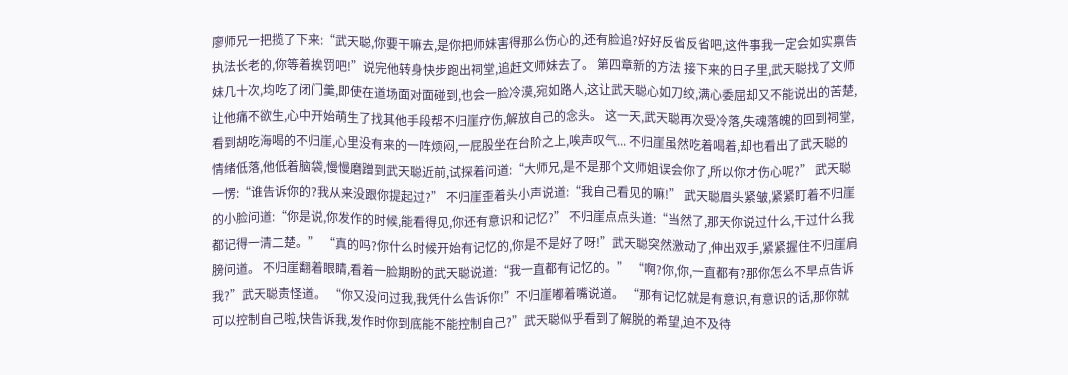廖师兄一把揽了下来:“武天聪,你要干嘛去,是你把师妹害得那么伤心的,还有脸追?好好反省反省吧,这件事我一定会如实禀告执法长老的,你等着挨罚吧!”说完他转身快步跑出祠堂,追赶文师妹去了。 第四章新的方法 接下来的日子里,武天聪找了文师妹几十次,均吃了闭门羹,即使在道场面对面碰到,也会一脸冷漠,宛如路人,这让武天聪心如刀绞,满心委屈却又不能说出的苦楚,让他痛不欲生,心中开始萌生了找其他手段帮不归崖疗伤,解放自己的念头。 这一天,武天聪再次受冷落,失魂落魄的回到祠堂,看到胡吃海喝的不归崖,心里没有来的一阵烦闷,一屁股坐在台阶之上,唉声叹气... 不归崖虽然吃着喝着,却也看出了武天聪的情绪低落,他低着脑袋,慢慢磨蹭到武天聪近前,试探着问道:“大师兄,是不是那个文师姐误会你了,所以你才伤心呢?” 武天聪一愣:“谁告诉你的?我从来没跟你提起过?” 不归崖歪着头小声说道:“我自己看见的嘛!” 武天聪眉头紧皱,紧紧盯着不归崖的小脸问道:“你是说,你发作的时候,能看得见,你还有意识和记忆?” 不归崖点点头道:“当然了,那天你说过什么,干过什么我都记得一清二楚。” “真的吗?你什么时候开始有记忆的,你是不是好了呀!”武天聪突然激动了,伸出双手,紧紧握住不归崖肩膀问道。 不归崖翻着眼睛,看着一脸期盼的武天聪说道:“我一直都有记忆的。” “啊?你,你,一直都有?那你怎么不早点告诉我?”武天聪责怪道。 “你又没问过我,我凭什么告诉你!”不归崖嘟着嘴说道。 “那有记忆就是有意识,有意识的话,那你就可以控制自己啦,快告诉我,发作时你到底能不能控制自己?”武天聪似乎看到了解脱的希望,迫不及待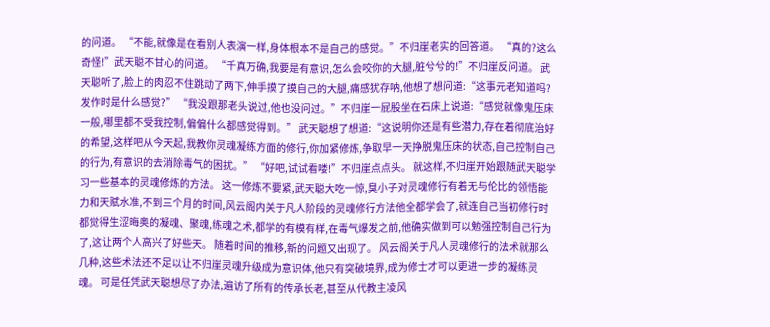的问道。 “不能,就像是在看别人表演一样,身体根本不是自己的感觉。”不归崖老实的回答道。 “真的?这么奇怪!”武天聪不甘心的问道。 “千真万确,我要是有意识,怎么会咬你的大腿,脏兮兮的!”不归崖反问道。 武天聪听了,脸上的肉忍不住跳动了两下,伸手摸了摸自己的大腿,痛感犹存呐,他想了想问道:“这事元老知道吗?发作时是什么感觉?” “我没跟那老头说过,他也没问过。”不归崖一屁股坐在石床上说道:“感觉就像鬼压床一般,哪里都不受我控制,偏偏什么都感觉得到。” 武天聪想了想道:“这说明你还是有些潜力,存在着彻底治好的希望,这样吧从今天起,我教你灵魂凝练方面的修行,你加紧修炼,争取早一天挣脱鬼压床的状态,自己控制自己的行为,有意识的去消除毒气的困扰。” “好吧,试试看喽!”不归崖点点头。 就这样,不归崖开始跟随武天聪学习一些基本的灵魂修炼的方法。 这一修炼不要紧,武天聪大吃一惊,臭小子对灵魂修行有着无与伦比的领悟能力和天赋水准,不到三个月的时间,风云阁内关于凡人阶段的灵魂修行方法他全都学会了,就连自己当初修行时都觉得生涩晦奥的凝魂、聚魂,练魂之术,都学的有模有样,在毒气爆发之前,他确实做到可以勉强控制自己行为了,这让两个人高兴了好些天。 随着时间的推移,新的问题又出现了。 风云阁关于凡人灵魂修行的法术就那么几种,这些术法还不足以让不归崖灵魂升级成为意识体,他只有突破境界,成为修士才可以更进一步的凝练灵魂。 可是任凭武天聪想尽了办法,遍访了所有的传承长老,甚至从代教主凌风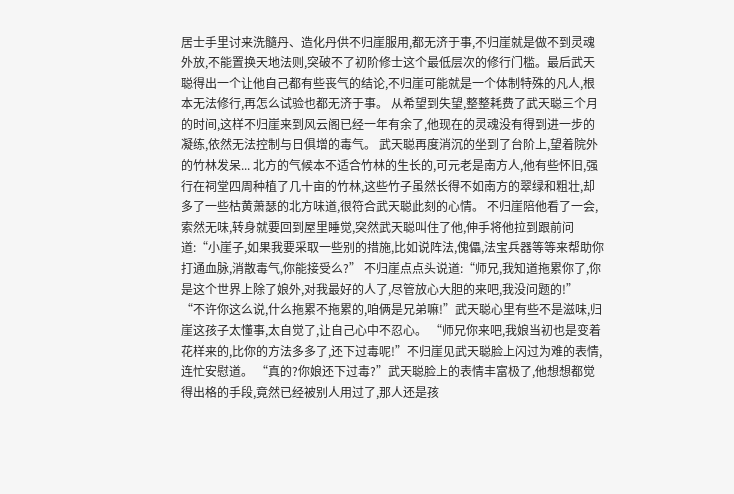居士手里讨来洗髓丹、造化丹供不归崖服用,都无济于事,不归崖就是做不到灵魂外放,不能置换天地法则,突破不了初阶修士这个最低层次的修行门槛。最后武天聪得出一个让他自己都有些丧气的结论,不归崖可能就是一个体制特殊的凡人,根本无法修行,再怎么试验也都无济于事。 从希望到失望,整整耗费了武天聪三个月的时间,这样不归崖来到风云阁已经一年有余了,他现在的灵魂没有得到进一步的凝练,依然无法控制与日俱增的毒气。 武天聪再度消沉的坐到了台阶上,望着院外的竹林发呆... 北方的气候本不适合竹林的生长的,可元老是南方人,他有些怀旧,强行在祠堂四周种植了几十亩的竹林,这些竹子虽然长得不如南方的翠绿和粗壮,却多了一些枯黄萧瑟的北方味道,很符合武天聪此刻的心情。 不归崖陪他看了一会,索然无味,转身就要回到屋里睡觉,突然武天聪叫住了他,伸手将他拉到跟前问道:“小崖子,如果我要采取一些别的措施,比如说阵法,傀儡,法宝兵器等等来帮助你打通血脉,消散毒气,你能接受么?” 不归崖点点头说道:“师兄,我知道拖累你了,你是这个世界上除了娘外,对我最好的人了,尽管放心大胆的来吧,我没问题的!” “不许你这么说,什么拖累不拖累的,咱俩是兄弟嘛!”武天聪心里有些不是滋味,归崖这孩子太懂事,太自觉了,让自己心中不忍心。 “师兄你来吧,我娘当初也是变着花样来的,比你的方法多多了,还下过毒呢!”不归崖见武天聪脸上闪过为难的表情,连忙安慰道。 “真的?你娘还下过毒?”武天聪脸上的表情丰富极了,他想想都觉得出格的手段,竟然已经被别人用过了,那人还是孩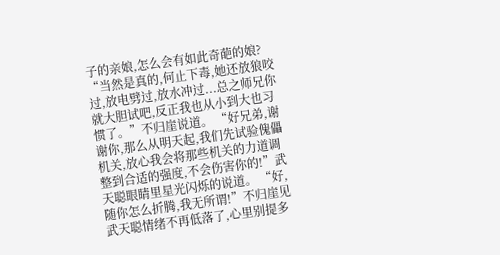子的亲娘,怎么会有如此奇葩的娘? “当然是真的,何止下毒,她还放狼咬过,放电劈过,放水冲过...总之师兄你就大胆试吧,反正我也从小到大也习惯了。”不归崖说道。 “好兄弟,谢谢你,那么从明天起,我们先试验傀儡机关,放心我会将那些机关的力道调整到合适的强度,不会伤害你的!”武天聪眼睛里星光闪烁的说道。 “好,随你怎么折腾,我无所谓!”不归崖见武天聪情绪不再低落了,心里别提多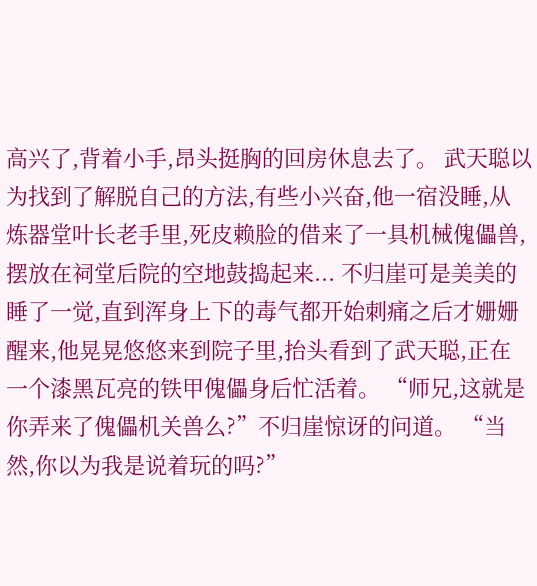高兴了,背着小手,昂头挺胸的回房休息去了。 武天聪以为找到了解脱自己的方法,有些小兴奋,他一宿没睡,从炼器堂叶长老手里,死皮赖脸的借来了一具机械傀儡兽,摆放在祠堂后院的空地鼓捣起来... 不归崖可是美美的睡了一觉,直到浑身上下的毒气都开始刺痛之后才姗姗醒来,他晃晃悠悠来到院子里,抬头看到了武天聪,正在一个漆黑瓦亮的铁甲傀儡身后忙活着。 “师兄,这就是你弄来了傀儡机关兽么?”不归崖惊讶的问道。 “当然,你以为我是说着玩的吗?”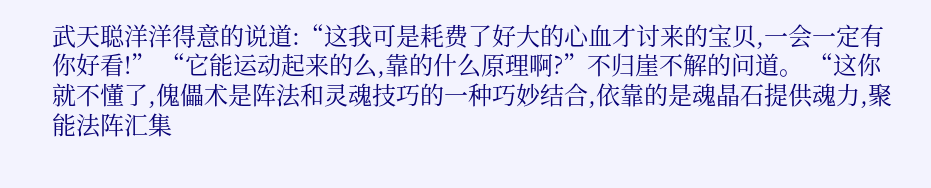武天聪洋洋得意的说道:“这我可是耗费了好大的心血才讨来的宝贝,一会一定有你好看!” “它能运动起来的么,靠的什么原理啊?”不归崖不解的问道。 “这你就不懂了,傀儡术是阵法和灵魂技巧的一种巧妙结合,依靠的是魂晶石提供魂力,聚能法阵汇集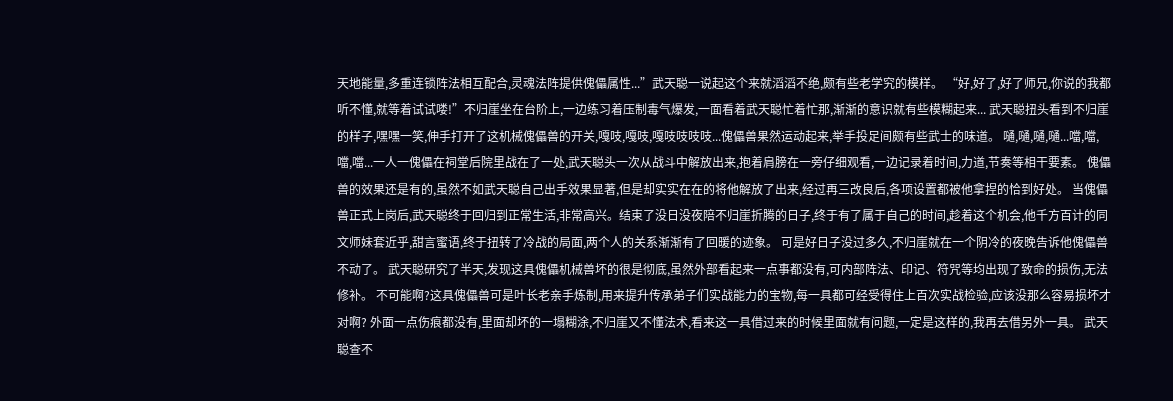天地能量,多重连锁阵法相互配合,灵魂法阵提供傀儡属性...”武天聪一说起这个来就滔滔不绝,颇有些老学究的模样。 “好,好了,好了师兄,你说的我都听不懂,就等着试试喽!”不归崖坐在台阶上,一边练习着压制毒气爆发,一面看着武天聪忙着忙那,渐渐的意识就有些模糊起来... 武天聪扭头看到不归崖的样子,嘿嘿一笑,伸手打开了这机械傀儡兽的开关,嘎吱,嘎吱,嘎吱吱吱吱...傀儡兽果然运动起来,举手投足间颇有些武士的味道。 嗵,嗵,嗵,嗵...噹,噹,噹,噹...一人一傀儡在祠堂后院里战在了一处,武天聪头一次从战斗中解放出来,抱着肩膀在一旁仔细观看,一边记录着时间,力道,节奏等相干要素。 傀儡兽的效果还是有的,虽然不如武天聪自己出手效果显著,但是却实实在在的将他解放了出来,经过再三改良后,各项设置都被他拿捏的恰到好处。 当傀儡兽正式上岗后,武天聪终于回归到正常生活,非常高兴。结束了没日没夜陪不归崖折腾的日子,终于有了属于自己的时间,趁着这个机会,他千方百计的同文师妹套近乎,甜言蜜语,终于扭转了冷战的局面,两个人的关系渐渐有了回暖的迹象。 可是好日子没过多久,不归崖就在一个阴冷的夜晚告诉他傀儡兽不动了。 武天聪研究了半天,发现这具傀儡机械兽坏的很是彻底,虽然外部看起来一点事都没有,可内部阵法、印记、符咒等均出现了致命的损伤,无法修补。 不可能啊?这具傀儡兽可是叶长老亲手炼制,用来提升传承弟子们实战能力的宝物,每一具都可经受得住上百次实战检验,应该没那么容易损坏才对啊? 外面一点伤痕都没有,里面却坏的一塌糊涂,不归崖又不懂法术,看来这一具借过来的时候里面就有问题,一定是这样的,我再去借另外一具。 武天聪查不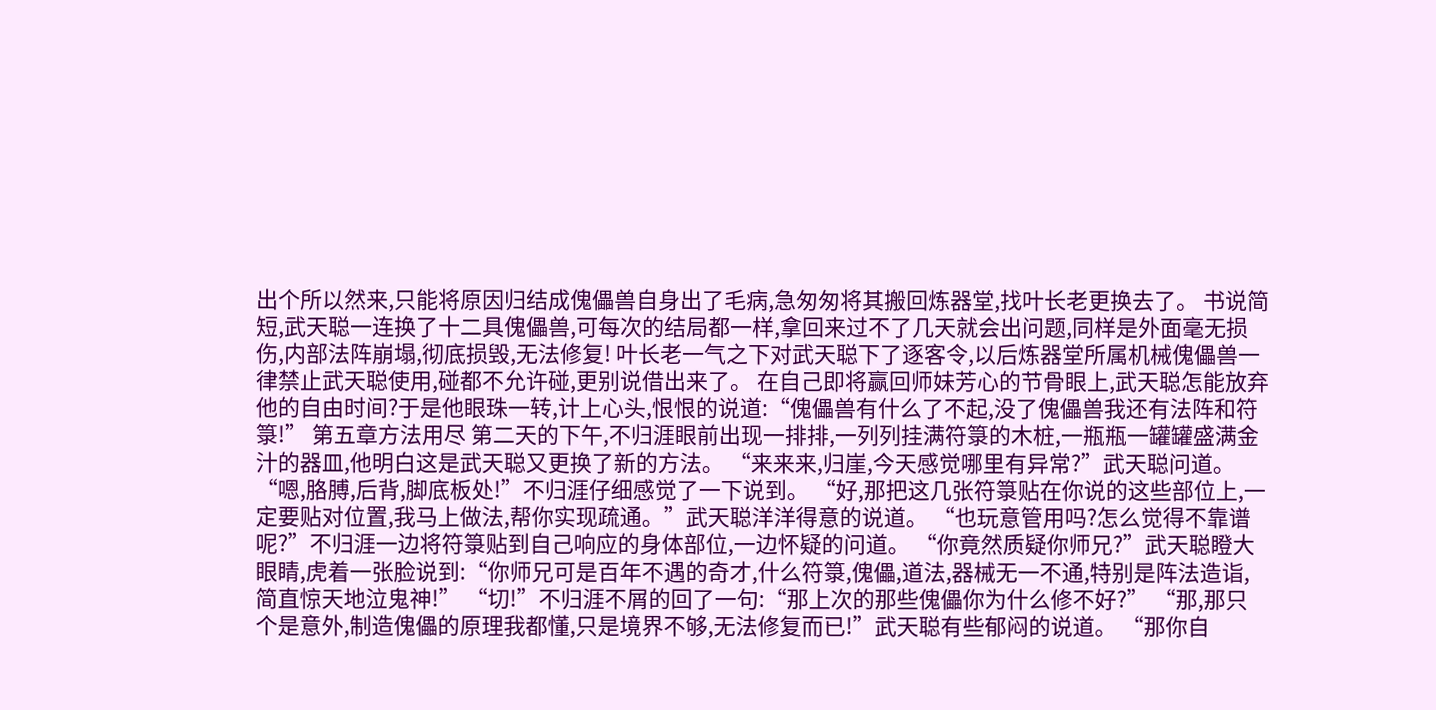出个所以然来,只能将原因归结成傀儡兽自身出了毛病,急匆匆将其搬回炼器堂,找叶长老更换去了。 书说简短,武天聪一连换了十二具傀儡兽,可每次的结局都一样,拿回来过不了几天就会出问题,同样是外面毫无损伤,内部法阵崩塌,彻底损毁,无法修复! 叶长老一气之下对武天聪下了逐客令,以后炼器堂所属机械傀儡兽一律禁止武天聪使用,碰都不允许碰,更别说借出来了。 在自己即将赢回师妹芳心的节骨眼上,武天聪怎能放弃他的自由时间?于是他眼珠一转,计上心头,恨恨的说道:“傀儡兽有什么了不起,没了傀儡兽我还有法阵和符箓!” 第五章方法用尽 第二天的下午,不归涯眼前出现一排排,一列列挂满符箓的木桩,一瓶瓶一罐罐盛满金汁的器皿,他明白这是武天聪又更换了新的方法。 “来来来,归崖,今天感觉哪里有异常?”武天聪问道。 “嗯,胳膊,后背,脚底板处!”不归涯仔细感觉了一下说到。 “好,那把这几张符箓贴在你说的这些部位上,一定要贴对位置,我马上做法,帮你实现疏通。”武天聪洋洋得意的说道。 “也玩意管用吗?怎么觉得不靠谱呢?”不归涯一边将符箓贴到自己响应的身体部位,一边怀疑的问道。 “你竟然质疑你师兄?”武天聪瞪大眼睛,虎着一张脸说到:“你师兄可是百年不遇的奇才,什么符箓,傀儡,道法,器械无一不通,特别是阵法造诣,简直惊天地泣鬼神!” “切!”不归涯不屑的回了一句:“那上次的那些傀儡你为什么修不好?” “那,那只个是意外,制造傀儡的原理我都懂,只是境界不够,无法修复而已!”武天聪有些郁闷的说道。 “那你自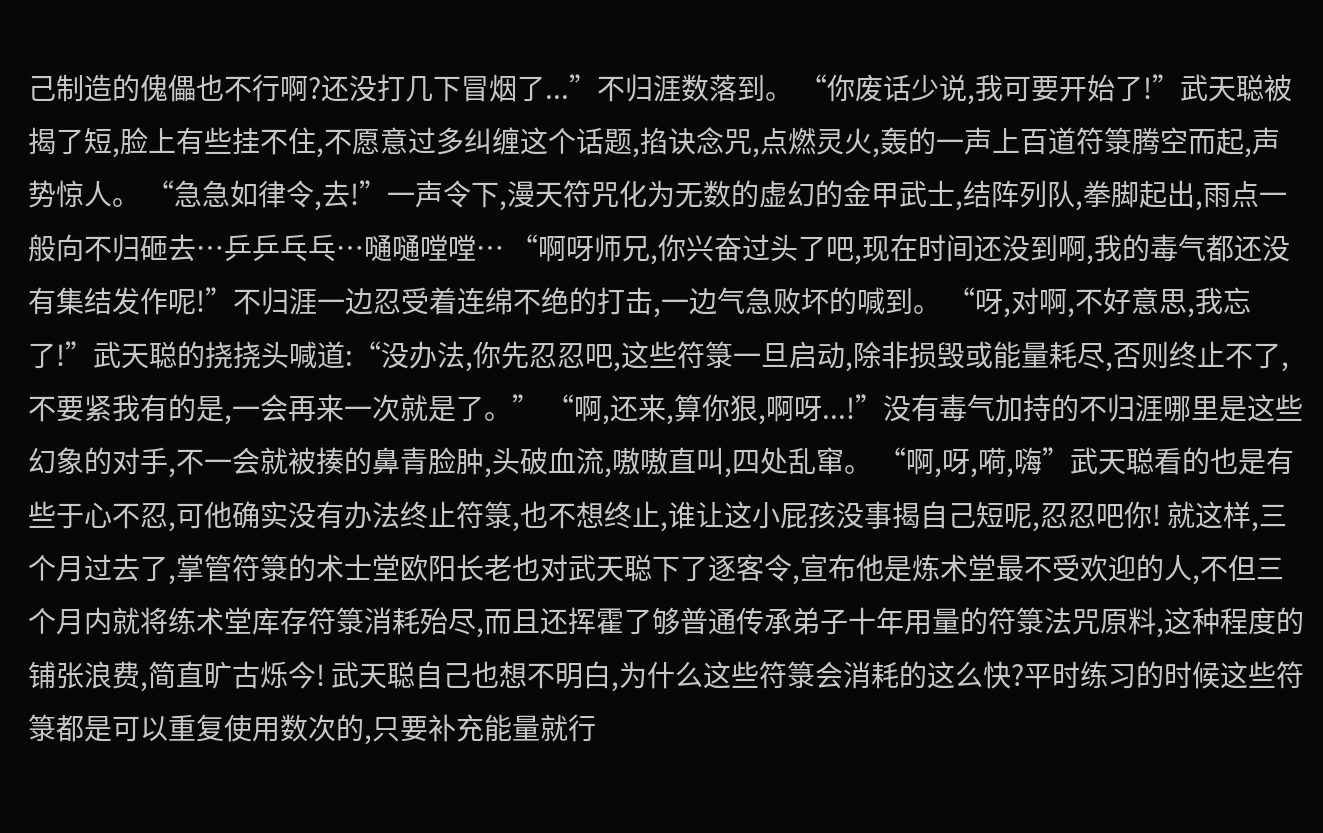己制造的傀儡也不行啊?还没打几下冒烟了...”不归涯数落到。 “你废话少说,我可要开始了!”武天聪被揭了短,脸上有些挂不住,不愿意过多纠缠这个话题,掐诀念咒,点燃灵火,轰的一声上百道符箓腾空而起,声势惊人。 “急急如律令,去!”一声令下,漫天符咒化为无数的虚幻的金甲武士,结阵列队,拳脚起出,雨点一般向不归砸去…乒乒乓乓…嗵嗵嘡嘡… “啊呀师兄,你兴奋过头了吧,现在时间还没到啊,我的毒气都还没有集结发作呢!”不归涯一边忍受着连绵不绝的打击,一边气急败坏的喊到。 “呀,对啊,不好意思,我忘了!”武天聪的挠挠头喊道:“没办法,你先忍忍吧,这些符箓一旦启动,除非损毁或能量耗尽,否则终止不了,不要紧我有的是,一会再来一次就是了。” “啊,还来,算你狠,啊呀...!”没有毒气加持的不归涯哪里是这些幻象的对手,不一会就被揍的鼻青脸肿,头破血流,嗷嗷直叫,四处乱窜。 “啊,呀,嗬,嗨”武天聪看的也是有些于心不忍,可他确实没有办法终止符箓,也不想终止,谁让这小屁孩没事揭自己短呢,忍忍吧你! 就这样,三个月过去了,掌管符箓的术士堂欧阳长老也对武天聪下了逐客令,宣布他是炼术堂最不受欢迎的人,不但三个月内就将练术堂库存符箓消耗殆尽,而且还挥霍了够普通传承弟子十年用量的符箓法咒原料,这种程度的铺张浪费,简直旷古烁今! 武天聪自己也想不明白,为什么这些符箓会消耗的这么快?平时练习的时候这些符箓都是可以重复使用数次的,只要补充能量就行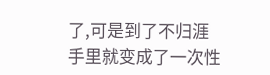了,可是到了不归涯手里就变成了一次性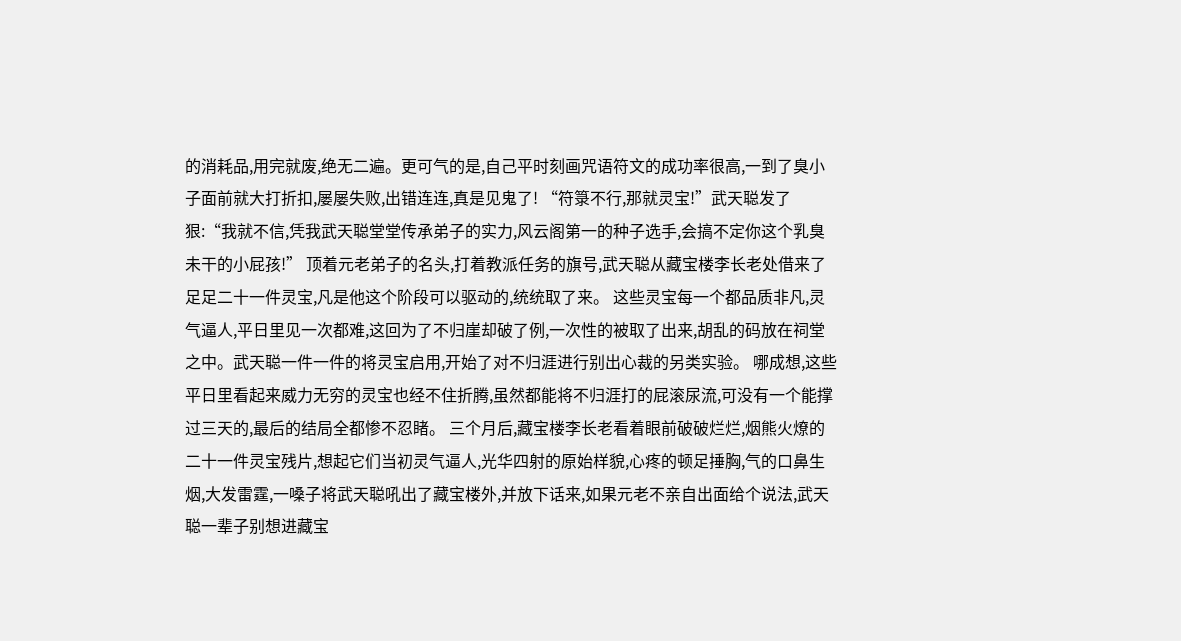的消耗品,用完就废,绝无二遍。更可气的是,自己平时刻画咒语符文的成功率很高,一到了臭小子面前就大打折扣,屡屡失败,出错连连,真是见鬼了! “符箓不行,那就灵宝!”武天聪发了狠:“我就不信,凭我武天聪堂堂传承弟子的实力,风云阁第一的种子选手,会搞不定你这个乳臭未干的小屁孩!” 顶着元老弟子的名头,打着教派任务的旗号,武天聪从藏宝楼李长老处借来了足足二十一件灵宝,凡是他这个阶段可以驱动的,统统取了来。 这些灵宝每一个都品质非凡,灵气逼人,平日里见一次都难,这回为了不归崖却破了例,一次性的被取了出来,胡乱的码放在祠堂之中。武天聪一件一件的将灵宝启用,开始了对不归涯进行别出心裁的另类实验。 哪成想,这些平日里看起来威力无穷的灵宝也经不住折腾,虽然都能将不归涯打的屁滚尿流,可没有一个能撑过三天的,最后的结局全都惨不忍睹。 三个月后,藏宝楼李长老看着眼前破破烂烂,烟熊火燎的二十一件灵宝残片,想起它们当初灵气逼人,光华四射的原始样貌,心疼的顿足捶胸,气的口鼻生烟,大发雷霆,一嗓子将武天聪吼出了藏宝楼外,并放下话来,如果元老不亲自出面给个说法,武天聪一辈子别想进藏宝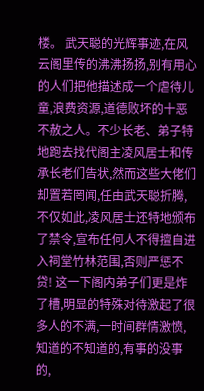楼。 武天聪的光辉事迹,在风云阁里传的沸沸扬扬,别有用心的人们把他描述成一个虐待儿童,浪费资源,道德败坏的十恶不赦之人。不少长老、弟子特地跑去找代阁主凌风居士和传承长老们告状,然而这些大佬们却置若罔闻,任由武天聪折腾,不仅如此,凌风居士还特地颁布了禁令,宣布任何人不得擅自进入祠堂竹林范围,否则严惩不贷! 这一下阁内弟子们更是炸了槽,明显的特殊对待激起了很多人的不满,一时间群情激愤,知道的不知道的,有事的没事的,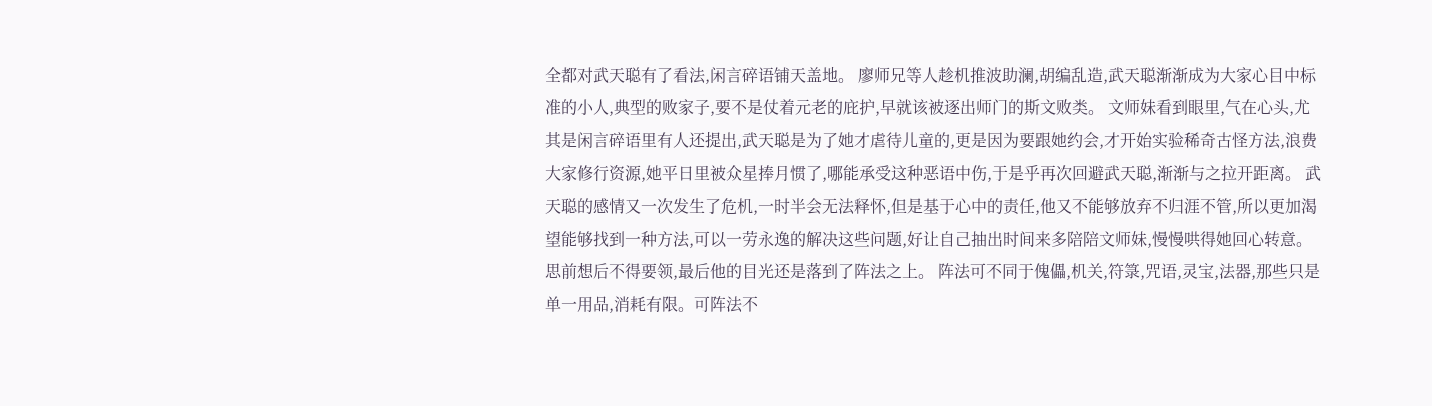全都对武天聪有了看法,闲言碎语铺天盖地。 廖师兄等人趁机推波助澜,胡编乱造,武天聪渐渐成为大家心目中标准的小人,典型的败家子,要不是仗着元老的庇护,早就该被逐出师门的斯文败类。 文师妹看到眼里,气在心头,尤其是闲言碎语里有人还提出,武天聪是为了她才虐待儿童的,更是因为要跟她约会,才开始实验稀奇古怪方法,浪费大家修行资源,她平日里被众星捧月惯了,哪能承受这种恶语中伤,于是乎再次回避武天聪,渐渐与之拉开距离。 武天聪的感情又一次发生了危机,一时半会无法释怀,但是基于心中的责任,他又不能够放弃不归涯不管,所以更加渴望能够找到一种方法,可以一劳永逸的解决这些问题,好让自己抽出时间来多陪陪文师妹,慢慢哄得她回心转意。 思前想后不得要领,最后他的目光还是落到了阵法之上。 阵法可不同于傀儡,机关,符箓,咒语,灵宝,法器,那些只是单一用品,消耗有限。可阵法不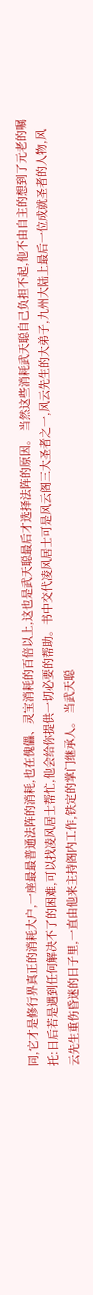同,它才是修行界真正的消耗大户,一座最最普通法阵的消耗,也在傀儡、灵宝消耗的百倍以上,这也是武天聪最后才选择法阵的原因。 当然这些消耗武天聪自己负担不起,他不由自主的想到了元老的嘱托:日后若是遇到任何解决不了的困难,可以找凌风居士帮忙,他会给你提供一切必要的帮助。书中交代凌风居士可是风云阁三大圣者之一,风云先生的大弟子,九州大陆上最后一位成就圣者的人物,风云先生重伤昏迷的日子里,一直由他来主持阁内工作,铁定的掌门继承人。 当武天聪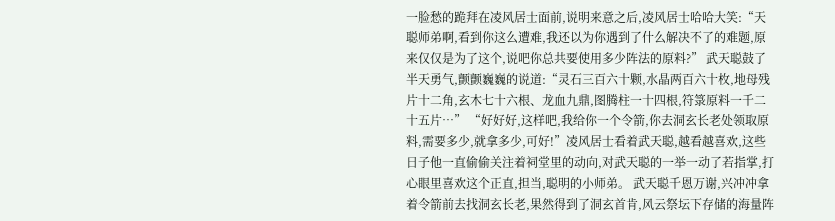一脸愁的跪拜在凌风居士面前,说明来意之后,凌风居士哈哈大笑:“天聪师弟啊,看到你这么遭难,我还以为你遇到了什么解决不了的难题,原来仅仅是为了这个,说吧你总共要使用多少阵法的原料?” 武天聪鼓了半天勇气,颤颤巍巍的说道:“灵石三百六十颗,水晶两百六十枚,地母残片十二角,玄木七十六根、龙血九鼎,图腾柱一十四根,符箓原料一千二十五片…” “好好好,这样吧,我给你一个令箭,你去洞玄长老处领取原料,需要多少,就拿多少,可好!”凌风居士看着武天聪,越看越喜欢,这些日子他一直偷偷关注着祠堂里的动向,对武天聪的一举一动了若指掌,打心眼里喜欢这个正直,担当,聪明的小师弟。 武天聪千恩万谢,兴冲冲拿着令箭前去找洞玄长老,果然得到了洞玄首肯,风云祭坛下存储的海量阵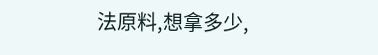法原料,想拿多少,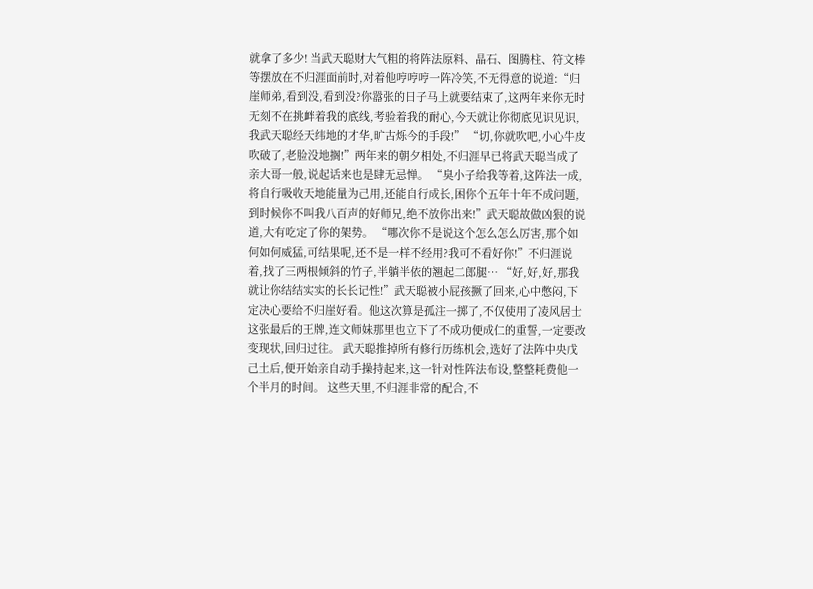就拿了多少! 当武天聪财大气粗的将阵法原料、晶石、图腾柱、符文棒等摆放在不归涯面前时,对着他哼哼哼一阵冷笑,不无得意的说道:“归崖师弟,看到没,看到没?你嚣张的日子马上就要结束了,这两年来你无时无刻不在挑衅着我的底线,考验着我的耐心,今天就让你彻底见识见识,我武天聪经天纬地的才华,旷古烁今的手段!” “切,你就吹吧,小心牛皮吹破了,老脸没地搁!”两年来的朝夕相处,不归涯早已将武天聪当成了亲大哥一般,说起话来也是肆无忌惮。 “臭小子给我等着,这阵法一成,将自行吸收天地能量为己用,还能自行成长,困你个五年十年不成问题,到时候你不叫我八百声的好师兄,绝不放你出来!”武天聪故做凶狠的说道,大有吃定了你的架势。 “哪次你不是说这个怎么怎么厉害,那个如何如何威猛,可结果呢,还不是一样不经用?我可不看好你!”不归涯说着,找了三两根倾斜的竹子,半躺半依的翘起二郎腿… “好,好,好,那我就让你结结实实的长长记性!”武天聪被小屁孩撅了回来,心中憋闷,下定决心要给不归崖好看。他这次算是孤注一掷了,不仅使用了凌风居士这张最后的王牌,连文师妹那里也立下了不成功便成仁的重誓,一定要改变现状,回归过往。 武天聪推掉所有修行历练机会,选好了法阵中央戊己土后,便开始亲自动手操持起来,这一针对性阵法布设,整整耗费他一个半月的时间。 这些天里,不归涯非常的配合,不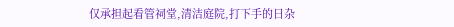仅承担起看管祠堂,清洁庭院,打下手的日杂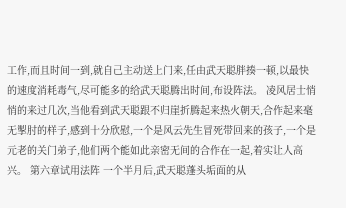工作,而且时间一到,就自己主动送上门来,任由武天聪胖揍一顿,以最快的速度消耗毒气,尽可能多的给武天聪腾出时间,布设阵法。 凌风居士悄悄的来过几次,当他看到武天聪跟不归崖折腾起来热火朝天,合作起来毫无掣肘的样子,感到十分欣慰,一个是风云先生冒死带回来的孩子,一个是元老的关门弟子,他们两个能如此亲密无间的合作在一起,着实让人高兴。 第六章试用法阵 一个半月后,武天聪蓬头垢面的从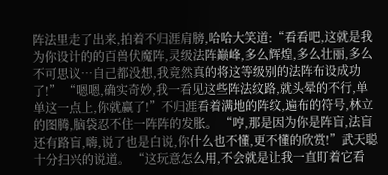阵法里走了出来,拍着不归涯肩膀,哈哈大笑道:“看看吧,这就是我为你设计的的百兽伏魔阵,灵级法阵巅峰,多么辉煌,多么壮丽,多么不可思议…自己都没想,我竟然真的将这等级别的法阵布设成功了!” “嗯嗯,确实奇妙,我一看见这些阵法纹路,就头晕的不行,单单这一点上,你就赢了!”不归涯看着满地的阵纹,遍布的符号,林立的图腾,脑袋忍不住一阵阵的发胀。 “哼,那是因为你是阵盲,法盲还有路盲,嗨,说了也是白说,你什么也不懂,更不懂的欣赏!”武天聪十分扫兴的说道。 “这玩意怎么用,不会就是让我一直盯着它看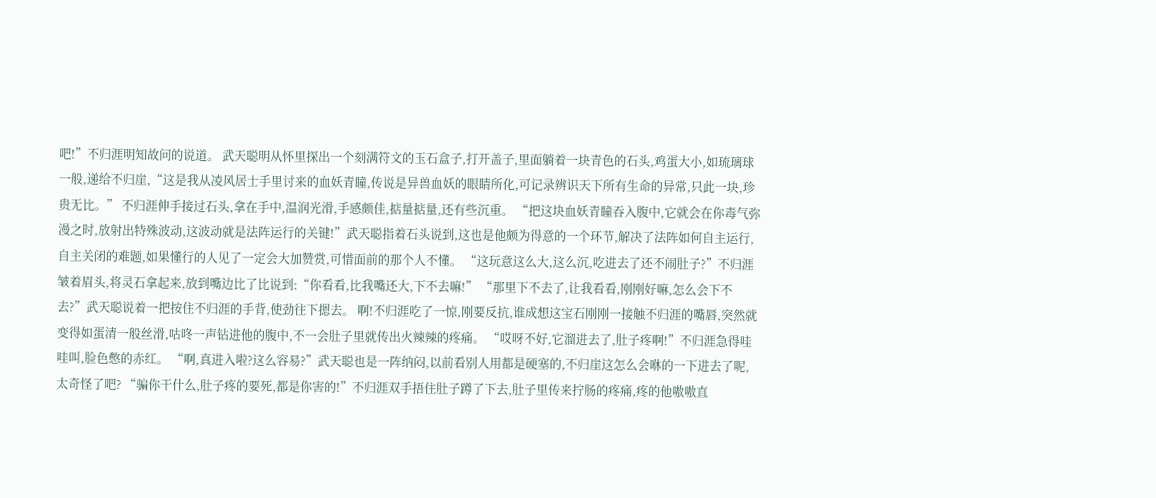吧!”不归涯明知故问的说道。 武天聪明从怀里探出一个刻满符文的玉石盒子,打开盖子,里面躺着一块青色的石头,鸡蛋大小,如琉璃球一般,递给不归崖,“这是我从凌风居士手里讨来的血妖青瞳,传说是异兽血妖的眼睛所化,可记录辨识天下所有生命的异常,只此一块,珍贵无比。” 不归涯伸手接过石头,拿在手中,温润光滑,手感颇佳,掂量掂量,还有些沉重。 “把这块血妖青瞳吞入腹中,它就会在你毒气弥漫之时,放射出特殊波动,这波动就是法阵运行的关键!”武天聪指着石头说到,这也是他颇为得意的一个环节,解决了法阵如何自主运行,自主关闭的难题,如果懂行的人见了一定会大加赞赏,可惜面前的那个人不懂。 “这玩意这么大,这么沉,吃进去了还不闹肚子?”不归涯皱着眉头,将灵石拿起来,放到嘴边比了比说到:“你看看,比我嘴还大,下不去嘛!” “那里下不去了,让我看看,刚刚好嘛,怎么会下不去?”武天聪说着一把按住不归涯的手背,使劲往下摁去。 啊!不归涯吃了一惊,刚要反抗,谁成想这宝石刚刚一接触不归涯的嘴唇,突然就变得如蛋清一般丝滑,咕咚一声钻进他的腹中,不一会肚子里就传出火辣辣的疼痛。 “哎呀不好,它溜进去了,肚子疼啊!”不归涯急得哇哇叫,脸色憋的赤红。 “啊,真进入啦?这么容易?”武天聪也是一阵纳闷,以前看别人用都是硬塞的,不归崖这怎么会咻的一下进去了呢,太奇怪了吧? “骗你干什么,肚子疼的要死,都是你害的!”不归涯双手捂住肚子蹲了下去,肚子里传来拧肠的疼痛,疼的他嗷嗷直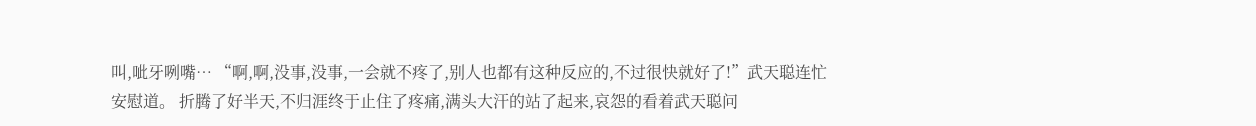叫,呲牙咧嘴… “啊,啊,没事,没事,一会就不疼了,别人也都有这种反应的,不过很快就好了!”武天聪连忙安慰道。 折腾了好半天,不归涯终于止住了疼痛,满头大汗的站了起来,哀怨的看着武天聪问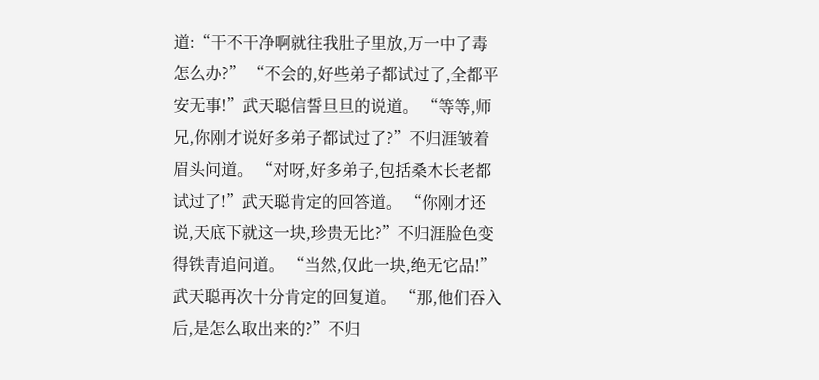道:“干不干净啊就往我肚子里放,万一中了毒怎么办?” “不会的,好些弟子都试过了,全都平安无事!”武天聪信誓旦旦的说道。 “等等,师兄,你刚才说好多弟子都试过了?”不归涯皱着眉头问道。 “对呀,好多弟子,包括桑木长老都试过了!”武天聪肯定的回答道。 “你刚才还说,天底下就这一块,珍贵无比?”不归涯脸色变得铁青追问道。 “当然,仅此一块,绝无它品!”武天聪再次十分肯定的回复道。 “那,他们吞入后,是怎么取出来的?”不归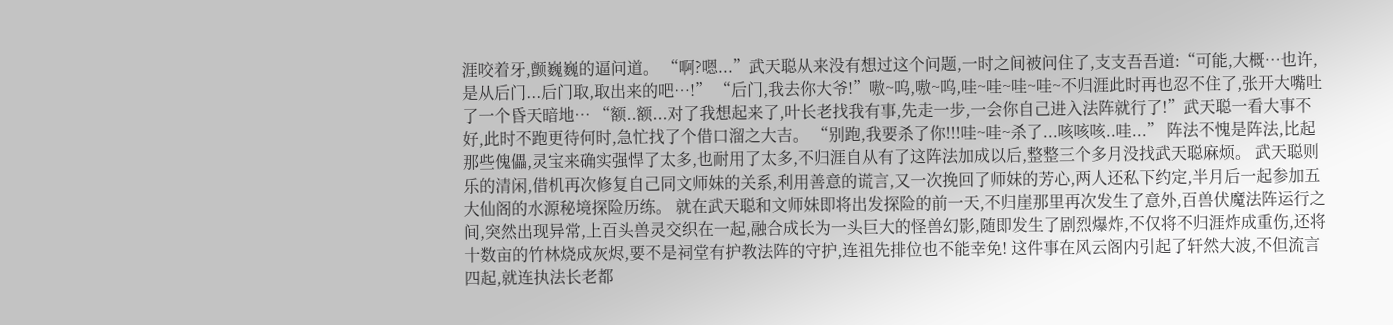涯咬着牙,颤巍巍的逼问道。 “啊?嗯...”武天聪从来没有想过这个问题,一时之间被问住了,支支吾吾道:“可能,大概…也许,是从后门...后门取,取出来的吧…!” “后门,我去你大爷!”嗷~呜,嗷~呜,哇~哇~哇~哇~不归涯此时再也忍不住了,张开大嘴吐了一个昏天暗地… “额..额...对了我想起来了,叶长老找我有事,先走一步,一会你自己进入法阵就行了!”武天聪一看大事不好,此时不跑更待何时,急忙找了个借口溜之大吉。 “别跑,我要杀了你!!!哇~哇~杀了...咳咳咳..哇...” 阵法不愧是阵法,比起那些傀儡,灵宝来确实强悍了太多,也耐用了太多,不归涯自从有了这阵法加成以后,整整三个多月没找武天聪麻烦。 武天聪则乐的清闲,借机再次修复自己同文师妹的关系,利用善意的谎言,又一次挽回了师妹的芳心,两人还私下约定,半月后一起参加五大仙阁的水源秘境探险历练。 就在武天聪和文师妹即将出发探险的前一天,不归崖那里再次发生了意外,百兽伏魔法阵运行之间,突然出现异常,上百头兽灵交织在一起,融合成长为一头巨大的怪兽幻影,随即发生了剧烈爆炸,不仅将不归涯炸成重伤,还将十数亩的竹林烧成灰烬,要不是祠堂有护教法阵的守护,连祖先排位也不能幸免! 这件事在风云阁内引起了轩然大波,不但流言四起,就连执法长老都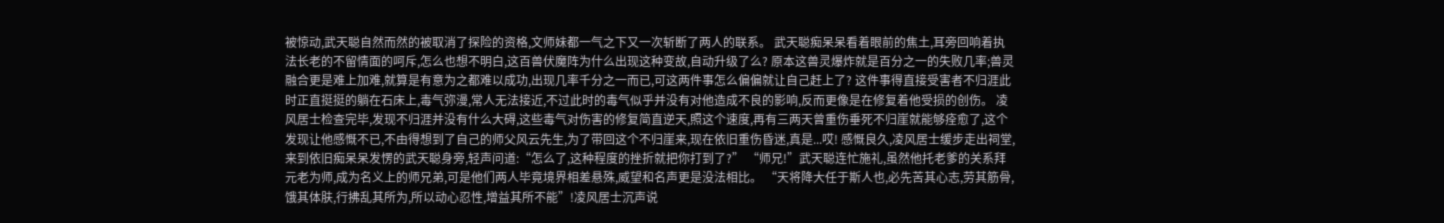被惊动,武天聪自然而然的被取消了探险的资格,文师妹都一气之下又一次斩断了两人的联系。 武天聪痴呆呆看着眼前的焦土,耳旁回响着执法长老的不留情面的呵斥,怎么也想不明白,这百兽伏魔阵为什么出现这种变故,自动升级了么? 原本这兽灵爆炸就是百分之一的失败几率;兽灵融合更是难上加难,就算是有意为之都难以成功,出现几率千分之一而已,可这两件事怎么偏偏就让自己赶上了? 这件事得直接受害者不归涯此时正直挺挺的躺在石床上,毒气弥漫,常人无法接近,不过此时的毒气似乎并没有对他造成不良的影响,反而更像是在修复着他受损的创伤。 凌风居士检查完毕,发现不归涯并没有什么大碍,这些毒气对伤害的修复简直逆天,照这个速度,再有三两天曾重伤垂死不归崖就能够痊愈了,这个发现让他感慨不已,不由得想到了自己的师父风云先生,为了带回这个不归崖来,现在依旧重伤昏迷,真是...哎! 感慨良久,凌风居士缓步走出祠堂,来到依旧痴呆呆发愣的武天聪身旁,轻声问道:“怎么了,这种程度的挫折就把你打到了?” “师兄!”武天聪连忙施礼,虽然他托老爹的关系拜元老为师,成为名义上的师兄弟,可是他们两人毕竟境界相差悬殊,威望和名声更是没法相比。 “天将降大任于斯人也,必先苦其心志,劳其筋骨,饿其体肤,行拂乱其所为,所以动心忍性,增益其所不能”!凌风居士沉声说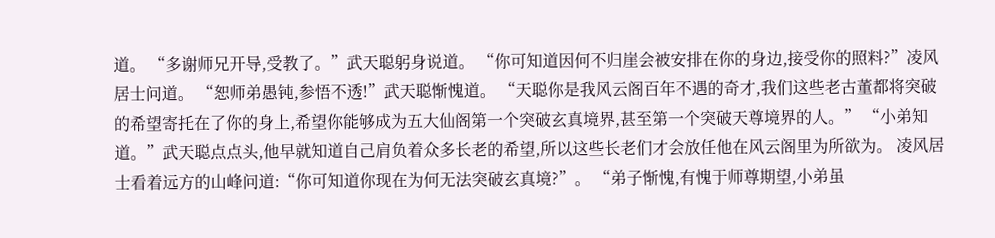道。 “多谢师兄开导,受教了。”武天聪躬身说道。 “你可知道因何不归崖会被安排在你的身边,接受你的照料?”凌风居士问道。 “恕师弟愚钝,参悟不透!”武天聪惭愧道。 “天聪你是我风云阁百年不遇的奇才,我们这些老古董都将突破的希望寄托在了你的身上,希望你能够成为五大仙阁第一个突破玄真境界,甚至第一个突破天尊境界的人。” “小弟知道。”武天聪点点头,他早就知道自己肩负着众多长老的希望,所以这些长老们才会放任他在风云阁里为所欲为。 凌风居士看着远方的山峰问道:“你可知道你现在为何无法突破玄真境?”。 “弟子惭愧,有愧于师尊期望,小弟虽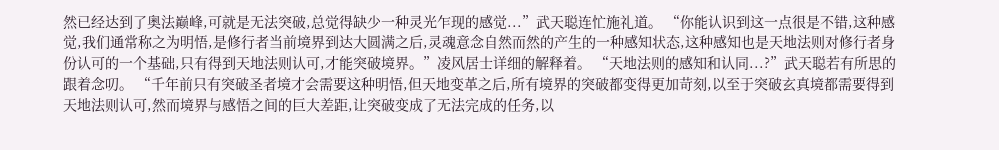然已经达到了奥法巅峰,可就是无法突破,总觉得缺少一种灵光乍现的感觉...”武天聪连忙施礼道。 “你能认识到这一点很是不错,这种感觉,我们通常称之为明悟,是修行者当前境界到达大圆满之后,灵魂意念自然而然的产生的一种感知状态,这种感知也是天地法则对修行者身份认可的一个基础,只有得到天地法则认可,才能突破境界。”凌风居士详细的解释着。 “天地法则的感知和认同...?”武天聪若有所思的跟着念叨。 “千年前只有突破圣者境才会需要这种明悟,但天地变革之后,所有境界的突破都变得更加苛刻,以至于突破玄真境都需要得到天地法则认可,然而境界与感悟之间的巨大差距,让突破变成了无法完成的任务,以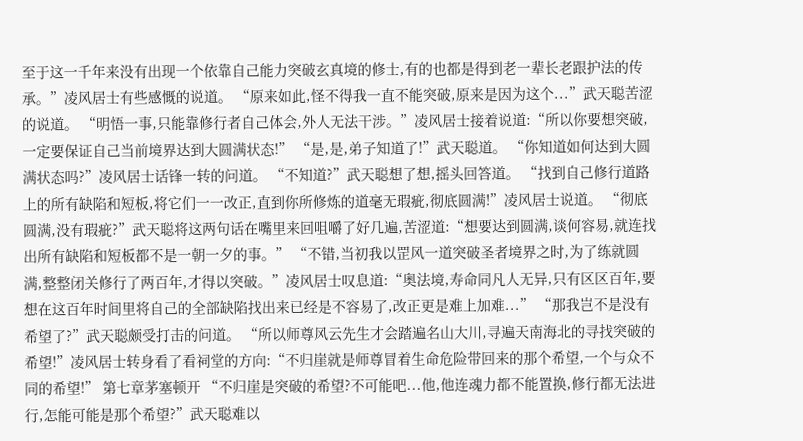至于这一千年来没有出现一个依靠自己能力突破玄真境的修士,有的也都是得到老一辈长老跟护法的传承。”凌风居士有些感慨的说道。 “原来如此,怪不得我一直不能突破,原来是因为这个...”武天聪苦涩的说道。 “明悟一事,只能靠修行者自己体会,外人无法干涉。”凌风居士接着说道:“所以你要想突破,一定要保证自己当前境界达到大圆满状态!” “是,是,弟子知道了!”武天聪道。 “你知道如何达到大圆满状态吗?”凌风居士话锋一转的问道。 “不知道?”武天聪想了想,摇头回答道。 “找到自己修行道路上的所有缺陷和短板,将它们一一改正,直到你所修炼的道毫无瑕疵,彻底圆满!”凌风居士说道。 “彻底圆满,没有瑕疵?”武天聪将这两句话在嘴里来回咀嚼了好几遍,苦涩道:“想要达到圆满,谈何容易,就连找出所有缺陷和短板都不是一朝一夕的事。” “不错,当初我以罡风一道突破圣者境界之时,为了练就圆满,整整闭关修行了两百年,才得以突破。”凌风居士叹息道:“奥法境,寿命同凡人无异,只有区区百年,要想在这百年时间里将自己的全部缺陷找出来已经是不容易了,改正更是难上加难...” “那我岂不是没有希望了?”武天聪颇受打击的问道。 “所以师尊风云先生才会踏遍名山大川,寻遍天南海北的寻找突破的希望!”凌风居士转身看了看祠堂的方向:“不归崖就是师尊冒着生命危险带回来的那个希望,一个与众不同的希望!” 第七章茅塞顿开 “不归崖是突破的希望?不可能吧...他,他连魂力都不能置换,修行都无法进行,怎能可能是那个希望?”武天聪难以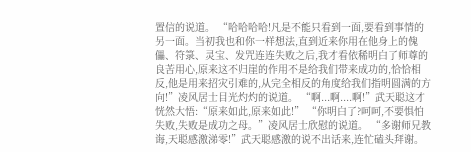置信的说道。 “哈哈哈哈!凡是不能只看到一面,要看到事情的另一面。当初我也和你一样想法,直到近来你用在他身上的傀儡、符箓、灵宝、发咒连连失败之后,我才看依稀明白了师尊的良苦用心,原来这不归崖的作用不是给我们带来成功的,恰恰相反,他是用来招灾引难的,从完全相反的角度给我们指明圆满的方向!”凌风居士目光灼灼的说道。 “啊...啊....啊!”武天聪这才恍然大悟:“原来如此,原来如此!” “你明白了?呵呵,不要惧怕失败,失败是成功之母。”凌风居士欣慰的说道。 “多谢师兄教诲,天聪感激涕零!”武天聪感激的说不出话来,连忙磕头拜谢。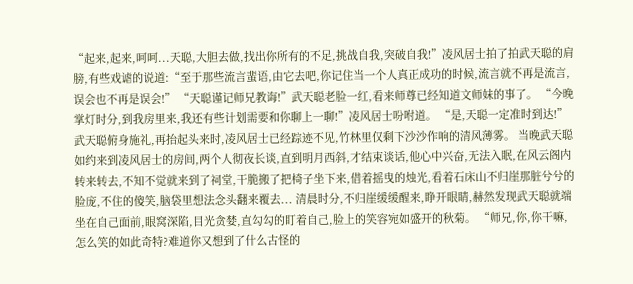“起来,起来,呵呵...天聪,大胆去做,找出你所有的不足,挑战自我,突破自我!”凌风居士拍了拍武天聪的肩膀,有些戏谑的说道:“至于那些流言蜚语,由它去吧,你记住当一个人真正成功的时候,流言就不再是流言,误会也不再是误会!” “天聪谨记师兄教诲!”武天聪老脸一红,看来师尊已经知道文师妹的事了。 “今晚掌灯时分,到我房里来,我还有些计划需要和你聊上一聊!”凌风居士吩咐道。 “是,天聪一定准时到达!”武天聪俯身施礼,再抬起头来时,凌风居士已经踪迹不见,竹林里仅剩下沙沙作响的清风薄雾。 当晚武天聪如约来到凌风居士的房间,两个人彻夜长谈,直到明月西斜,才结束谈话,他心中兴奋,无法入眠,在风云阁内转来转去,不知不觉就来到了祠堂,干脆搬了把椅子坐下来,借着摇曳的烛光,看着石床山不归崖那脏兮兮的脸庞,不住的傻笑,脑袋里想法念头翻来覆去... 清晨时分,不归崖缓缓醒来,睁开眼睛,赫然发现武天聪就端坐在自己面前,眼窝深陷,目光贪婪,直勾勾的盯着自己,脸上的笑容宛如盛开的秋菊。 “师兄,你,你干嘛,怎么笑的如此奇特?难道你又想到了什么古怪的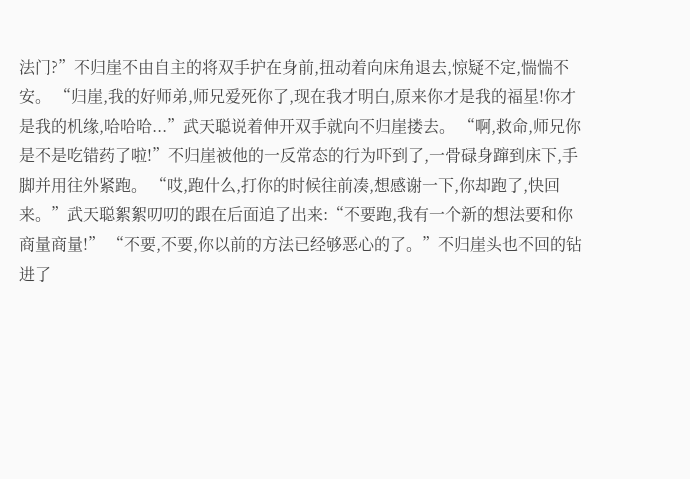法门?”不归崖不由自主的将双手护在身前,扭动着向床角退去,惊疑不定,惴惴不安。 “归崖,我的好师弟,师兄爱死你了,现在我才明白,原来你才是我的福星!你才是我的机缘,哈哈哈...”武天聪说着伸开双手就向不归崖搂去。 “啊,救命,师兄你是不是吃错药了啦!”不归崖被他的一反常态的行为吓到了,一骨碌身蹿到床下,手脚并用往外紧跑。 “哎,跑什么,打你的时候往前凑,想感谢一下,你却跑了,快回来。”武天聪絮絮叨叨的跟在后面追了出来:“不要跑,我有一个新的想法要和你商量商量!” “不要,不要,你以前的方法已经够恶心的了。”不归崖头也不回的钻进了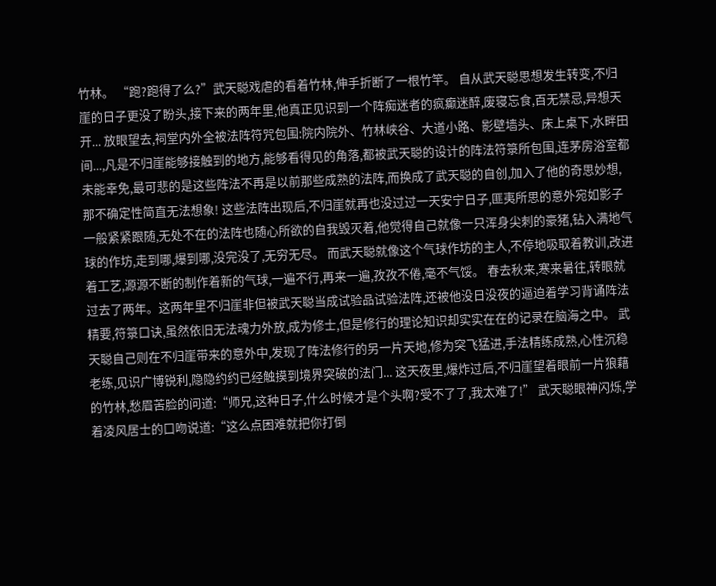竹林。 “跑?跑得了么?”武天聪戏虐的看着竹林,伸手折断了一根竹竿。 自从武天聪思想发生转变,不归崖的日子更没了盼头,接下来的两年里,他真正见识到一个阵痴迷者的疯癫迷醉,废寝忘食,百无禁忌,异想天开... 放眼望去,祠堂内外全被法阵符咒包围:院内院外、竹林峡谷、大道小路、影壁墙头、床上桌下,水畔田间...,凡是不归崖能够接触到的地方,能够看得见的角落,都被武天聪的设计的阵法符箓所包围,连茅房浴室都未能幸免,最可悲的是这些阵法不再是以前那些成熟的法阵,而换成了武天聪的自创,加入了他的奇思妙想,那不确定性简直无法想象! 这些法阵出现后,不归崖就再也没过过一天安宁日子,匪夷所思的意外宛如影子一般紧紧跟随,无处不在的法阵也随心所欲的自我毁灭着,他觉得自己就像一只浑身尖刺的豪猪,钻入满地气球的作坊,走到哪,爆到哪,没完没了,无穷无尽。 而武天聪就像这个气球作坊的主人,不停地吸取着教训,改进着工艺,源源不断的制作着新的气球,一遍不行,再来一遍,孜孜不倦,毫不气馁。 春去秋来,寒来暑往,转眼就过去了两年。这两年里不归崖非但被武天聪当成试验品试验法阵,还被他没日没夜的逼迫着学习背诵阵法精要,符箓口诀,虽然依旧无法魂力外放,成为修士,但是修行的理论知识却实实在在的记录在脑海之中。 武天聪自己则在不归崖带来的意外中,发现了阵法修行的另一片天地,修为突飞猛进,手法精练成熟,心性沉稳老练,见识广博锐利,隐隐约约已经触摸到境界突破的法门... 这天夜里,爆炸过后,不归崖望着眼前一片狼藉的竹林,愁眉苦脸的问道:“师兄,这种日子,什么时候才是个头啊?受不了了,我太难了!” 武天聪眼神闪烁,学着凌风居士的口吻说道:“这么点困难就把你打倒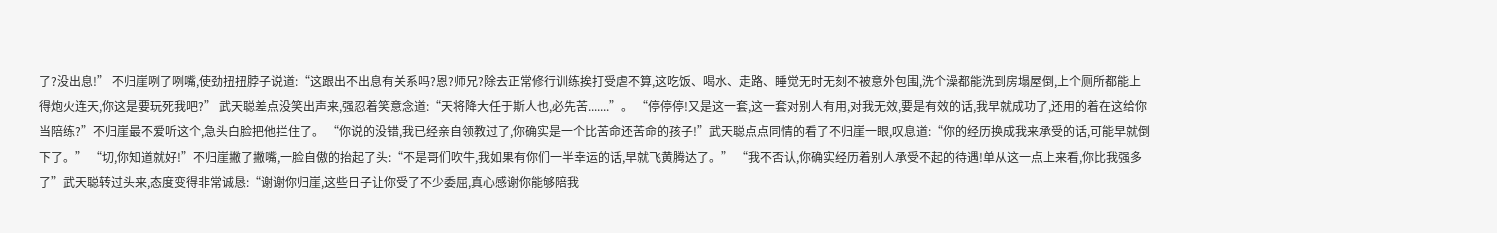了?没出息!” 不归崖咧了咧嘴,使劲扭扭脖子说道:“这跟出不出息有关系吗?恩?师兄?除去正常修行训练挨打受虐不算,这吃饭、喝水、走路、睡觉无时无刻不被意外包围,洗个澡都能洗到房塌屋倒,上个厕所都能上得炮火连天,你这是要玩死我吧?” 武天聪差点没笑出声来,强忍着笑意念道:“天将降大任于斯人也,必先苦.......”。 “停停停!又是这一套,这一套对别人有用,对我无效,要是有效的话,我早就成功了,还用的着在这给你当陪练?”不归崖最不爱听这个,急头白脸把他拦住了。 “你说的没错,我已经亲自领教过了,你确实是一个比苦命还苦命的孩子!”武天聪点点同情的看了不归崖一眼,叹息道:“你的经历换成我来承受的话,可能早就倒下了。” “切,你知道就好!”不归崖撇了撇嘴,一脸自傲的抬起了头:“不是哥们吹牛,我如果有你们一半幸运的话,早就飞黄腾达了。” “我不否认,你确实经历着别人承受不起的待遇!单从这一点上来看,你比我强多了”武天聪转过头来,态度变得非常诚恳:“谢谢你归崖,这些日子让你受了不少委屈,真心感谢你能够陪我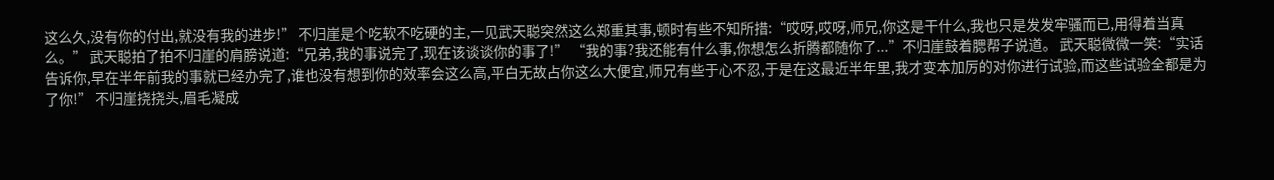这么久,没有你的付出,就没有我的进步!” 不归崖是个吃软不吃硬的主,一见武天聪突然这么郑重其事,顿时有些不知所措:“哎呀,哎呀,师兄,你这是干什么,我也只是发发牢骚而已,用得着当真么。” 武天聪拍了拍不归崖的肩膀说道:“兄弟,我的事说完了,现在该谈谈你的事了!” “我的事?我还能有什么事,你想怎么折腾都随你了...”不归崖鼓着腮帮子说道。 武天聪微微一笑:“实话告诉你,早在半年前我的事就已经办完了,谁也没有想到你的效率会这么高,平白无故占你这么大便宜,师兄有些于心不忍,于是在这最近半年里,我才变本加厉的对你进行试验,而这些试验全都是为了你!” 不归崖挠挠头,眉毛凝成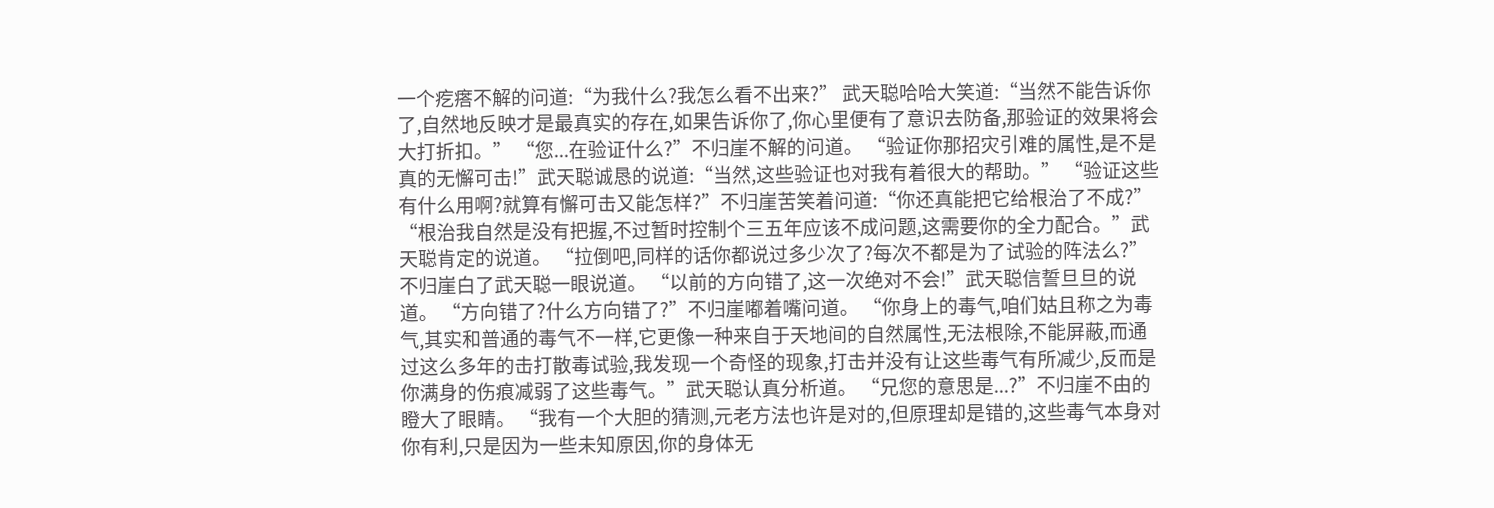一个疙瘩不解的问道:“为我什么?我怎么看不出来?” 武天聪哈哈大笑道:“当然不能告诉你了,自然地反映才是最真实的存在,如果告诉你了,你心里便有了意识去防备,那验证的效果将会大打折扣。” “您...在验证什么?”不归崖不解的问道。 “验证你那招灾引难的属性,是不是真的无懈可击!”武天聪诚恳的说道:“当然,这些验证也对我有着很大的帮助。” “验证这些有什么用啊?就算有懈可击又能怎样?”不归崖苦笑着问道:“你还真能把它给根治了不成?” “根治我自然是没有把握,不过暂时控制个三五年应该不成问题,这需要你的全力配合。”武天聪肯定的说道。 “拉倒吧,同样的话你都说过多少次了?每次不都是为了试验的阵法么?”不归崖白了武天聪一眼说道。 “以前的方向错了,这一次绝对不会!”武天聪信誓旦旦的说道。 “方向错了?什么方向错了?”不归崖嘟着嘴问道。 “你身上的毒气,咱们姑且称之为毒气,其实和普通的毒气不一样,它更像一种来自于天地间的自然属性,无法根除,不能屏蔽,而通过这么多年的击打散毒试验,我发现一个奇怪的现象,打击并没有让这些毒气有所减少,反而是你满身的伤痕减弱了这些毒气。”武天聪认真分析道。 “兄您的意思是...?”不归崖不由的瞪大了眼睛。 “我有一个大胆的猜测,元老方法也许是对的,但原理却是错的,这些毒气本身对你有利,只是因为一些未知原因,你的身体无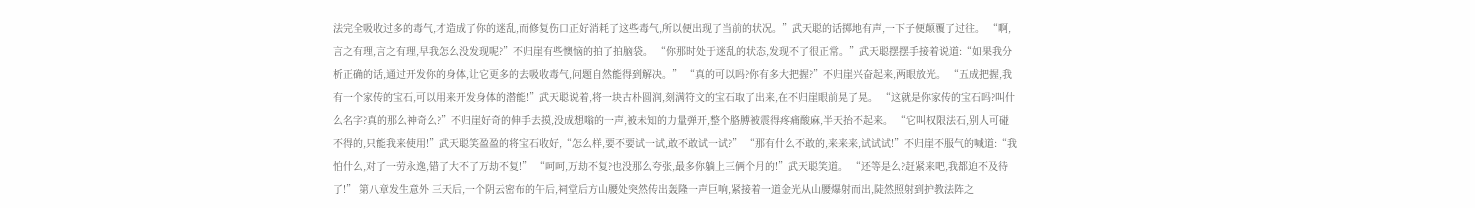法完全吸收过多的毒气,才造成了你的迷乱,而修复伤口正好消耗了这些毒气,所以便出现了当前的状况。”武天聪的话掷地有声,一下子便颠覆了过往。 “啊,言之有理,言之有理,早我怎么没发现呢?”不归崖有些懊恼的拍了拍脑袋。 “你那时处于迷乱的状态,发现不了很正常。”武天聪摆摆手接着说道:“如果我分析正确的话,通过开发你的身体,让它更多的去吸收毒气,问题自然能得到解决。” “真的可以吗?你有多大把握?”不归崖兴奋起来,两眼放光。 “五成把握,我有一个家传的宝石,可以用来开发身体的潜能!”武天聪说着,将一块古朴圆润,刻满符文的宝石取了出来,在不归崖眼前晃了晃。 “这就是你家传的宝石吗?叫什么名字?真的那么神奇么?”不归崖好奇的伸手去摸,没成想嗡的一声,被未知的力量弹开,整个胳膊被震得疼痛酸麻,半天抬不起来。 “它叫权限法石,别人可碰不得的,只能我来使用!”武天聪笑盈盈的将宝石收好,“怎么样,要不要试一试,敢不敢试一试?” “那有什么不敢的,来来来,试试试!”不归崖不服气的喊道:“我怕什么,对了一劳永逸,错了大不了万劫不复!” “呵呵,万劫不复?也没那么夸张,最多你躺上三俩个月的!”武天聪笑道。 “还等是么?赶紧来吧,我都迫不及待了!” 第八章发生意外 三天后,一个阴云密布的午后,祠堂后方山腰处突然传出轰隆一声巨响,紧接着一道金光从山腰爆射而出,陡然照射到护教法阵之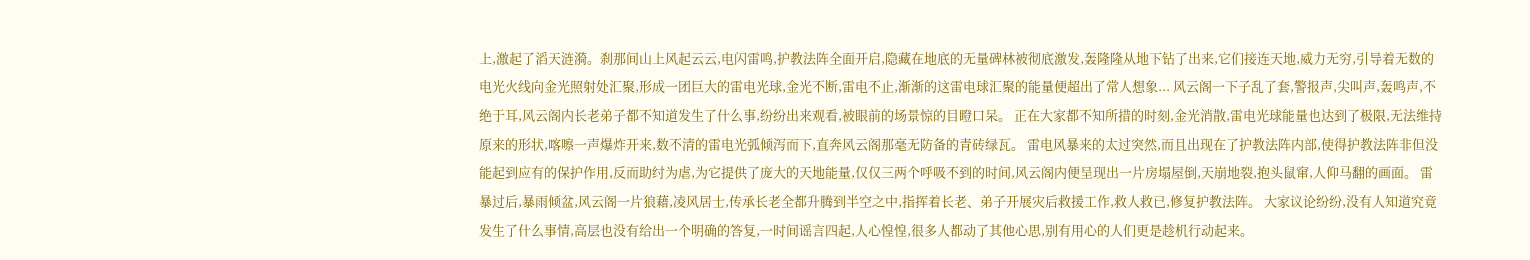上,激起了滔天涟漪。刹那间山上风起云云,电闪雷鸣,护教法阵全面开启,隐藏在地底的无量碑林被彻底激发,轰隆隆从地下钻了出来,它们接连天地,威力无穷,引导着无数的电光火线向金光照射处汇聚,形成一团巨大的雷电光球,金光不断,雷电不止,渐渐的这雷电球汇聚的能量便超出了常人想象... 风云阁一下子乱了套,警报声,尖叫声,轰鸣声,不绝于耳,风云阁内长老弟子都不知道发生了什么事,纷纷出来观看,被眼前的场景惊的目瞪口呆。 正在大家都不知所措的时刻,金光消散,雷电光球能量也达到了极限,无法维持原来的形状,喀嚓一声爆炸开来,数不清的雷电光弧倾泻而下,直奔风云阁那毫无防备的青砖绿瓦。 雷电风暴来的太过突然,而且出现在了护教法阵内部,使得护教法阵非但没能起到应有的保护作用,反而助纣为虐,为它提供了庞大的天地能量,仅仅三两个呼吸不到的时间,风云阁内便呈现出一片房塌屋倒,天崩地裂,抱头鼠窜,人仰马翻的画面。 雷暴过后,暴雨倾盆,风云阁一片狼藉,凌风居士,传承长老全都升腾到半空之中,指挥着长老、弟子开展灾后救援工作,救人救已,修复护教法阵。 大家议论纷纷,没有人知道究竟发生了什么事情,高层也没有给出一个明确的答复,一时间谣言四起,人心惶惶,很多人都动了其他心思,别有用心的人们更是趁机行动起来。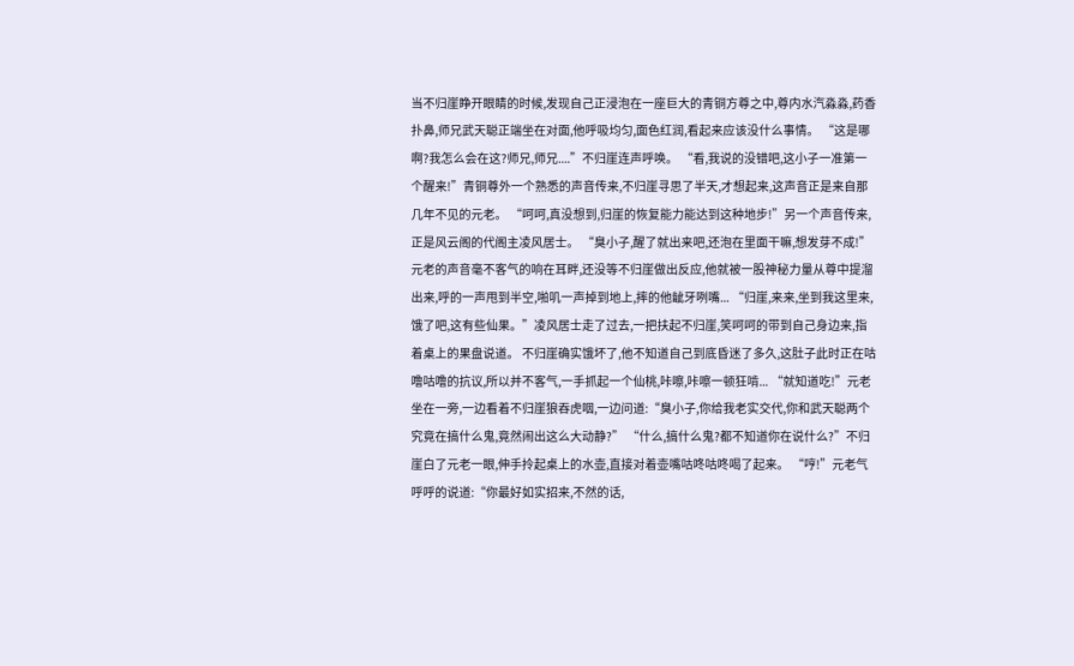当不归崖睁开眼睛的时候,发现自己正浸泡在一座巨大的青铜方尊之中,尊内水汽淼淼,药香扑鼻,师兄武天聪正端坐在对面,他呼吸均匀,面色红润,看起来应该没什么事情。 “这是哪啊?我怎么会在这?师兄,师兄....”不归崖连声呼唤。 “看,我说的没错吧,这小子一准第一个醒来!”青铜尊外一个熟悉的声音传来,不归崖寻思了半天,才想起来,这声音正是来自那几年不见的元老。 “呵呵,真没想到,归崖的恢复能力能达到这种地步!”另一个声音传来,正是风云阁的代阁主凌风居士。 “臭小子,醒了就出来吧,还泡在里面干嘛,想发芽不成!”元老的声音毫不客气的响在耳畔,还没等不归崖做出反应,他就被一股神秘力量从尊中提溜出来,呼的一声甩到半空,啪叽一声掉到地上,摔的他龇牙咧嘴... “归崖,来来,坐到我这里来,饿了吧,这有些仙果。”凌风居士走了过去,一把扶起不归崖,笑呵呵的带到自己身边来,指着桌上的果盘说道。 不归崖确实饿坏了,他不知道自己到底昏迷了多久,这肚子此时正在咕噜咕噜的抗议,所以并不客气,一手抓起一个仙桃,咔嚓,咔嚓一顿狂啃... “就知道吃!”元老坐在一旁,一边看着不归崖狼吞虎咽,一边问道:“臭小子,你给我老实交代,你和武天聪两个究竟在搞什么鬼,竟然闹出这么大动静?” “什么,搞什么鬼?都不知道你在说什么?”不归崖白了元老一眼,伸手拎起桌上的水壶,直接对着壶嘴咕咚咕咚喝了起来。 “哼!”元老气呼呼的说道:“你最好如实招来,不然的话,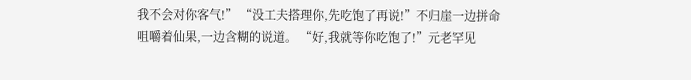我不会对你客气!” “没工夫搭理你,先吃饱了再说!”不归崖一边拼命咀嚼着仙果,一边含糊的说道。 “好,我就等你吃饱了!”元老罕见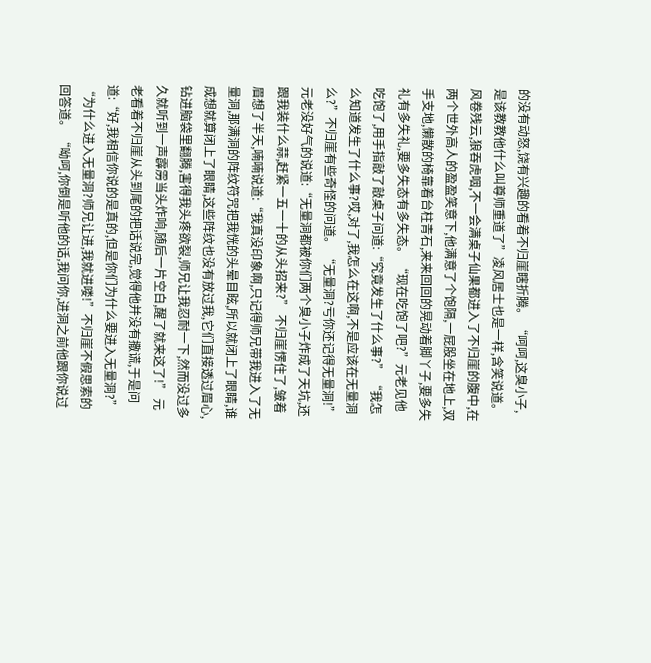的没有动怒,饶有兴趣的看着不归崖瞎折腾。 “呵呵,这臭小子,是该教教他什么叫尊师重道了”凌风居士也是一样,含笑说道。 风卷残云,狼吞虎咽,不一会满桌子仙果都进入了不归崖的腹中,在两个世外高人的盈盈笑意下,他满意了个饱隔,一屁股坐在地上,双手支地,懒散的椅靠着台柱青石,来来回回的晃动着脚丫子,要多失礼有多失礼,要多失态有多失态。 “现在吃饱了吧?”元老见他吃饱了,用手指敲了敲桌子问道:“究竟发生了什么事?” “我怎么知道发生了什么事?哎,对了,我怎么在这啊,不是应该在无量洞么?”不归崖有些奇怪的问道。 “无量洞?亏你还记得无量洞!”元老没好气的说道:“无量洞都被你们两个臭小子炸成了天坑,还跟我装什么蒜,赶紧一五一十的从头招来?” 不归崖愣住了,皱着眉想了半天,喃喃说道:“我真没印象啊,只记得师兄带我进入了无量洞,那满洞的阵纹符咒把我恍的头晕目眩,所以就闭上了眼睛,谁成想就算闭上了眼睛,这些阵纹也没有放过我,它们直接透过眉心,钻进脑袋里翻腾,害得我头疼欲裂,师兄让我忍耐一下,然而没过多久就听到一声霹雳当头炸响,随后一片空白,醒了就来这了!” 元老看着不归崖从头到尾的把话说完,觉得他并没有撒谎,于是问道:“好,我相信你说的是真的,但是你们为什么要进入无量洞?” “为什么进入无量洞?师兄让进,我就进喽!”不归崖不假思索的回答道。 “呦呵,你倒是听他的话,我问你,进洞之前他跟你说过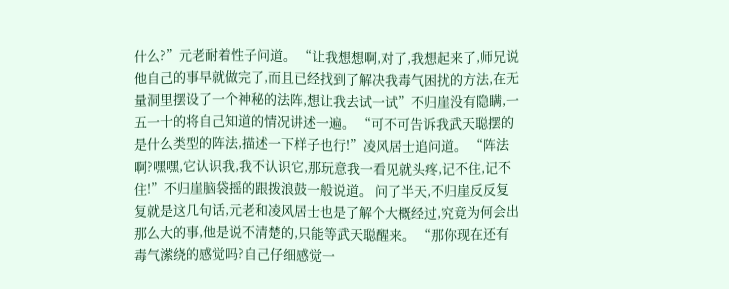什么?”元老耐着性子问道。 “让我想想啊,对了,我想起来了,师兄说他自己的事早就做完了,而且已经找到了解决我毒气困扰的方法,在无量洞里摆设了一个神秘的法阵,想让我去试一试”不归崖没有隐瞒,一五一十的将自己知道的情况讲述一遍。 “可不可告诉我武天聪摆的是什么类型的阵法,描述一下样子也行!”凌风居士追问道。 “阵法啊?嘿嘿,它认识我,我不认识它,那玩意我一看见就头疼,记不住,记不住!”不归崖脑袋摇的跟拨浪鼓一般说道。 问了半天,不归崖反反复复就是这几句话,元老和凌风居士也是了解个大概经过,究竟为何会出那么大的事,他是说不清楚的,只能等武天聪醒来。 “那你现在还有毒气潆绕的感觉吗?自己仔细感觉一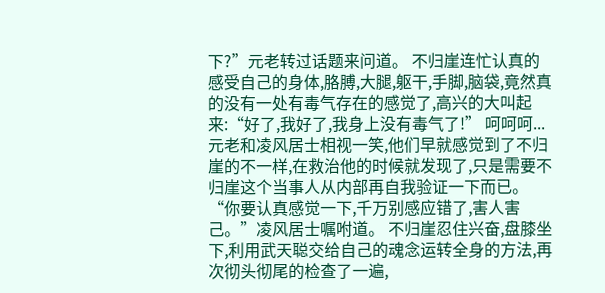下?”元老转过话题来问道。 不归崖连忙认真的感受自己的身体,胳膊,大腿,躯干,手脚,脑袋,竟然真的没有一处有毒气存在的感觉了,高兴的大叫起来:“好了,我好了,我身上没有毒气了!” 呵呵呵...元老和凌风居士相视一笑,他们早就感觉到了不归崖的不一样,在救治他的时候就发现了,只是需要不归崖这个当事人从内部再自我验证一下而已。 “你要认真感觉一下,千万别感应错了,害人害己。”凌风居士嘱咐道。 不归崖忍住兴奋,盘膝坐下,利用武天聪交给自己的魂念运转全身的方法,再次彻头彻尾的检查了一遍,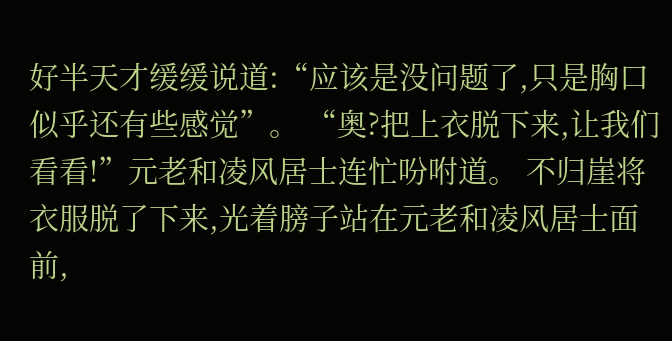好半天才缓缓说道:“应该是没问题了,只是胸口似乎还有些感觉”。 “奥?把上衣脱下来,让我们看看!”元老和凌风居士连忙吩咐道。 不归崖将衣服脱了下来,光着膀子站在元老和凌风居士面前,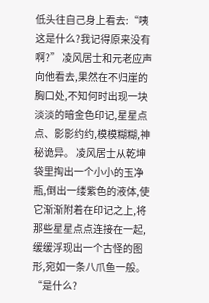低头往自己身上看去:“咦这是什么?我记得原来没有啊?” 凌风居士和元老应声向他看去,果然在不归崖的胸口处,不知何时出现一块淡淡的暗金色印记,星星点点、影影约约,模模糊糊,神秘诡异。 凌风居士从乾坤袋里掏出一个小小的玉净瓶,倒出一缕紫色的液体,使它渐渐附着在印记之上,将那些星星点点连接在一起,缓缓浮现出一个古怪的图形,宛如一条八爪鱼一般。 “是什么?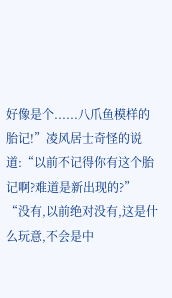好像是个......八爪鱼模样的胎记!”凌风居士奇怪的说道:“以前不记得你有这个胎记啊?难道是新出现的?” “没有,以前绝对没有,这是什么玩意,不会是中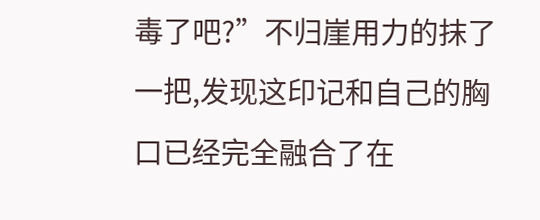毒了吧?”不归崖用力的抹了一把,发现这印记和自己的胸口已经完全融合了在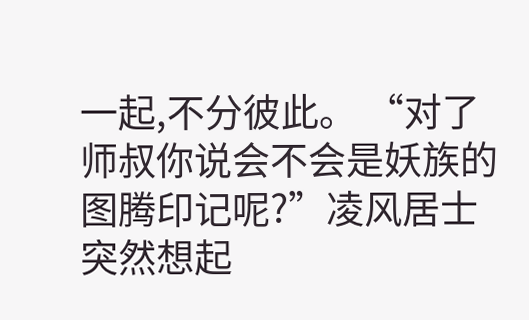一起,不分彼此。 “对了师叔你说会不会是妖族的图腾印记呢?”凌风居士突然想起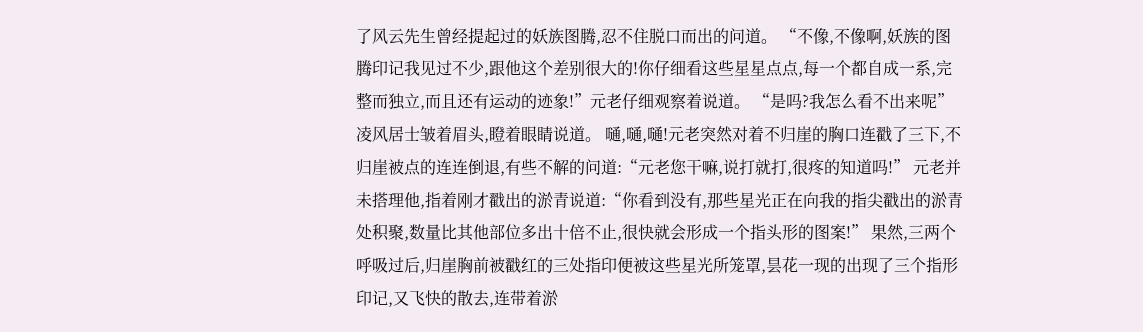了风云先生曾经提起过的妖族图腾,忍不住脱口而出的问道。 “不像,不像啊,妖族的图腾印记我见过不少,跟他这个差别很大的!你仔细看这些星星点点,每一个都自成一系,完整而独立,而且还有运动的迹象!”元老仔细观察着说道。 “是吗?我怎么看不出来呢”凌风居士皱着眉头,瞪着眼睛说道。 嗵,嗵,嗵!元老突然对着不归崖的胸口连戳了三下,不归崖被点的连连倒退,有些不解的问道:“元老您干嘛,说打就打,很疼的知道吗!” 元老并未搭理他,指着刚才戳出的淤青说道:“你看到没有,那些星光正在向我的指尖戳出的淤青处积聚,数量比其他部位多出十倍不止,很快就会形成一个指头形的图案!” 果然,三两个呼吸过后,归崖胸前被戳红的三处指印便被这些星光所笼罩,昙花一现的出现了三个指形印记,又飞快的散去,连带着淤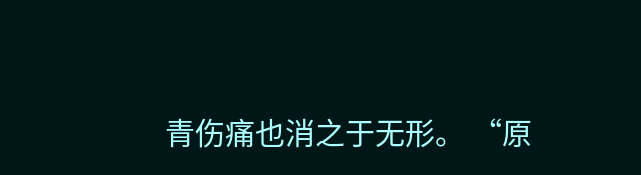青伤痛也消之于无形。 “原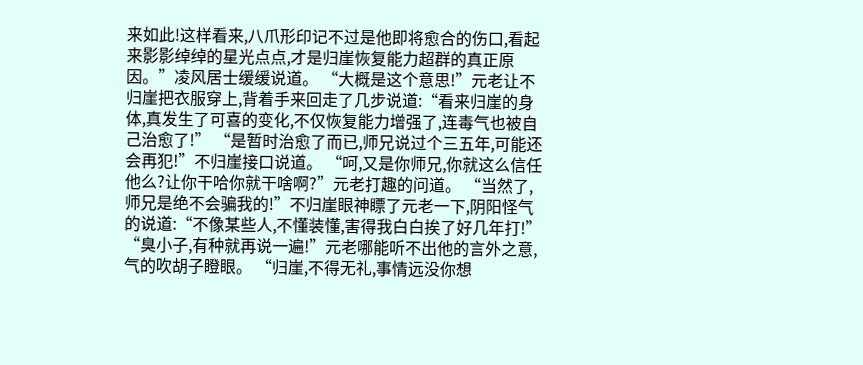来如此!这样看来,八爪形印记不过是他即将愈合的伤口,看起来影影绰绰的星光点点,才是归崖恢复能力超群的真正原因。”凌风居士缓缓说道。 “大概是这个意思!”元老让不归崖把衣服穿上,背着手来回走了几步说道:“看来归崖的身体,真发生了可喜的变化,不仅恢复能力增强了,连毒气也被自己治愈了!” “是暂时治愈了而已,师兄说过个三五年,可能还会再犯!”不归崖接口说道。 “呵,又是你师兄,你就这么信任他么?让你干哈你就干啥啊?”元老打趣的问道。 “当然了,师兄是绝不会骗我的!”不归崖眼神瞟了元老一下,阴阳怪气的说道:“不像某些人,不懂装懂,害得我白白挨了好几年打!” “臭小子,有种就再说一遍!”元老哪能听不出他的言外之意,气的吹胡子瞪眼。 “归崖,不得无礼,事情远没你想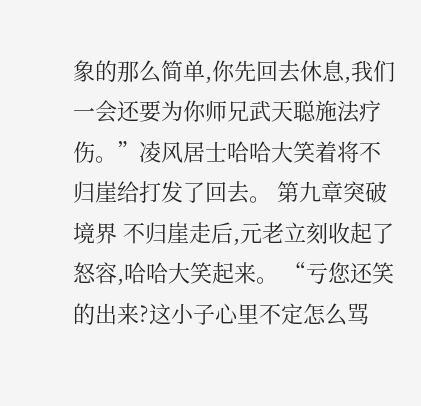象的那么简单,你先回去休息,我们一会还要为你师兄武天聪施法疗伤。”凌风居士哈哈大笑着将不归崖给打发了回去。 第九章突破境界 不归崖走后,元老立刻收起了怒容,哈哈大笑起来。 “亏您还笑的出来?这小子心里不定怎么骂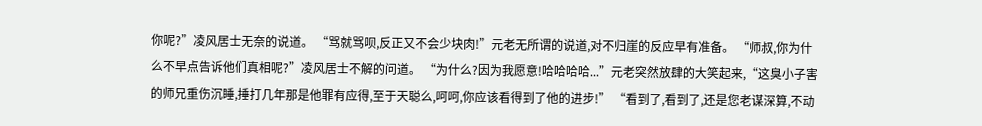你呢?”凌风居士无奈的说道。 “骂就骂呗,反正又不会少块肉!”元老无所谓的说道,对不归崖的反应早有准备。 “师叔,你为什么不早点告诉他们真相呢?”凌风居士不解的问道。 “为什么?因为我愿意!哈哈哈哈...”元老突然放肆的大笑起来,“这臭小子害的师兄重伤沉睡,捶打几年那是他罪有应得,至于天聪么,呵呵,你应该看得到了他的进步!” “看到了,看到了,还是您老谋深算,不动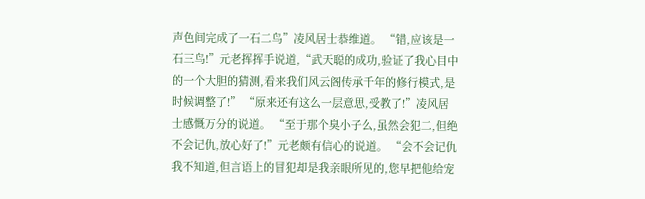声色间完成了一石二鸟”凌风居士恭维道。 “错,应该是一石三鸟!”元老挥挥手说道,“武天聪的成功,验证了我心目中的一个大胆的猜测,看来我们风云阁传承千年的修行模式,是时候调整了!” “原来还有这么一层意思,受教了!”凌风居士感慨万分的说道。 “至于那个臭小子么,虽然会犯二,但绝不会记仇,放心好了!”元老颇有信心的说道。 “会不会记仇我不知道,但言语上的冒犯却是我亲眼所见的,您早把他给宠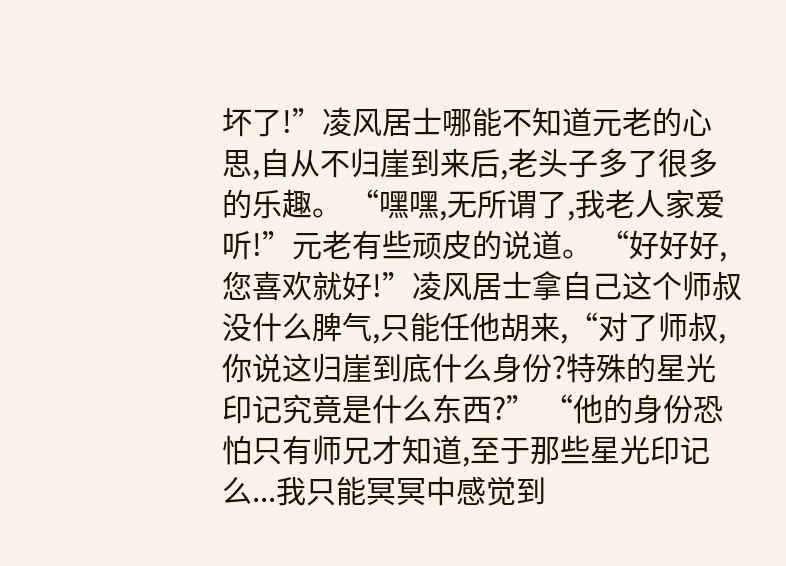坏了!”凌风居士哪能不知道元老的心思,自从不归崖到来后,老头子多了很多的乐趣。 “嘿嘿,无所谓了,我老人家爱听!”元老有些顽皮的说道。 “好好好,您喜欢就好!”凌风居士拿自己这个师叔没什么脾气,只能任他胡来,“对了师叔,你说这归崖到底什么身份?特殊的星光印记究竟是什么东西?” “他的身份恐怕只有师兄才知道,至于那些星光印记么...我只能冥冥中感觉到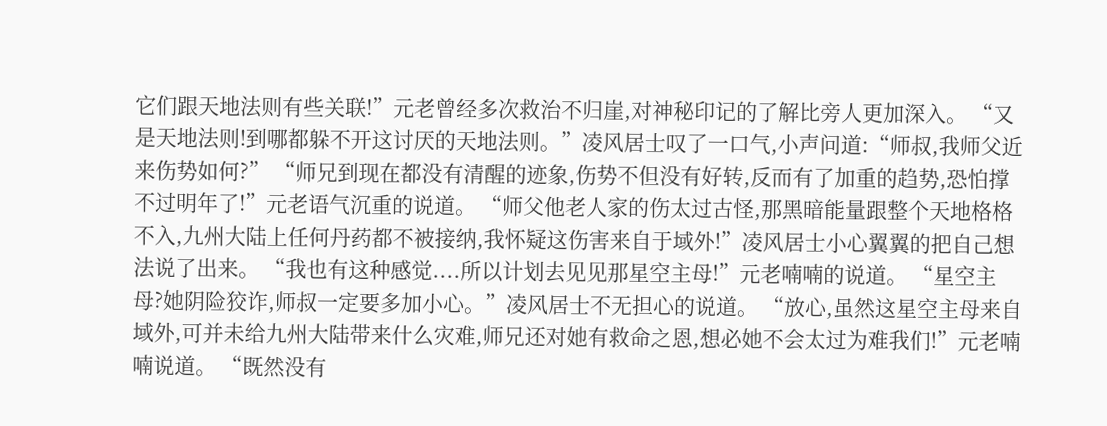它们跟天地法则有些关联!”元老曾经多次救治不归崖,对神秘印记的了解比旁人更加深入。 “又是天地法则!到哪都躲不开这讨厌的天地法则。”凌风居士叹了一口气,小声问道:“师叔,我师父近来伤势如何?” “师兄到现在都没有清醒的迹象,伤势不但没有好转,反而有了加重的趋势,恐怕撑不过明年了!”元老语气沉重的说道。 “师父他老人家的伤太过古怪,那黑暗能量跟整个天地格格不入,九州大陆上任何丹药都不被接纳,我怀疑这伤害来自于域外!”凌风居士小心翼翼的把自己想法说了出来。 “我也有这种感觉....所以计划去见见那星空主母!”元老喃喃的说道。 “星空主母?她阴险狡诈,师叔一定要多加小心。”凌风居士不无担心的说道。 “放心,虽然这星空主母来自域外,可并未给九州大陆带来什么灾难,师兄还对她有救命之恩,想必她不会太过为难我们!”元老喃喃说道。 “既然没有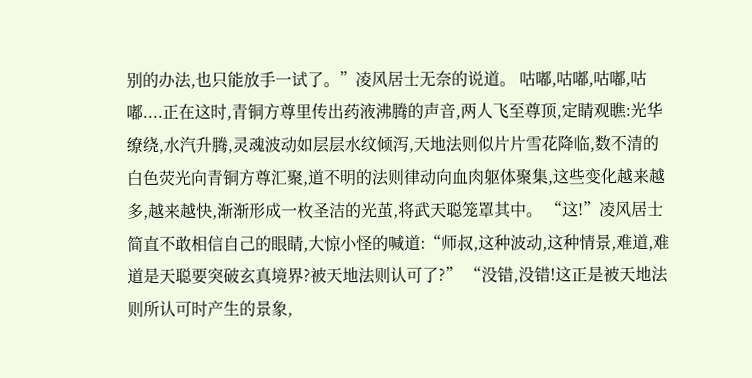别的办法,也只能放手一试了。”凌风居士无奈的说道。 咕嘟,咕嘟,咕嘟,咕嘟....正在这时,青铜方尊里传出药液沸腾的声音,两人飞至尊顶,定睛观瞧:光华缭绕,水汽升腾,灵魂波动如层层水纹倾泻,天地法则似片片雪花降临,数不清的白色荧光向青铜方尊汇聚,道不明的法则律动向血肉躯体聚集,这些变化越来越多,越来越快,渐渐形成一枚圣洁的光茧,将武天聪笼罩其中。 “这!”凌风居士简直不敢相信自己的眼睛,大惊小怪的喊道:“师叔,这种波动,这种情景,难道,难道是天聪要突破玄真境界?被天地法则认可了?” “没错,没错!这正是被天地法则所认可时产生的景象,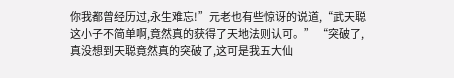你我都曾经历过,永生难忘!”元老也有些惊讶的说道,“武天聪这小子不简单啊,竟然真的获得了天地法则认可。” “突破了,真没想到天聪竟然真的突破了,这可是我五大仙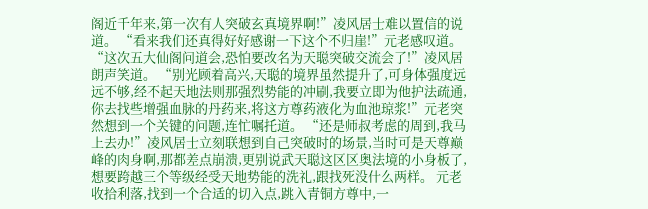阁近千年来,第一次有人突破玄真境界啊!”凌风居士难以置信的说道。 “看来我们还真得好好感谢一下这个不归崖!”元老感叹道。 “这次五大仙阁问道会,恐怕要改名为天聪突破交流会了!”凌风居朗声笑道。 “别光顾着高兴,天聪的境界虽然提升了,可身体强度远远不够,经不起天地法则那强烈势能的冲刷,我要立即为他护法疏通,你去找些增强血脉的丹药来,将这方尊药液化为血池琼浆!”元老突然想到一个关键的问题,连忙嘱托道。 “还是师叔考虑的周到,我马上去办!”凌风居士立刻联想到自己突破时的场景,当时可是天尊巅峰的肉身啊,那都差点崩溃,更别说武天聪这区区奥法境的小身板了,想要跨越三个等级经受天地势能的洗礼,跟找死没什么两样。 元老收拾利落,找到一个合适的切入点,跳入青铜方尊中,一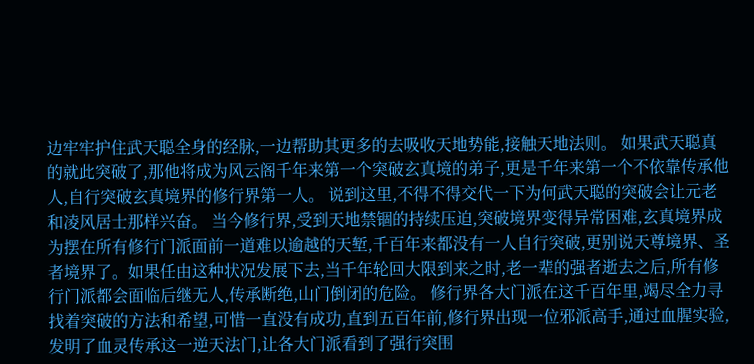边牢牢护住武天聪全身的经脉,一边帮助其更多的去吸收天地势能,接触天地法则。 如果武天聪真的就此突破了,那他将成为风云阁千年来第一个突破玄真境的弟子,更是千年来第一个不依靠传承他人,自行突破玄真境界的修行界第一人。 说到这里,不得不得交代一下为何武天聪的突破会让元老和凌风居士那样兴奋。 当今修行界,受到天地禁锢的持续压迫,突破境界变得异常困难,玄真境界成为摆在所有修行门派面前一道难以逾越的天堑,千百年来都没有一人自行突破,更别说天尊境界、圣者境界了。如果任由这种状况发展下去,当千年轮回大限到来之时,老一辈的强者逝去之后,所有修行门派都会面临后继无人,传承断绝,山门倒闭的危险。 修行界各大门派在这千百年里,竭尽全力寻找着突破的方法和希望,可惜一直没有成功,直到五百年前,修行界出现一位邪派高手,通过血腥实验,发明了血灵传承这一逆天法门,让各大门派看到了强行突围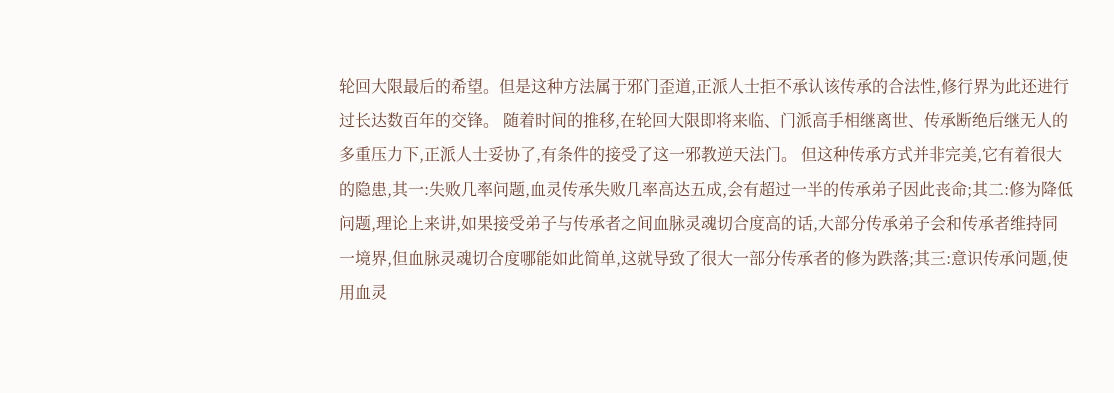轮回大限最后的希望。但是这种方法属于邪门歪道,正派人士拒不承认该传承的合法性,修行界为此还进行过长达数百年的交锋。 随着时间的推移,在轮回大限即将来临、门派高手相继离世、传承断绝后继无人的多重压力下,正派人士妥协了,有条件的接受了这一邪教逆天法门。 但这种传承方式并非完美,它有着很大的隐患,其一:失败几率问题,血灵传承失败几率高达五成,会有超过一半的传承弟子因此丧命;其二:修为降低问题,理论上来讲,如果接受弟子与传承者之间血脉灵魂切合度高的话,大部分传承弟子会和传承者维持同一境界,但血脉灵魂切合度哪能如此简单,这就导致了很大一部分传承者的修为跌落;其三:意识传承问题,使用血灵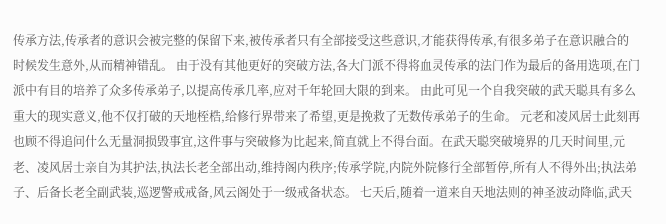传承方法,传承者的意识会被完整的保留下来,被传承者只有全部接受这些意识,才能获得传承,有很多弟子在意识融合的时候发生意外,从而精神错乱。 由于没有其他更好的突破方法,各大门派不得将血灵传承的法门作为最后的备用选项,在门派中有目的培养了众多传承弟子,以提高传承几率,应对千年轮回大限的到来。 由此可见一个自我突破的武天聪具有多么重大的现实意义,他不仅打破的天地桎梏,给修行界带来了希望,更是挽救了无数传承弟子的生命。 元老和凌风居士此刻再也顾不得追问什么无量洞损毁事宜,这件事与突破修为比起来,简直就上不得台面。在武天聪突破境界的几天时间里,元老、凌风居士亲自为其护法,执法长老全部出动,维持阁内秩序;传承学院,内院外院修行全部暂停,所有人不得外出;执法弟子、后备长老全副武装,巡逻警戒戒备,风云阁处于一级戒备状态。 七天后,随着一道来自天地法则的神圣波动降临,武天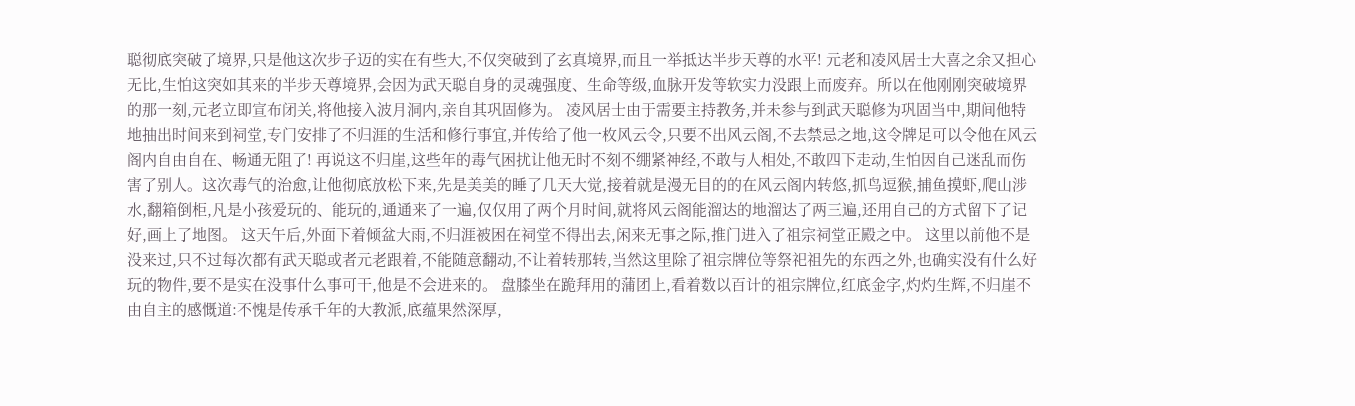聪彻底突破了境界,只是他这次步子迈的实在有些大,不仅突破到了玄真境界,而且一举抵达半步天尊的水平! 元老和凌风居士大喜之余又担心无比,生怕这突如其来的半步天尊境界,会因为武天聪自身的灵魂强度、生命等级,血脉开发等软实力没跟上而废弃。所以在他刚刚突破境界的那一刻,元老立即宣布闭关,将他接入波月洞内,亲自其巩固修为。 凌风居士由于需要主持教务,并未参与到武天聪修为巩固当中,期间他特地抽出时间来到祠堂,专门安排了不归涯的生活和修行事宜,并传给了他一枚风云令,只要不出风云阁,不去禁忌之地,这令牌足可以令他在风云阁内自由自在、畅通无阻了! 再说这不归崖,这些年的毒气困扰让他无时不刻不绷紧神经,不敢与人相处,不敢四下走动,生怕因自己迷乱而伤害了别人。这次毒气的治愈,让他彻底放松下来,先是美美的睡了几天大觉,接着就是漫无目的的在风云阁内转悠,抓鸟逗猴,捕鱼摸虾,爬山涉水,翻箱倒柜,凡是小孩爱玩的、能玩的,通通来了一遍,仅仅用了两个月时间,就将风云阁能溜达的地溜达了两三遍,还用自己的方式留下了记好,画上了地图。 这天午后,外面下着倾盆大雨,不归涯被困在祠堂不得出去,闲来无事之际,推门进入了祖宗祠堂正殿之中。 这里以前他不是没来过,只不过每次都有武天聪或者元老跟着,不能随意翻动,不让着转那转,当然这里除了祖宗牌位等祭祀祖先的东西之外,也确实没有什么好玩的物件,要不是实在没事什么事可干,他是不会进来的。 盘膝坐在跪拜用的蒲团上,看着数以百计的祖宗牌位,红底金字,灼灼生辉,不归崖不由自主的感慨道:不愧是传承千年的大教派,底蕴果然深厚,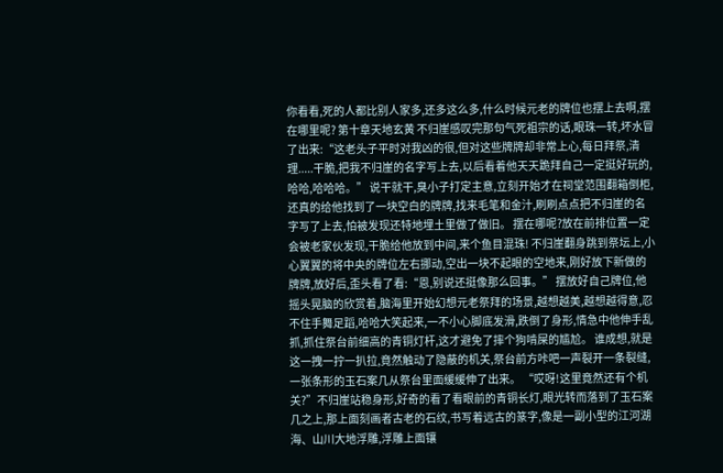你看看,死的人都比别人家多,还多这么多,什么时候元老的牌位也摆上去啊,摆在哪里呢? 第十章天地玄黄 不归崖感叹完那句气死祖宗的话,眼珠一转,坏水冒了出来:“这老头子平时对我凶的很,但对这些牌牌却非常上心,每日拜祭,清理.....干脆,把我不归崖的名字写上去,以后看着他天天跪拜自己一定挺好玩的,哈哈,哈哈哈。” 说干就干,臭小子打定主意,立刻开始才在祠堂范围翻箱倒柜,还真的给他找到了一块空白的牌牌,找来毛笔和金汁,刷刷点点把不归崖的名字写了上去,怕被发现还特地埋土里做了做旧。 摆在哪呢?放在前排位置一定会被老家伙发现,干脆给他放到中间,来个鱼目混珠! 不归崖翻身跳到祭坛上,小心翼翼的将中央的牌位左右挪动,空出一块不起眼的空地来,刚好放下新做的牌牌,放好后,歪头看了看:“恩,别说还挺像那么回事。” 摆放好自己牌位,他摇头晃脑的欣赏着,脑海里开始幻想元老祭拜的场景,越想越美,越想越得意,忍不住手舞足蹈,哈哈大笑起来,一不小心脚底发滑,跌倒了身形,情急中他伸手乱抓,抓住祭台前细高的青铜灯杆,这才避免了摔个狗啃屎的尴尬。 谁成想,就是这一拽一拧一扒拉,竟然触动了隐蔽的机关,祭台前方咔吧一声裂开一条裂缝,一张条形的玉石案几从祭台里面缓缓伸了出来。 “哎呀!这里竟然还有个机关?”不归崖站稳身形,好奇的看了看眼前的青铜长灯,眼光转而落到了玉石案几之上,那上面刻画者古老的石纹,书写着远古的篆字,像是一副小型的江河湖海、山川大地浮雕,浮雕上面镶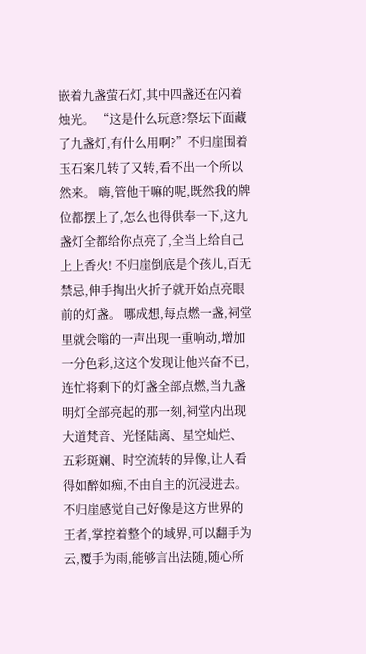嵌着九盏萤石灯,其中四盏还在闪着烛光。 “这是什么玩意?祭坛下面藏了九盏灯,有什么用啊?”不归崖围着玉石案几转了又转,看不出一个所以然来。 嗨,管他干嘛的呢,既然我的牌位都摆上了,怎么也得供奉一下,这九盏灯全都给你点亮了,全当上给自己上上香火! 不归崖倒底是个孩儿,百无禁忌,伸手掏出火折子就开始点亮眼前的灯盏。 哪成想,每点燃一盏,祠堂里就会嗡的一声出现一重响动,增加一分色彩,这这个发现让他兴奋不已,连忙将剩下的灯盏全部点燃,当九盏明灯全部亮起的那一刻,祠堂内出现大道梵音、光怪陆离、星空灿烂、五彩斑斓、时空流转的异像,让人看得如醉如痴,不由自主的沉浸进去。 不归崖感觉自己好像是这方世界的王者,掌控着整个的域界,可以翻手为云,覆手为雨,能够言出法随,随心所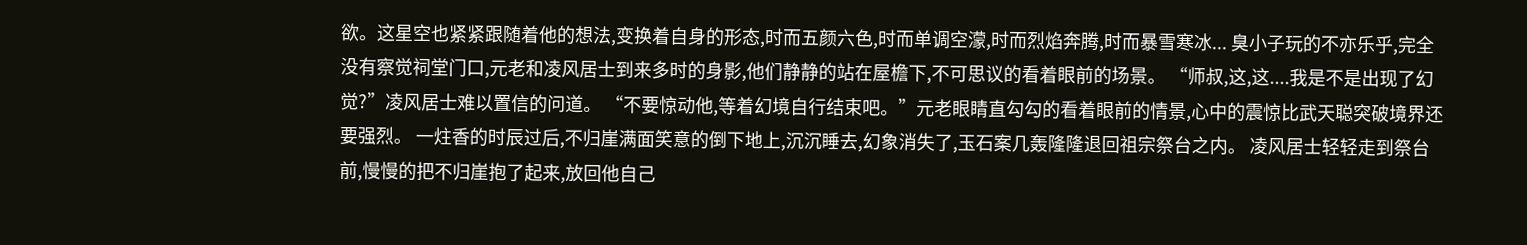欲。这星空也紧紧跟随着他的想法,变换着自身的形态,时而五颜六色,时而单调空濛,时而烈焰奔腾,时而暴雪寒冰... 臭小子玩的不亦乐乎,完全没有察觉祠堂门口,元老和凌风居士到来多时的身影,他们静静的站在屋檐下,不可思议的看着眼前的场景。 “师叔,这,这....我是不是出现了幻觉?”凌风居士难以置信的问道。 “不要惊动他,等着幻境自行结束吧。”元老眼睛直勾勾的看着眼前的情景,心中的震惊比武天聪突破境界还要强烈。 一炷香的时辰过后,不归崖满面笑意的倒下地上,沉沉睡去,幻象消失了,玉石案几轰隆隆退回祖宗祭台之内。 凌风居士轻轻走到祭台前,慢慢的把不归崖抱了起来,放回他自己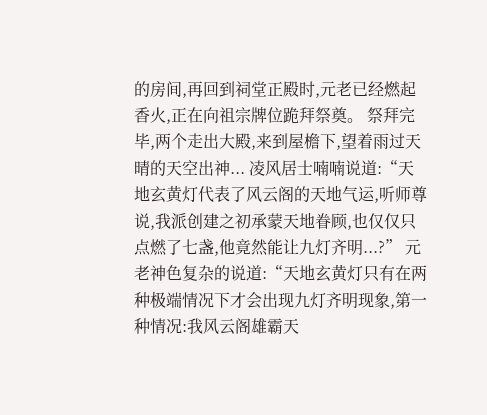的房间,再回到祠堂正殿时,元老已经燃起香火,正在向祖宗牌位跪拜祭奠。 祭拜完毕,两个走出大殿,来到屋檐下,望着雨过天晴的天空出神... 凌风居士喃喃说道:“天地玄黄灯代表了风云阁的天地气运,听师尊说,我派创建之初承蒙天地眷顾,也仅仅只点燃了七盏,他竟然能让九灯齐明...?” 元老神色复杂的说道:“天地玄黄灯只有在两种极端情况下才会出现九灯齐明现象,第一种情况:我风云阁雄霸天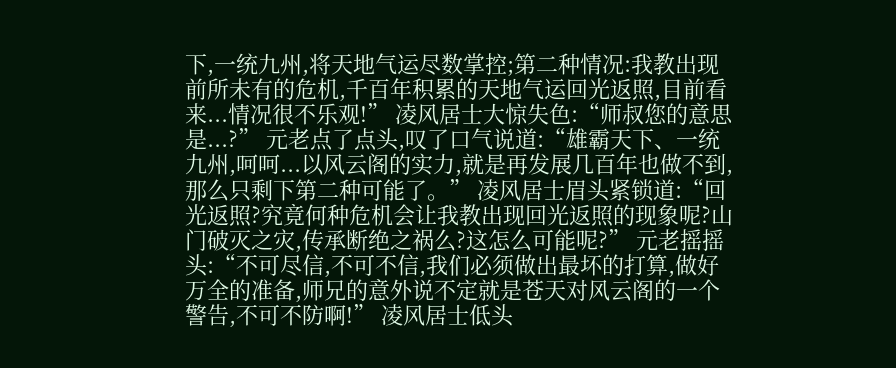下,一统九州,将天地气运尽数掌控;第二种情况:我教出现前所未有的危机,千百年积累的天地气运回光返照,目前看来...情况很不乐观!” 凌风居士大惊失色:“师叔您的意思是...?” 元老点了点头,叹了口气说道:“雄霸天下、一统九州,呵呵...以风云阁的实力,就是再发展几百年也做不到,那么只剩下第二种可能了。” 凌风居士眉头紧锁道:“回光返照?究竟何种危机会让我教出现回光返照的现象呢?山门破灭之灾,传承断绝之祸么?这怎么可能呢?” 元老摇摇头:“不可尽信,不可不信,我们必须做出最坏的打算,做好万全的准备,师兄的意外说不定就是苍天对风云阁的一个警告,不可不防啊!” 凌风居士低头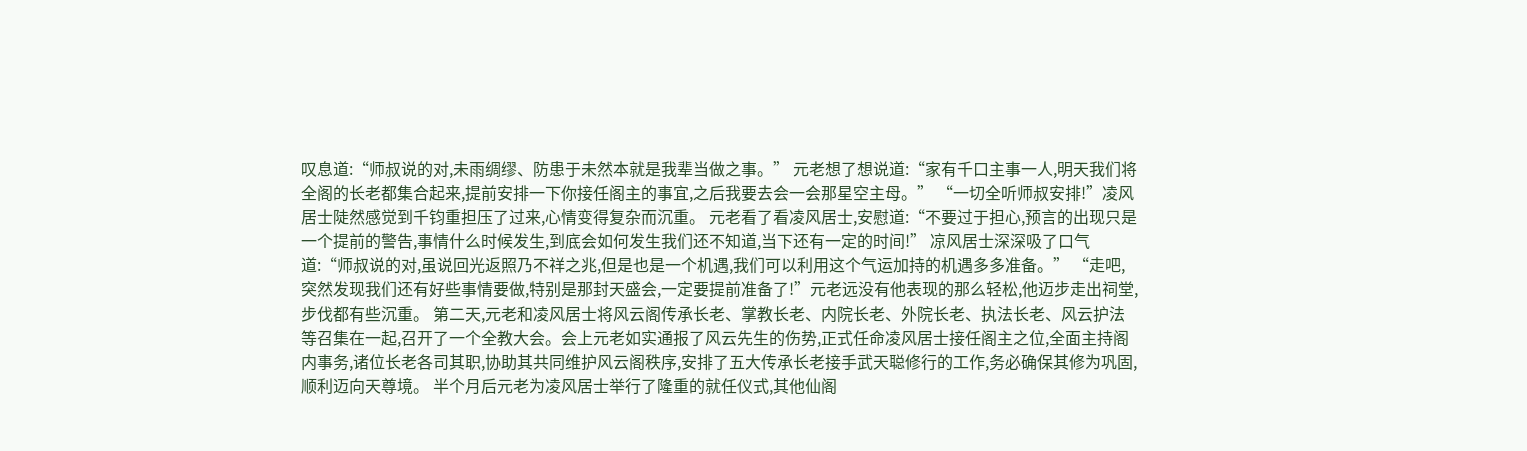叹息道:“师叔说的对,未雨绸缪、防患于未然本就是我辈当做之事。” 元老想了想说道:“家有千口主事一人,明天我们将全阁的长老都集合起来,提前安排一下你接任阁主的事宜,之后我要去会一会那星空主母。” “一切全听师叔安排!”凌风居士陡然感觉到千钧重担压了过来,心情变得复杂而沉重。 元老看了看凌风居士,安慰道:“不要过于担心,预言的出现只是一个提前的警告,事情什么时候发生,到底会如何发生我们还不知道,当下还有一定的时间!” 凉风居士深深吸了口气道:“师叔说的对,虽说回光返照乃不祥之兆,但是也是一个机遇,我们可以利用这个气运加持的机遇多多准备。” “走吧,突然发现我们还有好些事情要做,特别是那封天盛会,一定要提前准备了!”元老远没有他表现的那么轻松,他迈步走出祠堂,步伐都有些沉重。 第二天,元老和凌风居士将风云阁传承长老、掌教长老、内院长老、外院长老、执法长老、风云护法等召集在一起,召开了一个全教大会。会上元老如实通报了风云先生的伤势,正式任命凌风居士接任阁主之位,全面主持阁内事务,诸位长老各司其职,协助其共同维护风云阁秩序,安排了五大传承长老接手武天聪修行的工作,务必确保其修为巩固,顺利迈向天尊境。 半个月后元老为凌风居士举行了隆重的就任仪式,其他仙阁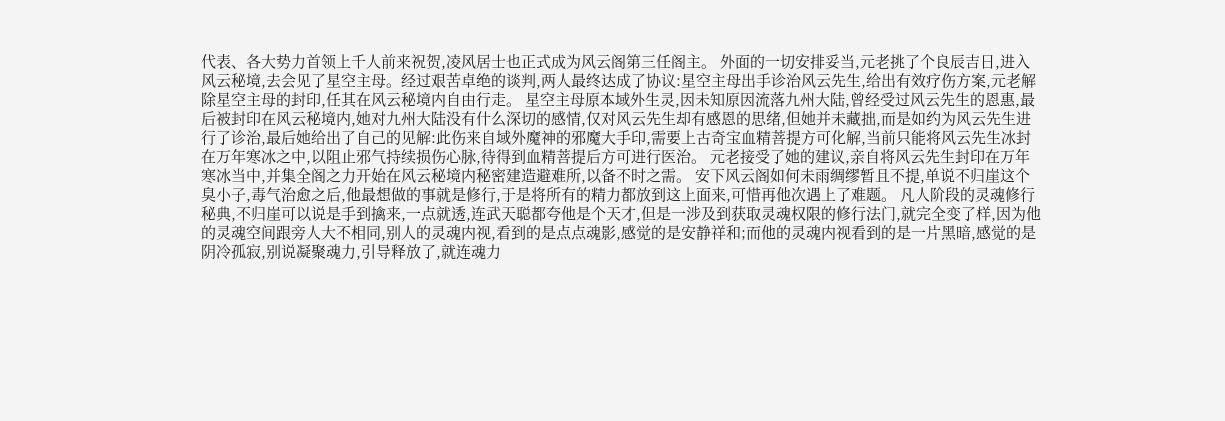代表、各大势力首领上千人前来祝贺,凌风居士也正式成为风云阁第三任阁主。 外面的一切安排妥当,元老挑了个良辰吉日,进入风云秘境,去会见了星空主母。经过艰苦卓绝的谈判,两人最终达成了协议:星空主母出手诊治风云先生,给出有效疗伤方案,元老解除星空主母的封印,任其在风云秘境内自由行走。 星空主母原本域外生灵,因未知原因流落九州大陆,曾经受过风云先生的恩惠,最后被封印在风云秘境内,她对九州大陆没有什么深切的感情,仅对风云先生却有感恩的思绪,但她并未藏拙,而是如约为风云先生进行了诊治,最后她给出了自己的见解:此伤来自域外魔神的邪魔大手印,需要上古奇宝血精菩提方可化解,当前只能将风云先生冰封在万年寒冰之中,以阻止邪气持续损伤心脉,待得到血精菩提后方可进行医治。 元老接受了她的建议,亲自将风云先生封印在万年寒冰当中,并集全阁之力开始在风云秘境内秘密建造避难所,以备不时之需。 安下风云阁如何未雨绸缪暂且不提,单说不归崖这个臭小子,毒气治愈之后,他最想做的事就是修行,于是将所有的精力都放到这上面来,可惜再他次遇上了难题。 凡人阶段的灵魂修行秘典,不归崖可以说是手到擒来,一点就透,连武天聪都夸他是个天才,但是一涉及到获取灵魂权限的修行法门,就完全变了样,因为他的灵魂空间跟旁人大不相同,别人的灵魂内视,看到的是点点魂影,感觉的是安静祥和;而他的灵魂内视看到的是一片黑暗,感觉的是阴冷孤寂,别说凝聚魂力,引导释放了,就连魂力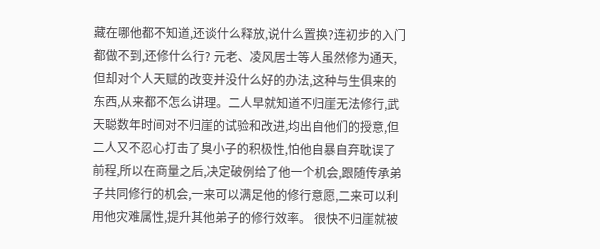藏在哪他都不知道,还谈什么释放,说什么置换?连初步的入门都做不到,还修什么行? 元老、凌风居士等人虽然修为通天,但却对个人天赋的改变并没什么好的办法,这种与生俱来的东西,从来都不怎么讲理。二人早就知道不归崖无法修行,武天聪数年时间对不归崖的试验和改进,均出自他们的授意,但二人又不忍心打击了臭小子的积极性,怕他自暴自弃耽误了前程,所以在商量之后,决定破例给了他一个机会,跟随传承弟子共同修行的机会,一来可以满足他的修行意愿,二来可以利用他灾难属性,提升其他弟子的修行效率。 很快不归崖就被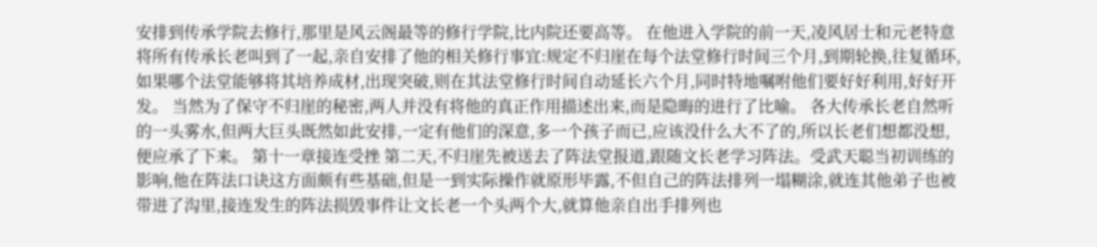安排到传承学院去修行,那里是风云阁最等的修行学院,比内院还要高等。 在他进入学院的前一天,凌风居士和元老特意将所有传承长老叫到了一起,亲自安排了他的相关修行事宜:规定不归崖在每个法堂修行时间三个月,到期轮换,往复循环,如果哪个法堂能够将其培养成材,出现突破,则在其法堂修行时间自动延长六个月,同时特地嘱咐他们要好好利用,好好开发。 当然为了保守不归崖的秘密,两人并没有将他的真正作用描述出来,而是隐晦的进行了比喻。 各大传承长老自然听的一头雾水,但两大巨头既然如此安排,一定有他们的深意,多一个孩子而已,应该没什么大不了的,所以长老们想都没想,便应承了下来。 第十一章接连受挫 第二天,不归崖先被送去了阵法堂报道,跟随文长老学习阵法。受武天聪当初训练的影响,他在阵法口诀这方面颇有些基础,但是一到实际操作就原形毕露,不但自己的阵法排列一塌糊涂,就连其他弟子也被带进了沟里,接连发生的阵法损毁事件让文长老一个头两个大,就算他亲自出手排列也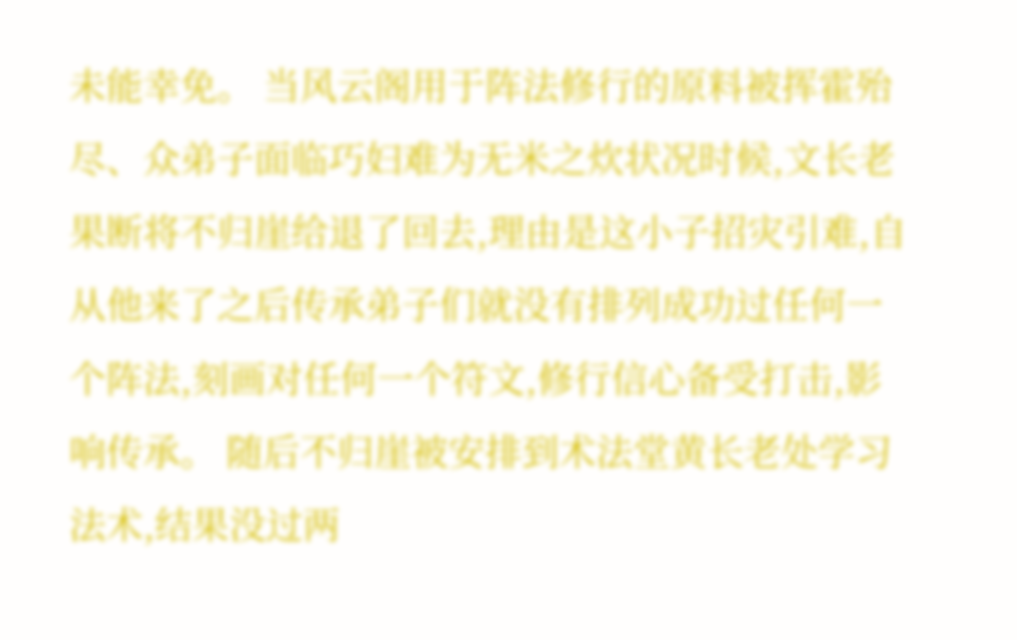未能幸免。 当风云阁用于阵法修行的原料被挥霍殆尽、众弟子面临巧妇难为无米之炊状况时候,文长老果断将不归崖给退了回去,理由是这小子招灾引难,自从他来了之后传承弟子们就没有排列成功过任何一个阵法,刻画对任何一个符文,修行信心备受打击,影响传承。 随后不归崖被安排到术法堂黄长老处学习法术,结果没过两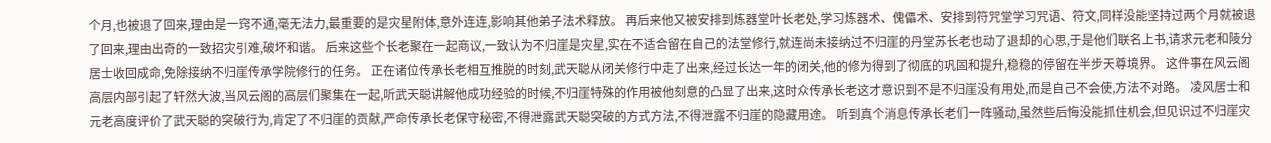个月,也被退了回来,理由是一窍不通,毫无法力,最重要的是灾星附体,意外连连,影响其他弟子法术释放。 再后来他又被安排到炼器堂叶长老处,学习炼器术、傀儡术、安排到符咒堂学习咒语、符文,同样没能坚持过两个月就被退了回来,理由出奇的一致招灾引难,破坏和谐。 后来这些个长老聚在一起商议,一致认为不归崖是灾星,实在不适合留在自己的法堂修行,就连尚未接纳过不归崖的丹堂苏长老也动了退却的心思,于是他们联名上书,请求元老和陵分居士收回成命,免除接纳不归崖传承学院修行的任务。 正在诸位传承长老相互推脱的时刻,武天聪从闭关修行中走了出来,经过长达一年的闭关,他的修为得到了彻底的巩固和提升,稳稳的停留在半步天尊境界。 这件事在风云阁高层内部引起了轩然大波,当风云阁的高层们聚集在一起,听武天聪讲解他成功经验的时候,不归崖特殊的作用被他刻意的凸显了出来,这时众传承长老这才意识到不是不归崖没有用处,而是自己不会使,方法不对路。 凌风居士和元老高度评价了武天聪的突破行为,肯定了不归崖的贡献,严命传承长老保守秘密,不得泄露武天聪突破的方式方法,不得泄露不归崖的隐藏用途。 听到真个消息传承长老们一阵骚动,虽然些后悔没能抓住机会,但见识过不归崖灾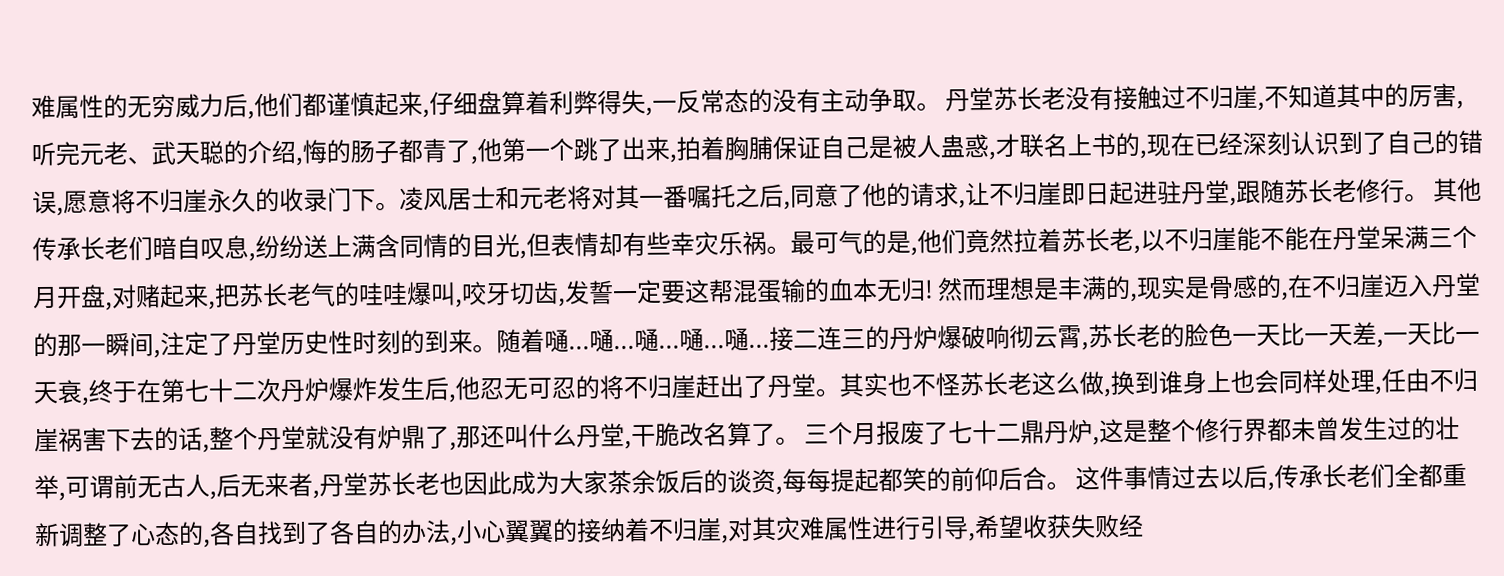难属性的无穷威力后,他们都谨慎起来,仔细盘算着利弊得失,一反常态的没有主动争取。 丹堂苏长老没有接触过不归崖,不知道其中的厉害,听完元老、武天聪的介绍,悔的肠子都青了,他第一个跳了出来,拍着胸脯保证自己是被人蛊惑,才联名上书的,现在已经深刻认识到了自己的错误,愿意将不归崖永久的收录门下。凌风居士和元老将对其一番嘱托之后,同意了他的请求,让不归崖即日起进驻丹堂,跟随苏长老修行。 其他传承长老们暗自叹息,纷纷送上满含同情的目光,但表情却有些幸灾乐祸。最可气的是,他们竟然拉着苏长老,以不归崖能不能在丹堂呆满三个月开盘,对赌起来,把苏长老气的哇哇爆叫,咬牙切齿,发誓一定要这帮混蛋输的血本无归! 然而理想是丰满的,现实是骨感的,在不归崖迈入丹堂的那一瞬间,注定了丹堂历史性时刻的到来。随着嗵...嗵...嗵...嗵...嗵...接二连三的丹炉爆破响彻云霄,苏长老的脸色一天比一天差,一天比一天衰,终于在第七十二次丹炉爆炸发生后,他忍无可忍的将不归崖赶出了丹堂。其实也不怪苏长老这么做,换到谁身上也会同样处理,任由不归崖祸害下去的话,整个丹堂就没有炉鼎了,那还叫什么丹堂,干脆改名算了。 三个月报废了七十二鼎丹炉,这是整个修行界都未曾发生过的壮举,可谓前无古人,后无来者,丹堂苏长老也因此成为大家茶余饭后的谈资,每每提起都笑的前仰后合。 这件事情过去以后,传承长老们全都重新调整了心态的,各自找到了各自的办法,小心翼翼的接纳着不归崖,对其灾难属性进行引导,希望收获失败经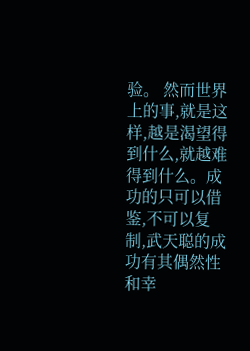验。 然而世界上的事,就是这样,越是渴望得到什么,就越难得到什么。成功的只可以借鉴,不可以复制,武天聪的成功有其偶然性和幸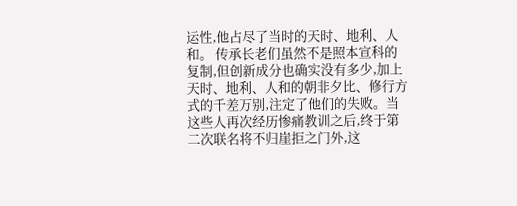运性,他占尽了当时的天时、地利、人和。 传承长老们虽然不是照本宣科的复制,但创新成分也确实没有多少,加上天时、地利、人和的朝非夕比、修行方式的千差万别,注定了他们的失败。当这些人再次经历惨痛教训之后,终于第二次联名将不归崖拒之门外,这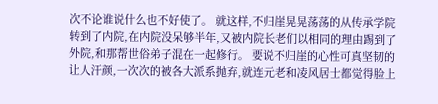次不论谁说什么也不好使了。 就这样,不归崖晃晃荡荡的从传承学院转到了内院,在内院没呆够半年,又被内院长老们以相同的理由踢到了外院,和那帮世俗弟子混在一起修行。 要说不归崖的心性可真坚韧的让人汗颜,一次次的被各大派系抛弃,就连元老和凌风居士都觉得脸上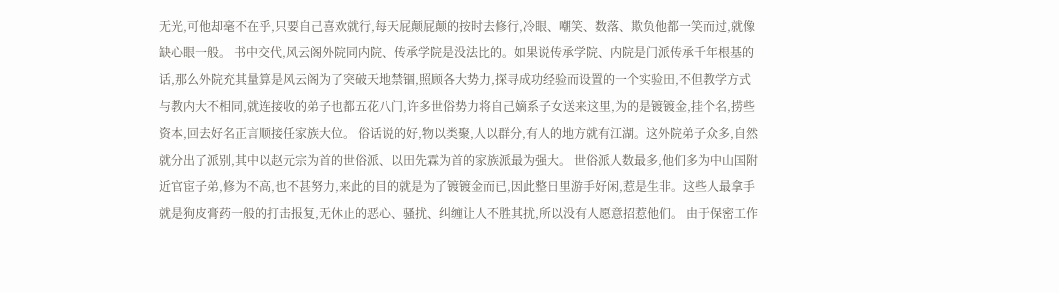无光,可他却毫不在乎,只要自己喜欢就行,每天屁颠屁颠的按时去修行,冷眼、嘲笑、数落、欺负他都一笑而过,就像缺心眼一般。 书中交代,风云阁外院同内院、传承学院是没法比的。如果说传承学院、内院是门派传承千年根基的话,那么外院充其量算是风云阁为了突破天地禁锢,照顾各大势力,探寻成功经验而设置的一个实验田,不但教学方式与教内大不相同,就连接收的弟子也都五花八门,许多世俗势力将自己嫡系子女送来这里,为的是镀镀金,挂个名,捞些资本,回去好名正言顺接任家族大位。 俗话说的好,物以类聚,人以群分,有人的地方就有江湖。这外院弟子众多,自然就分出了派别,其中以赵元宗为首的世俗派、以田先霖为首的家族派最为强大。 世俗派人数最多,他们多为中山国附近官宦子弟,修为不高,也不甚努力,来此的目的就是为了镀镀金而已,因此整日里游手好闲,惹是生非。这些人最拿手就是狗皮膏药一般的打击报复,无休止的恶心、骚扰、纠缠让人不胜其扰,所以没有人愿意招惹他们。 由于保密工作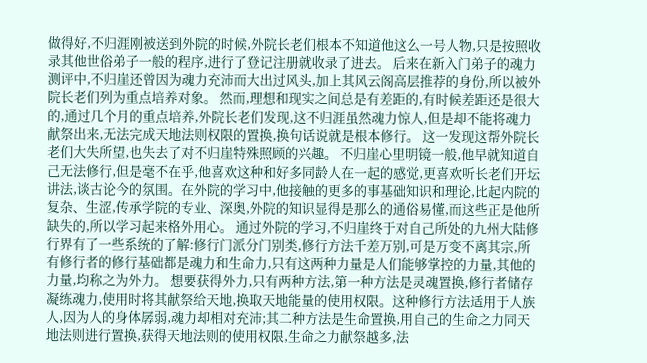做得好,不归涯刚被送到外院的时候,外院长老们根本不知道他这么一号人物,只是按照收录其他世俗弟子一般的程序,进行了登记注册就收录了进去。 后来在新入门弟子的魂力测评中,不归崖还曾因为魂力充沛而大出过风头,加上其风云阁高层推荐的身份,所以被外院长老们列为重点培养对象。 然而,理想和现实之间总是有差距的,有时候差距还是很大的,通过几个月的重点培养,外院长老们发现,这不归涯虽然魂力惊人,但是却不能将魂力献祭出来,无法完成天地法则权限的置换,换句话说就是根本修行。 这一发现这帮外院长老们大失所望,也失去了对不归崖特殊照顾的兴趣。 不归崖心里明镜一般,他早就知道自己无法修行,但是毫不在乎,他喜欢这种和好多同龄人在一起的感觉,更喜欢听长老们开坛讲法,谈古论今的氛围。在外院的学习中,他接触的更多的事基础知识和理论,比起内院的复杂、生涩,传承学院的专业、深奥,外院的知识显得是那么的通俗易懂,而这些正是他所缺失的,所以学习起来格外用心。 通过外院的学习,不归崖终于对自己所处的九州大陆修行界有了一些系统的了解:修行门派分门别类,修行方法千差万别,可是万变不离其宗,所有修行者的修行基础都是魂力和生命力,只有这两种力量是人们能够掌控的力量,其他的力量,均称之为外力。 想要获得外力,只有两种方法,第一种方法是灵魂置换,修行者储存凝练魂力,使用时将其献祭给天地,换取天地能量的使用权限。这种修行方法适用于人族人,因为人的身体孱弱,魂力却相对充沛;其二种方法是生命置换,用自己的生命之力同天地法则进行置换,获得天地法则的使用权限,生命之力献祭越多,法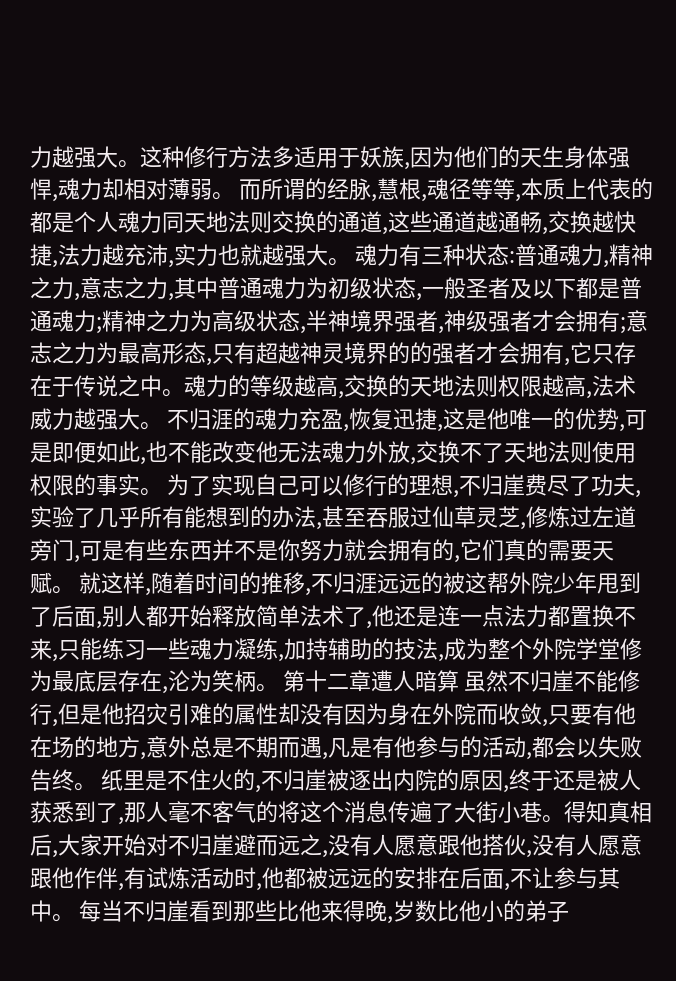力越强大。这种修行方法多适用于妖族,因为他们的天生身体强悍,魂力却相对薄弱。 而所谓的经脉,慧根,魂径等等,本质上代表的都是个人魂力同天地法则交换的通道,这些通道越通畅,交换越快捷,法力越充沛,实力也就越强大。 魂力有三种状态:普通魂力,精神之力,意志之力,其中普通魂力为初级状态,一般圣者及以下都是普通魂力;精神之力为高级状态,半神境界强者,神级强者才会拥有;意志之力为最高形态,只有超越神灵境界的的强者才会拥有,它只存在于传说之中。魂力的等级越高,交换的天地法则权限越高,法术威力越强大。 不归涯的魂力充盈,恢复迅捷,这是他唯一的优势,可是即便如此,也不能改变他无法魂力外放,交换不了天地法则使用权限的事实。 为了实现自己可以修行的理想,不归崖费尽了功夫,实验了几乎所有能想到的办法,甚至吞服过仙草灵芝,修炼过左道旁门,可是有些东西并不是你努力就会拥有的,它们真的需要天赋。 就这样,随着时间的推移,不归涯远远的被这帮外院少年甩到了后面,别人都开始释放简单法术了,他还是连一点法力都置换不来,只能练习一些魂力凝练,加持辅助的技法,成为整个外院学堂修为最底层存在,沦为笑柄。 第十二章遭人暗算 虽然不归崖不能修行,但是他招灾引难的属性却没有因为身在外院而收敛,只要有他在场的地方,意外总是不期而遇,凡是有他参与的活动,都会以失败告终。 纸里是不住火的,不归崖被逐出内院的原因,终于还是被人获悉到了,那人毫不客气的将这个消息传遍了大街小巷。得知真相后,大家开始对不归崖避而远之,没有人愿意跟他搭伙,没有人愿意跟他作伴,有试炼活动时,他都被远远的安排在后面,不让参与其中。 每当不归崖看到那些比他来得晚,岁数比他小的弟子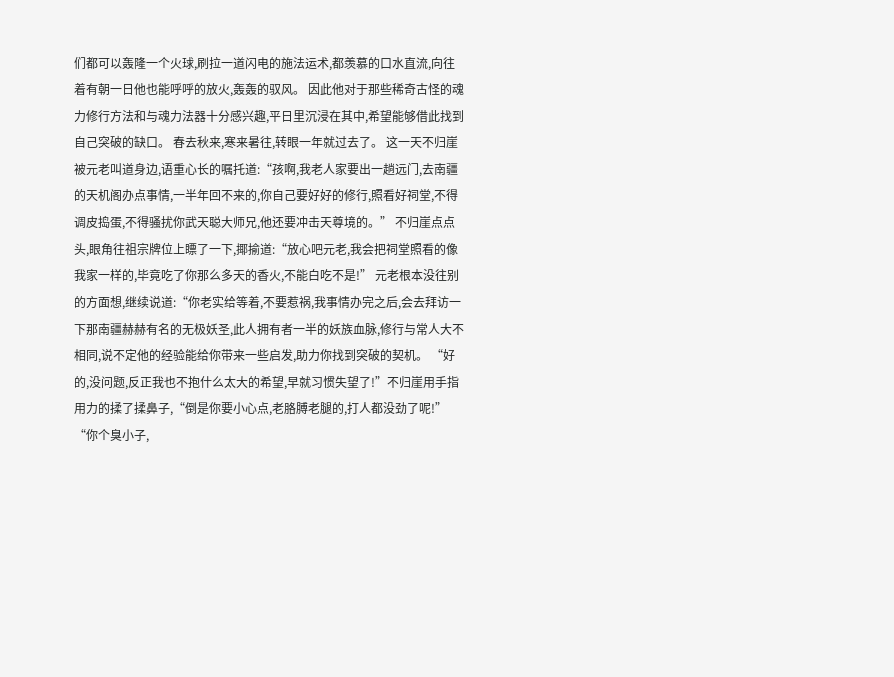们都可以轰隆一个火球,刷拉一道闪电的施法运术,都羡慕的口水直流,向往着有朝一日他也能呼呼的放火,轰轰的驭风。 因此他对于那些稀奇古怪的魂力修行方法和与魂力法器十分感兴趣,平日里沉浸在其中,希望能够借此找到自己突破的缺口。 春去秋来,寒来暑往,转眼一年就过去了。 这一天不归崖被元老叫道身边,语重心长的嘱托道:“孩啊,我老人家要出一趟远门,去南疆的天机阁办点事情,一半年回不来的,你自己要好好的修行,照看好祠堂,不得调皮捣蛋,不得骚扰你武天聪大师兄,他还要冲击天尊境的。” 不归崖点点头,眼角往祖宗牌位上瞟了一下,揶揄道:“放心吧元老,我会把祠堂照看的像我家一样的,毕竟吃了你那么多天的香火,不能白吃不是!” 元老根本没往别的方面想,继续说道:“你老实给等着,不要惹祸,我事情办完之后,会去拜访一下那南疆赫赫有名的无极妖圣,此人拥有者一半的妖族血脉,修行与常人大不相同,说不定他的经验能给你带来一些启发,助力你找到突破的契机。 “好的,没问题,反正我也不抱什么太大的希望,早就习惯失望了!”不归崖用手指用力的揉了揉鼻子,“倒是你要小心点,老胳膊老腿的,打人都没劲了呢!” “你个臭小子,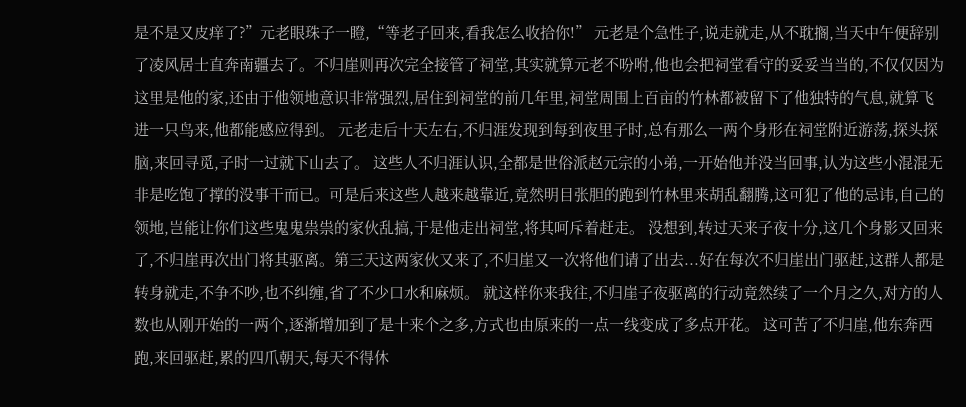是不是又皮痒了?”元老眼珠子一瞪,“等老子回来,看我怎么收拾你!” 元老是个急性子,说走就走,从不耽搁,当天中午便辞别了凌风居士直奔南疆去了。不归崖则再次完全接管了祠堂,其实就算元老不吩咐,他也会把祠堂看守的妥妥当当的,不仅仅因为这里是他的家,还由于他领地意识非常强烈,居住到祠堂的前几年里,祠堂周围上百亩的竹林都被留下了他独特的气息,就算飞进一只鸟来,他都能感应得到。 元老走后十天左右,不归涯发现到每到夜里子时,总有那么一两个身形在祠堂附近游荡,探头探脑,来回寻觅,子时一过就下山去了。 这些人不归涯认识,全都是世俗派赵元宗的小弟,一开始他并没当回事,认为这些小混混无非是吃饱了撑的没事干而已。可是后来这些人越来越靠近,竟然明目张胆的跑到竹林里来胡乱翻腾,这可犯了他的忌讳,自己的领地,岂能让你们这些鬼鬼祟祟的家伙乱搞,于是他走出祠堂,将其呵斥着赶走。 没想到,转过天来子夜十分,这几个身影又回来了,不归崖再次出门将其驱离。第三天这两家伙又来了,不归崖又一次将他们请了出去...好在每次不归崖出门驱赶,这群人都是转身就走,不争不吵,也不纠缠,省了不少口水和麻烦。 就这样你来我往,不归崖子夜驱离的行动竟然续了一个月之久,对方的人数也从刚开始的一两个,逐渐增加到了是十来个之多,方式也由原来的一点一线变成了多点开花。 这可苦了不归崖,他东奔西跑,来回驱赶,累的四爪朝天,每天不得休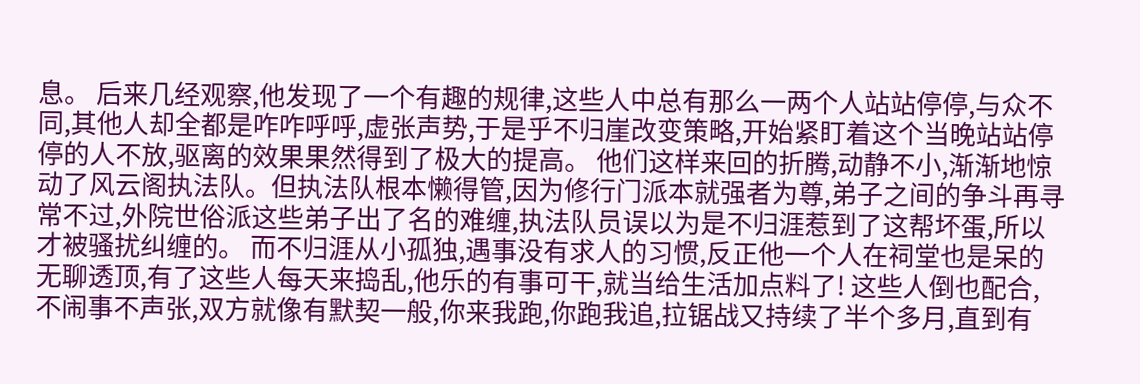息。 后来几经观察,他发现了一个有趣的规律,这些人中总有那么一两个人站站停停,与众不同,其他人却全都是咋咋呼呼,虚张声势,于是乎不归崖改变策略,开始紧盯着这个当晚站站停停的人不放,驱离的效果果然得到了极大的提高。 他们这样来回的折腾,动静不小,渐渐地惊动了风云阁执法队。但执法队根本懒得管,因为修行门派本就强者为尊,弟子之间的争斗再寻常不过,外院世俗派这些弟子出了名的难缠,执法队员误以为是不归涯惹到了这帮坏蛋,所以才被骚扰纠缠的。 而不归涯从小孤独,遇事没有求人的习惯,反正他一个人在祠堂也是呆的无聊透顶,有了这些人每天来捣乱,他乐的有事可干,就当给生活加点料了! 这些人倒也配合,不闹事不声张,双方就像有默契一般,你来我跑,你跑我追,拉锯战又持续了半个多月,直到有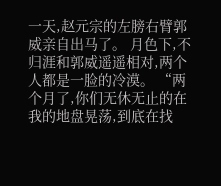一天,赵元宗的左膀右臂郭威亲自出马了。 月色下,不归涯和郭威遥遥相对,两个人都是一脸的冷漠。 “两个月了,你们无休无止的在我的地盘晃荡,到底在找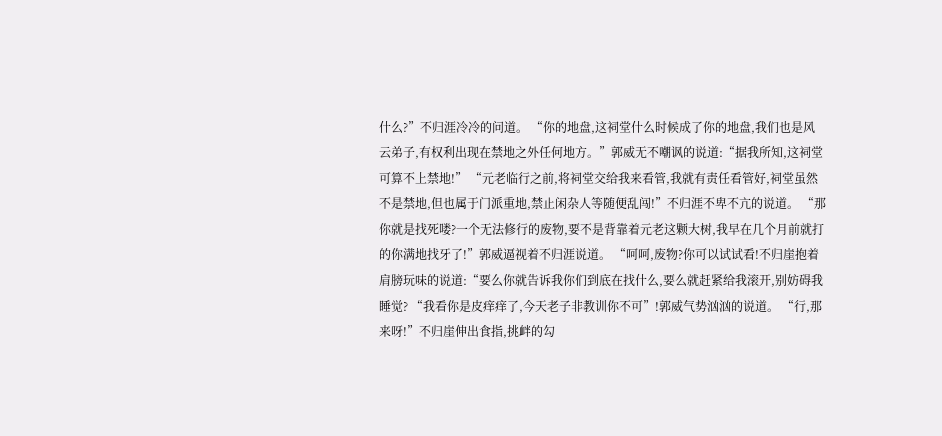什么?”不归涯冷冷的问道。 “你的地盘,这祠堂什么时候成了你的地盘,我们也是风云弟子,有权利出现在禁地之外任何地方。”郭威无不嘲讽的说道:“据我所知,这祠堂可算不上禁地!” “元老临行之前,将祠堂交给我来看管,我就有责任看管好,祠堂虽然不是禁地,但也属于门派重地,禁止闲杂人等随便乱闯!”不归涯不卑不亢的说道。 “那你就是找死喽?一个无法修行的废物,要不是背靠着元老这颗大树,我早在几个月前就打的你满地找牙了!”郭威逼视着不归涯说道。 “呵呵,废物?你可以试试看!不归崖抱着肩膀玩味的说道:“要么你就告诉我你们到底在找什么,要么就赶紧给我滚开,别妨碍我睡觉? “我看你是皮痒痒了,今天老子非教训你不可”!郭威气势汹汹的说道。 “行,那来呀!”不归崖伸出食指,挑衅的勾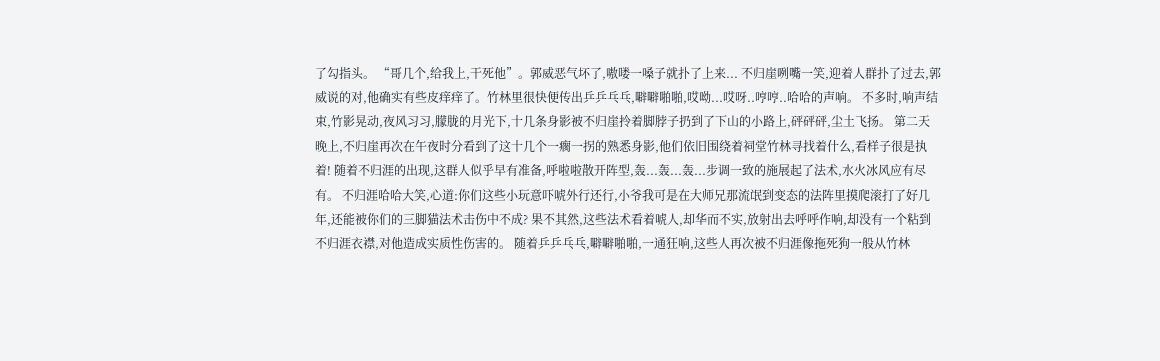了勾指头。 “哥几个,给我上,干死他”。郭威恶气坏了,嗷喽一嗓子就扑了上来... 不归崖咧嘴一笑,迎着人群扑了过去,郭威说的对,他确实有些皮痒痒了。竹林里很快便传出乒乒乓乓,噼噼啪啪,哎呦...哎呀..哼哼..哈哈的声响。 不多时,响声结束,竹影晃动,夜风习习,朦胧的月光下,十几条身影被不归崖拎着脚脖子扔到了下山的小路上,砰砰砰,尘土飞扬。 第二天晚上,不归崖再次在午夜时分看到了这十几个一瘸一拐的熟悉身影,他们依旧围绕着祠堂竹林寻找着什么,看样子很是执着! 随着不归涯的出现,这群人似乎早有准备,呼啦啦散开阵型,轰...轰...轰...步调一致的施展起了法术,水火冰风应有尽有。 不归涯哈哈大笑,心道:你们这些小玩意吓唬外行还行,小爷我可是在大师兄那流氓到变态的法阵里摸爬滚打了好几年,还能被你们的三脚猫法术击伤中不成? 果不其然,这些法术看着唬人,却华而不实,放射出去呼呼作响,却没有一个粘到不归涯衣襟,对他造成实质性伤害的。 随着乒乒乓乓,噼噼啪啪,一通狂响,这些人再次被不归涯像拖死狗一般从竹林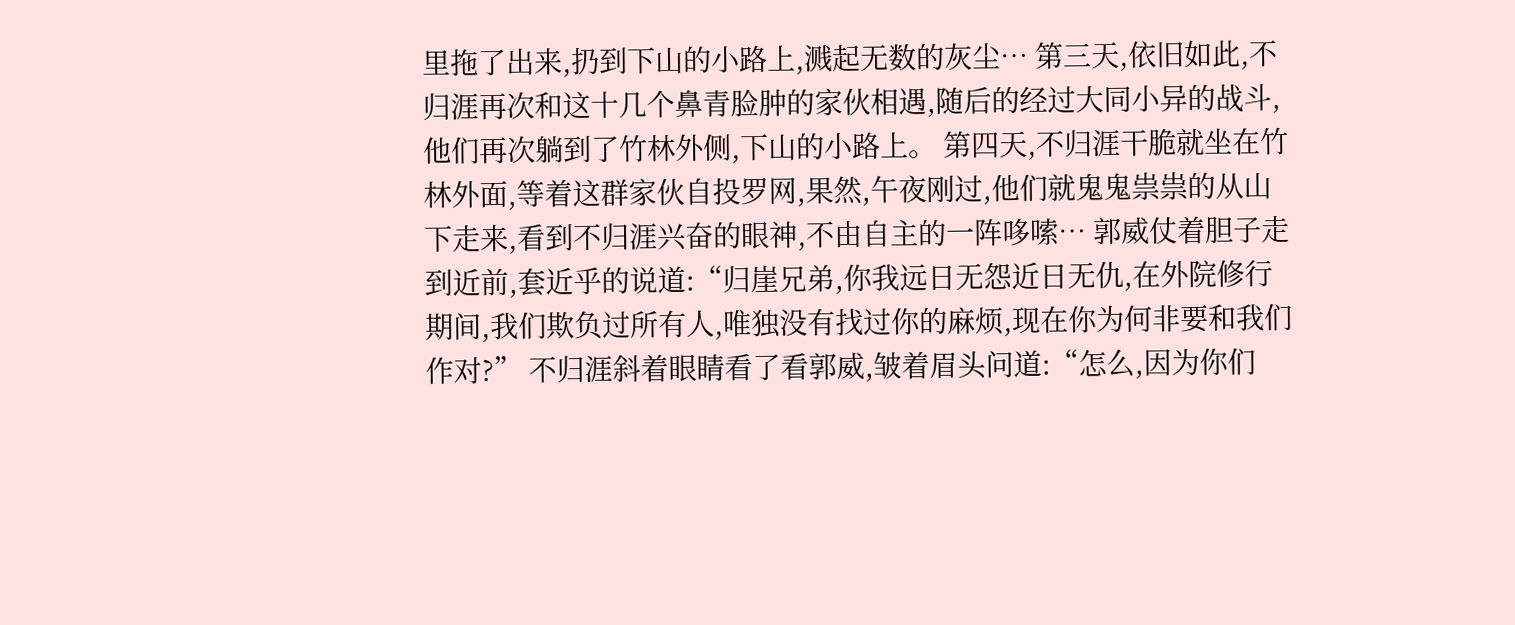里拖了出来,扔到下山的小路上,溅起无数的灰尘… 第三天,依旧如此,不归涯再次和这十几个鼻青脸肿的家伙相遇,随后的经过大同小异的战斗,他们再次躺到了竹林外侧,下山的小路上。 第四天,不归涯干脆就坐在竹林外面,等着这群家伙自投罗网,果然,午夜刚过,他们就鬼鬼祟祟的从山下走来,看到不归涯兴奋的眼神,不由自主的一阵哆嗦… 郭威仗着胆子走到近前,套近乎的说道:“归崖兄弟,你我远日无怨近日无仇,在外院修行期间,我们欺负过所有人,唯独没有找过你的麻烦,现在你为何非要和我们作对?” 不归涯斜着眼睛看了看郭威,皱着眉头问道:“怎么,因为你们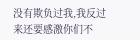没有欺负过我,我反过来还要感激你们不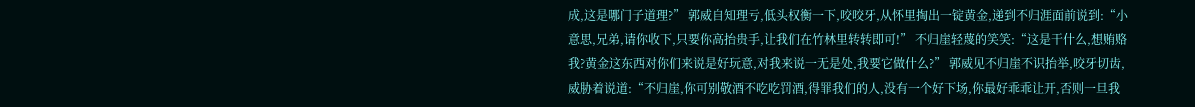成,这是哪门子道理?” 郭威自知理亏,低头权衡一下,咬咬牙,从怀里掏出一锭黄金,递到不归涯面前说到:“小意思,兄弟,请你收下,只要你高抬贵手,让我们在竹林里转转即可!” 不归崖轻蔑的笑笑:“这是干什么,想贿赂我?黄金这东西对你们来说是好玩意,对我来说一无是处,我要它做什么?” 郭威见不归崖不识抬举,咬牙切齿,威胁着说道:“不归崖,你可别敬酒不吃吃罚酒,得罪我们的人,没有一个好下场,你最好乖乖让开,否则一旦我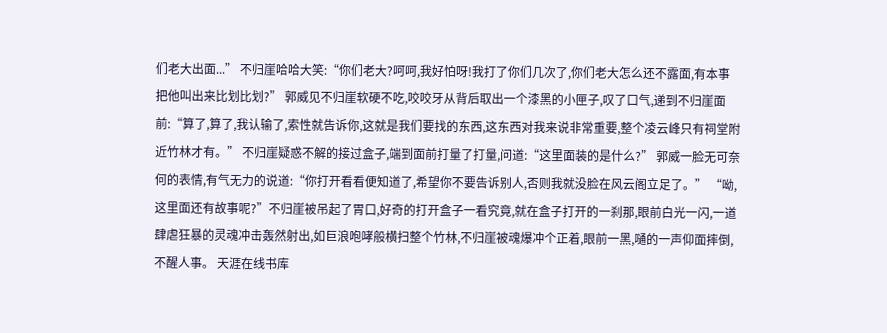们老大出面...” 不归崖哈哈大笑:“你们老大?呵呵,我好怕呀!我打了你们几次了,你们老大怎么还不露面,有本事把他叫出来比划比划?” 郭威见不归崖软硬不吃,咬咬牙从背后取出一个漆黑的小匣子,叹了口气,递到不归崖面前:“算了,算了,我认输了,索性就告诉你,这就是我们要找的东西,这东西对我来说非常重要,整个凌云峰只有祠堂附近竹林才有。” 不归崖疑惑不解的接过盒子,端到面前打量了打量,问道:“这里面装的是什么?” 郭威一脸无可奈何的表情,有气无力的说道:“你打开看看便知道了,希望你不要告诉别人,否则我就没脸在风云阁立足了。” “呦,这里面还有故事呢?”不归崖被吊起了胃口,好奇的打开盒子一看究竟,就在盒子打开的一刹那,眼前白光一闪,一道肆虐狂暴的灵魂冲击轰然射出,如巨浪咆哮般横扫整个竹林,不归崖被魂爆冲个正着,眼前一黑,嗵的一声仰面摔倒,不醒人事。 天涯在线书库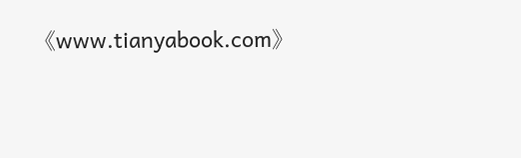《www.tianyabook.com》